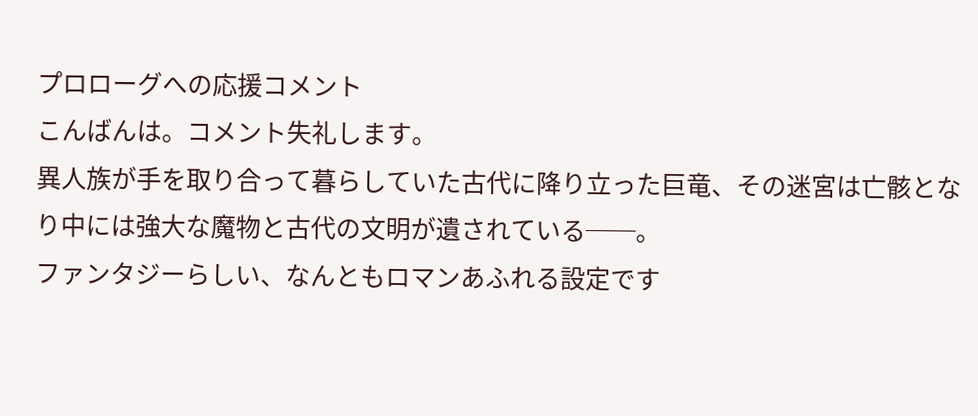プロローグへの応援コメント
こんばんは。コメント失礼します。
異人族が手を取り合って暮らしていた古代に降り立った巨竜、その迷宮は亡骸となり中には強大な魔物と古代の文明が遺されている──。
ファンタジーらしい、なんともロマンあふれる設定です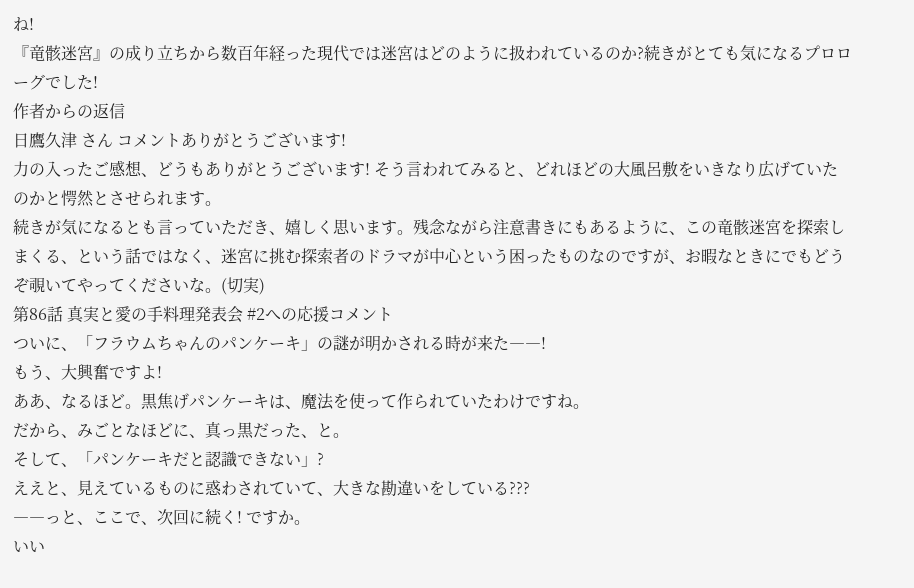ね!
『竜骸迷宮』の成り立ちから数百年経った現代では迷宮はどのように扱われているのか?続きがとても気になるプロローグでした!
作者からの返信
日鷹久津 さん コメントありがとうございます!
力の入ったご感想、どうもありがとうございます! そう言われてみると、どれほどの大風呂敷をいきなり広げていたのかと愕然とさせられます。
続きが気になるとも言っていただき、嬉しく思います。残念ながら注意書きにもあるように、この竜骸迷宮を探索しまくる、という話ではなく、迷宮に挑む探索者のドラマが中心という困ったものなのですが、お暇なときにでもどうぞ覗いてやってくださいな。(切実)
第86話 真実と愛の手料理発表会 #2への応援コメント
ついに、「フラウムちゃんのパンケーキ」の謎が明かされる時が来た――!
もう、大興奮ですよ!
ああ、なるほど。黒焦げパンケーキは、魔法を使って作られていたわけですね。
だから、みごとなほどに、真っ黒だった、と。
そして、「パンケーキだと認識できない」?
ええと、見えているものに惑わされていて、大きな勘違いをしている???
――っと、ここで、次回に続く! ですか。
いい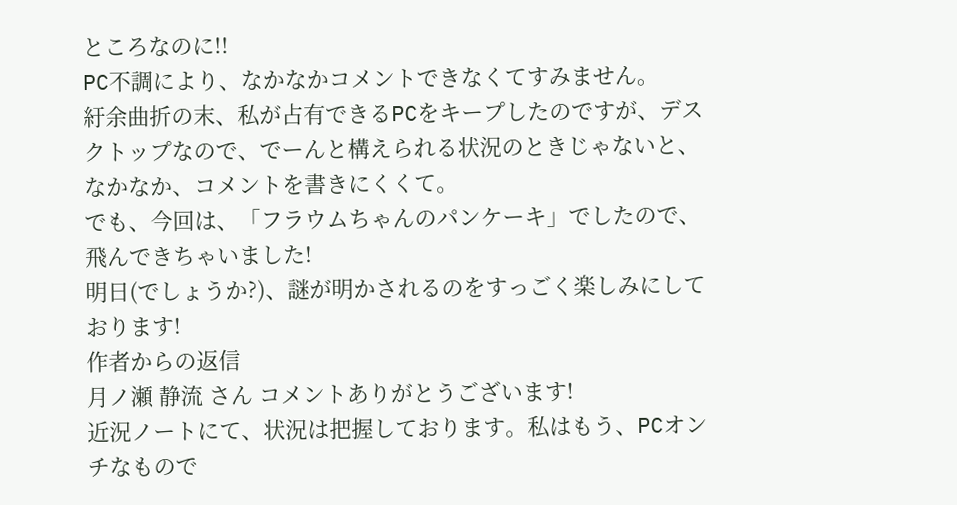ところなのに!!
PC不調により、なかなかコメントできなくてすみません。
紆余曲折の末、私が占有できるPCをキープしたのですが、デスクトップなので、でーんと構えられる状況のときじゃないと、なかなか、コメントを書きにくくて。
でも、今回は、「フラウムちゃんのパンケーキ」でしたので、飛んできちゃいました!
明日(でしょうか?)、謎が明かされるのをすっごく楽しみにしております!
作者からの返信
月ノ瀬 静流 さん コメントありがとうございます!
近況ノートにて、状況は把握しております。私はもう、PCオンチなもので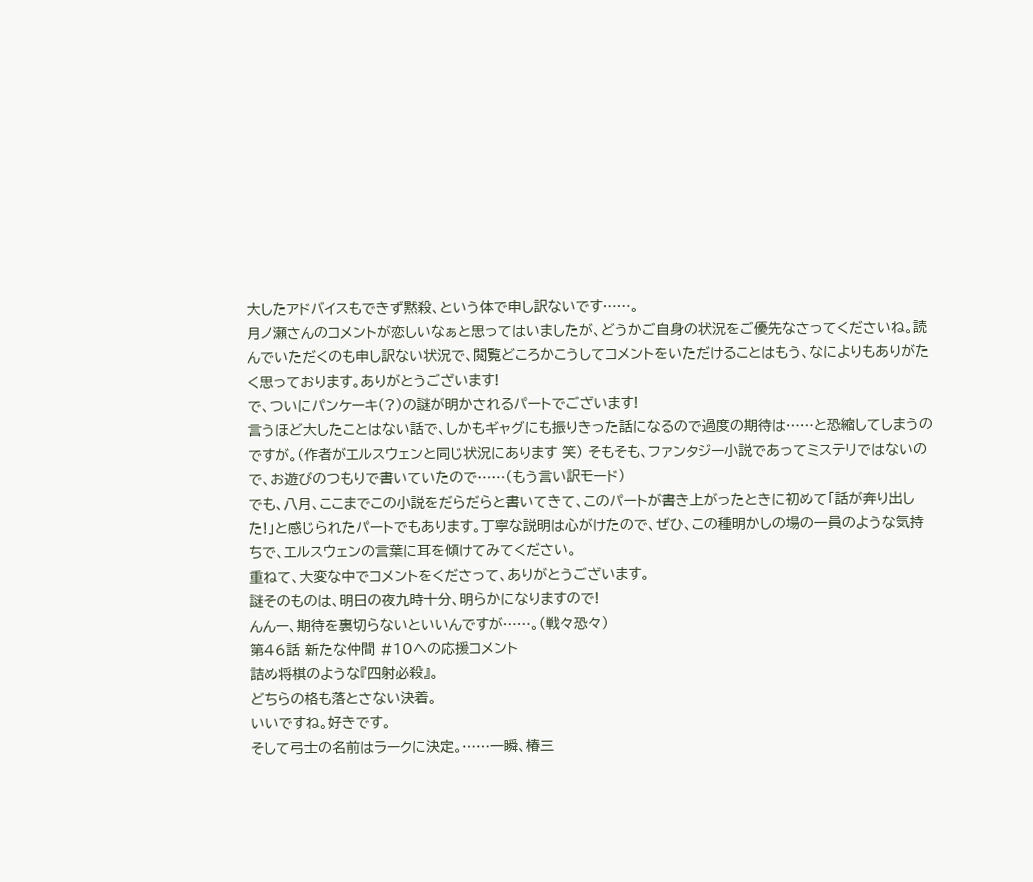大したアドバイスもできず黙殺、という体で申し訳ないです……。
月ノ瀬さんのコメントが恋しいなぁと思ってはいましたが、どうかご自身の状況をご優先なさってくださいね。読んでいただくのも申し訳ない状況で、閲覧どころかこうしてコメントをいただけることはもう、なによりもありがたく思っております。ありがとうございます!
で、ついにパンケーキ(?)の謎が明かされるパートでございます!
言うほど大したことはない話で、しかもギャグにも振りきった話になるので過度の期待は……と恐縮してしまうのですが。(作者がエルスウェンと同じ状況にあります 笑) そもそも、ファンタジー小説であってミステリではないので、お遊びのつもりで書いていたので……(もう言い訳モード)
でも、八月、ここまでこの小説をだらだらと書いてきて、このパートが書き上がったときに初めて「話が奔り出した!」と感じられたパートでもあります。丁寧な説明は心がけたので、ぜひ、この種明かしの場の一員のような気持ちで、エルスウェンの言葉に耳を傾けてみてください。
重ねて、大変な中でコメントをくださって、ありがとうございます。
謎そのものは、明日の夜九時十分、明らかになりますので!
んんー、期待を裏切らないといいんですが……。(戦々恐々)
第46話 新たな仲間 #10への応援コメント
詰め将棋のような『四射必殺』。
どちらの格も落とさない決着。
いいですね。好きです。
そして弓士の名前はラークに決定。……一瞬、椿三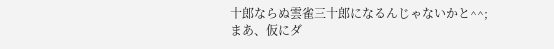十郎ならぬ雲雀三十郎になるんじゃないかと^^;
まあ、仮にダ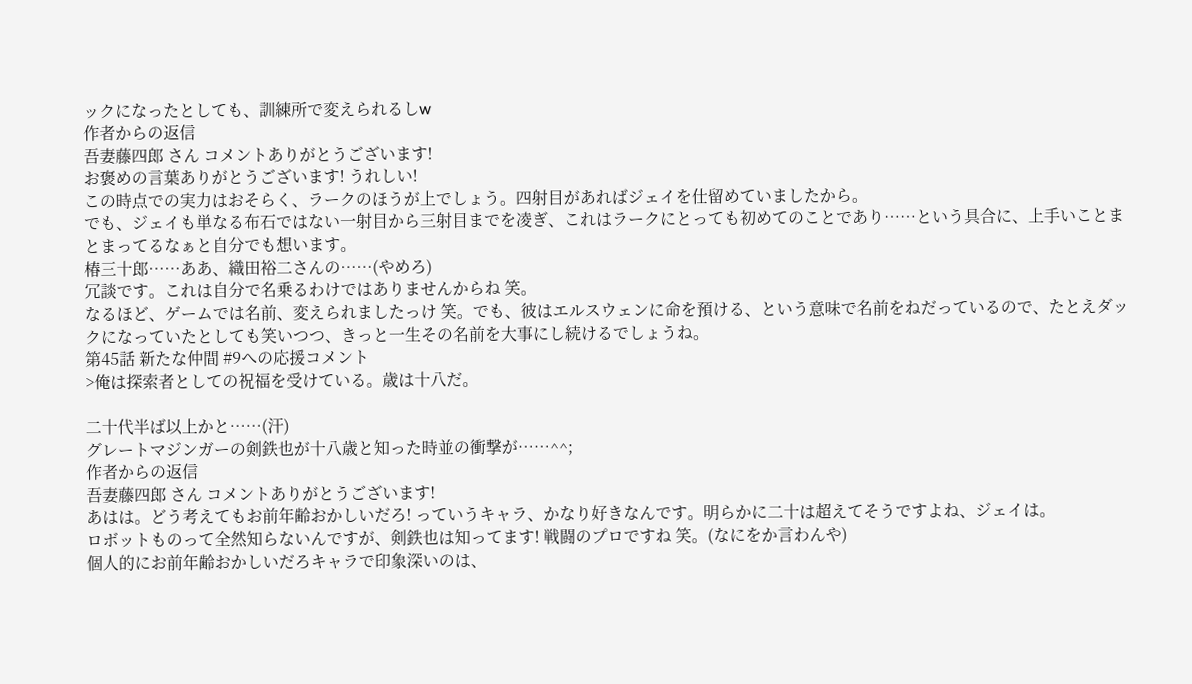ックになったとしても、訓練所で変えられるしw
作者からの返信
吾妻藤四郎 さん コメントありがとうございます!
お褒めの言葉ありがとうございます! うれしい!
この時点での実力はおそらく、ラークのほうが上でしょう。四射目があればジェイを仕留めていましたから。
でも、ジェイも単なる布石ではない一射目から三射目までを凌ぎ、これはラークにとっても初めてのことであり……という具合に、上手いことまとまってるなぁと自分でも想います。
椿三十郎……ああ、織田裕二さんの……(やめろ)
冗談です。これは自分で名乗るわけではありませんからね 笑。
なるほど、ゲームでは名前、変えられましたっけ 笑。でも、彼はエルスウェンに命を預ける、という意味で名前をねだっているので、たとえダックになっていたとしても笑いつつ、きっと一生その名前を大事にし続けるでしょうね。
第45話 新たな仲間 #9への応援コメント
>俺は探索者としての祝福を受けている。歳は十八だ。

二十代半ば以上かと……(汗)
グレートマジンガーの剣鉄也が十八歳と知った時並の衝撃が……^^;
作者からの返信
吾妻藤四郎 さん コメントありがとうございます!
あはは。どう考えてもお前年齢おかしいだろ! っていうキャラ、かなり好きなんです。明らかに二十は超えてそうですよね、ジェイは。
ロボットものって全然知らないんですが、剣鉄也は知ってます! 戦闘のプロですね 笑。(なにをか言わんや)
個人的にお前年齢おかしいだろキャラで印象深いのは、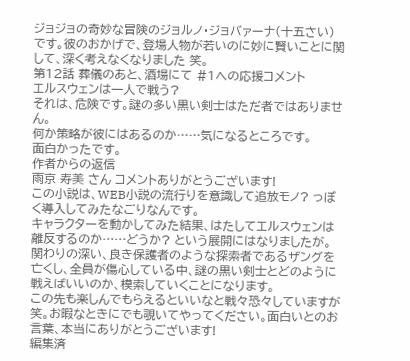ジョジョの奇妙な冒険のジョルノ・ジョバァーナ(十五さい)です。彼のおかげで、登場人物が若いのに妙に賢いことに関して、深く考えなくなりました 笑。
第12話 葬儀のあと、酒場にて #1への応援コメント
エルスウェンは一人で戦う?
それは、危険です。謎の多い黒い剣士はただ者ではありません。
何か策略が彼にはあるのか……気になるところです。
面白かったです。
作者からの返信
雨京 寿美 さん コメントありがとうございます!
この小説は、WEB小説の流行りを意識して追放モノ? っぽく導入してみたなごりなんです。
キャラクターを動かしてみた結果、はたしてエルスウェンは離反するのか……どうか? という展開にはなりましたが。
関わりの深い、良き保護者のような探索者であるザングを亡くし、全員が傷心している中、謎の黒い剣士とどのように戦えばいいのか、模索していくことになります。
この先も楽しんでもらえるといいなと戦々恐々していますが 笑。お暇なときにでも覗いてやってください。面白いとのお言葉、本当にありがとうございます!
編集済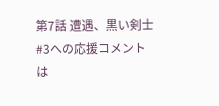第7話 遭遇、黒い剣士 #3への応援コメント
は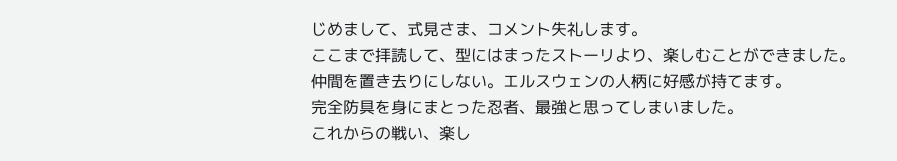じめまして、式見さま、コメント失礼します。
ここまで拝読して、型にはまったストーリより、楽しむことができました。
仲間を置き去りにしない。エルスウェンの人柄に好感が持てます。
完全防具を身にまとった忍者、最強と思ってしまいました。
これからの戦い、楽し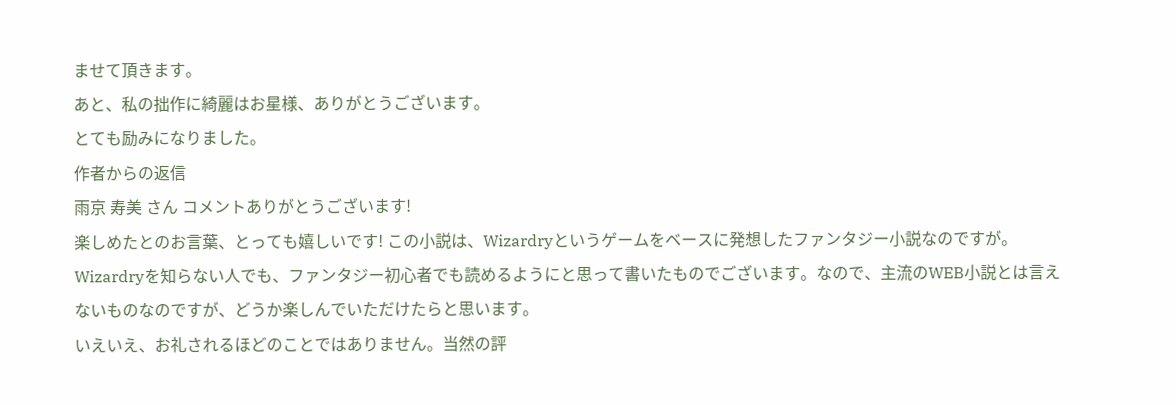ませて頂きます。
あと、私の拙作に綺麗はお星様、ありがとうございます。
とても励みになりました。
作者からの返信
雨京 寿美 さん コメントありがとうございます!
楽しめたとのお言葉、とっても嬉しいです! この小説は、Wizardryというゲームをベースに発想したファンタジー小説なのですが。Wizardryを知らない人でも、ファンタジー初心者でも読めるようにと思って書いたものでございます。なので、主流のWEB小説とは言えないものなのですが、どうか楽しんでいただけたらと思います。
いえいえ、お礼されるほどのことではありません。当然の評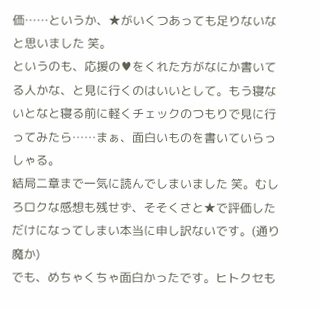価……というか、★がいくつあっても足りないなと思いました 笑。
というのも、応援の♥をくれた方がなにか書いてる人かな、と見に行くのはいいとして。もう寝ないとなと寝る前に軽くチェックのつもりで見に行ってみたら……まぁ、面白いものを書いていらっしゃる。
結局二章まで一気に読んでしまいました 笑。むしろロクな感想も残せず、そそくさと★で評価しただけになってしまい本当に申し訳ないです。(通り魔か)
でも、めちゃくちゃ面白かったです。ヒトクセも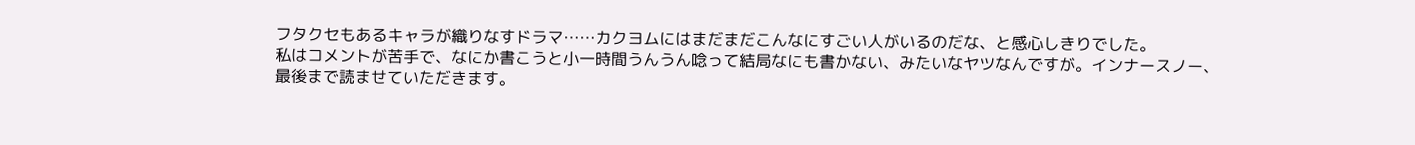フタクセもあるキャラが織りなすドラマ……カクヨムにはまだまだこんなにすごい人がいるのだな、と感心しきりでした。
私はコメントが苦手で、なにか書こうと小一時間うんうん唸って結局なにも書かない、みたいなヤツなんですが。インナースノー、最後まで読ませていただきます。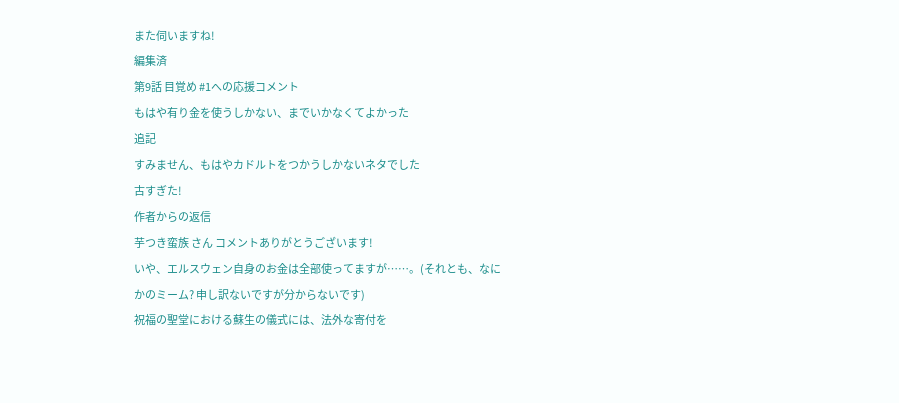また伺いますね!
編集済
第9話 目覚め #1への応援コメント
もはや有り金を使うしかない、までいかなくてよかった
追記
すみません、もはやカドルトをつかうしかないネタでした
古すぎた!
作者からの返信
芋つき蛮族 さん コメントありがとうございます!
いや、エルスウェン自身のお金は全部使ってますが……。(それとも、なにかのミーム? 申し訳ないですが分からないです)
祝福の聖堂における蘇生の儀式には、法外な寄付を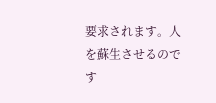要求されます。人を蘇生させるのです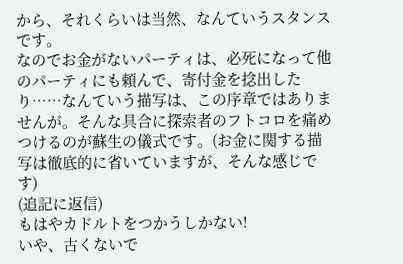から、それくらいは当然、なんていうスタンスです。
なのでお金がないパーティは、必死になって他のパーティにも頼んで、寄付金を捻出したり……なんていう描写は、この序章ではありませんが。そんな具合に探索者のフトコロを痛めつけるのが蘇生の儀式です。(お金に関する描写は徹底的に省いていますが、そんな感じです)
(追記に返信)
もはやカドルトをつかうしかない!
いや、古くないで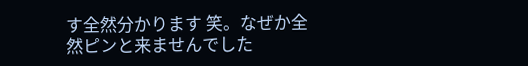す全然分かります 笑。なぜか全然ピンと来ませんでした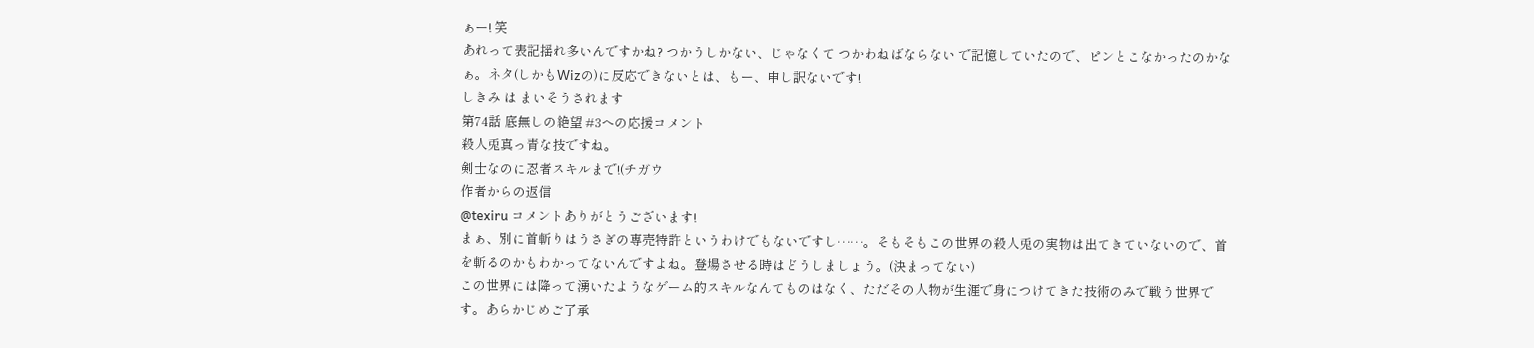ぁー! 笑
あれって表記揺れ多いんですかね? つかうしかない、じゃなくて つかわねばならない で記憶していたので、ピンとこなかったのかなぁ。ネタ(しかもWizの)に反応できないとは、もー、申し訳ないです!
しきみ は まいそうされます
第74話 底無しの絶望 #3への応援コメント
殺人兎真っ青な技ですね。
剣士なのに忍者スキルまで!(チガウ
作者からの返信
@texiru コメントありがとうございます!
まぁ、別に首斬りはうさぎの専売特許というわけでもないですし……。そもそもこの世界の殺人兎の実物は出てきていないので、首を斬るのかもわかってないんですよね。登場させる時はどうしましょう。(決まってない)
この世界には降って湧いたようなゲーム的スキルなんてものはなく、ただその人物が生涯で身につけてきた技術のみで戦う世界です。あらかじめご了承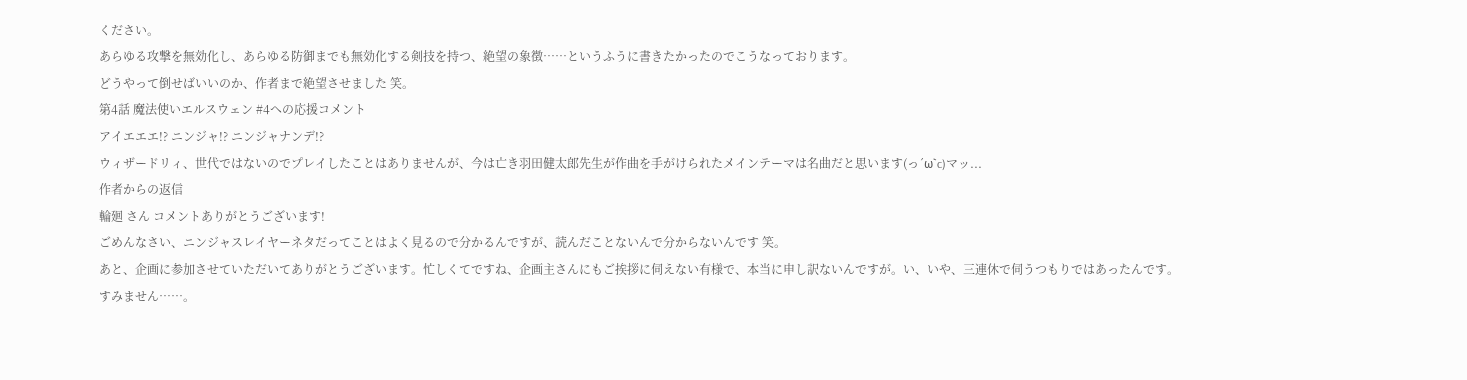ください。
あらゆる攻撃を無効化し、あらゆる防御までも無効化する剣技を持つ、絶望の象徴……というふうに書きたかったのでこうなっております。
どうやって倒せばいいのか、作者まで絶望させました 笑。
第4話 魔法使いエルスウェン #4への応援コメント
アイエエエ!? ニンジャ!? ニンジャナンデ!?
ウィザードリィ、世代ではないのでプレイしたことはありませんが、今は亡き羽田健太郎先生が作曲を手がけられたメインテーマは名曲だと思います(っ´ω`c)マッ...
作者からの返信
輪廻 さん コメントありがとうございます!
ごめんなさい、ニンジャスレイヤーネタだってことはよく見るので分かるんですが、読んだことないんで分からないんです 笑。
あと、企画に参加させていただいてありがとうございます。忙しくてですね、企画主さんにもご挨拶に伺えない有様で、本当に申し訳ないんですが。い、いや、三連休で伺うつもりではあったんです。すみません……。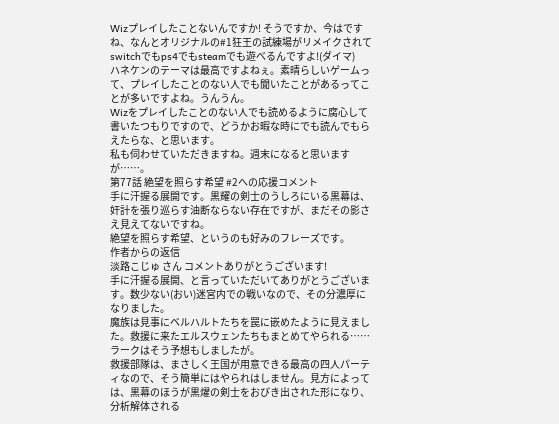Wizプレイしたことないんですか! そうですか、今はですね、なんとオリジナルの#1狂王の試練場がリメイクされてswitchでもps4でもsteamでも遊べるんですよ!(ダイマ)
ハネケンのテーマは最高ですよねぇ。素晴らしいゲームって、プレイしたことのない人でも聞いたことがあるってことが多いですよね。うんうん。
Wizをプレイしたことのない人でも読めるように腐心して書いたつもりですので、どうかお暇な時にでも読んでもらえたらな、と思います。
私も伺わせていただきますね。週末になると思いますが……。
第77話 絶望を照らす希望 #2への応援コメント
手に汗握る展開です。黒耀の剣士のうしろにいる黒幕は、奸計を張り巡らす油断ならない存在ですが、まだその影さえ見えてないですね。
絶望を照らす希望、というのも好みのフレーズです。
作者からの返信
淡路こじゅ さん コメントありがとうございます!
手に汗握る展開、と言っていただいてありがとうございます。数少ない(おい)迷宮内での戦いなので、その分濃厚になりました。
魔族は見事にベルハルトたちを罠に嵌めたように見えました。救援に来たエルスウェンたちもまとめてやられる……ラークはそう予想もしましたが。
救援部隊は、まさしく王国が用意できる最高の四人パーティなので、そう簡単にはやられはしません。見方によっては、黒幕のほうが黒燿の剣士をおびき出された形になり、分析解体される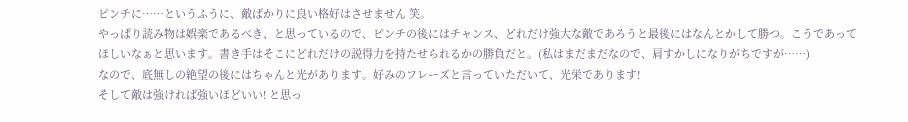ピンチに……というふうに、敵ばかりに良い格好はさせません 笑。
やっぱり読み物は娯楽であるべき、と思っているので、ピンチの後にはチャンス、どれだけ強大な敵であろうと最後にはなんとかして勝つ。こうであってほしいなぁと思います。書き手はそこにどれだけの説得力を持たせられるかの勝負だと。(私はまだまだなので、肩すかしになりがちですが……)
なので、底無しの絶望の後にはちゃんと光があります。好みのフレーズと言っていただいて、光栄であります!
そして敵は強ければ強いほどいい! と思っ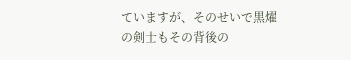ていますが、そのせいで黒燿の剣士もその背後の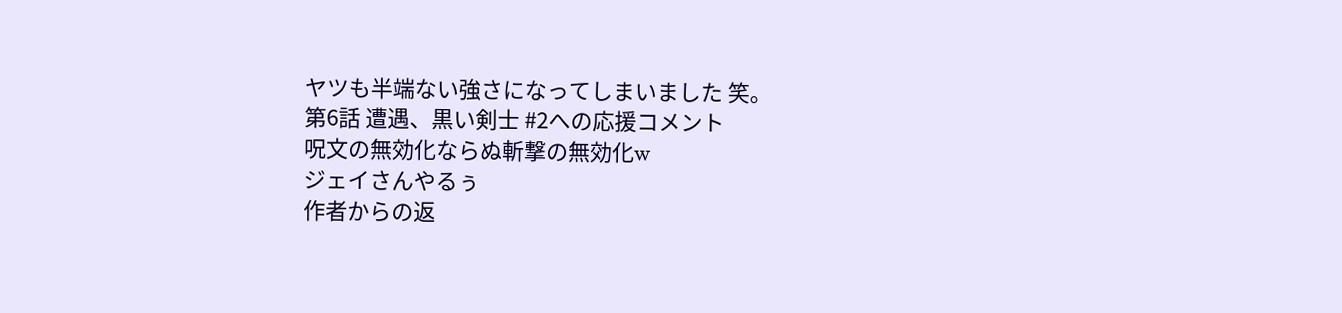ヤツも半端ない強さになってしまいました 笑。
第6話 遭遇、黒い剣士 #2への応援コメント
呪文の無効化ならぬ斬撃の無効化w
ジェイさんやるぅ
作者からの返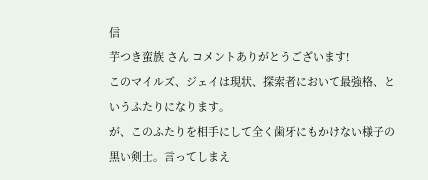信
芋つき蛮族 さん コメントありがとうございます!
このマイルズ、ジェイは現状、探索者において最強格、というふたりになります。
が、このふたりを相手にして全く歯牙にもかけない様子の黒い剣士。言ってしまえ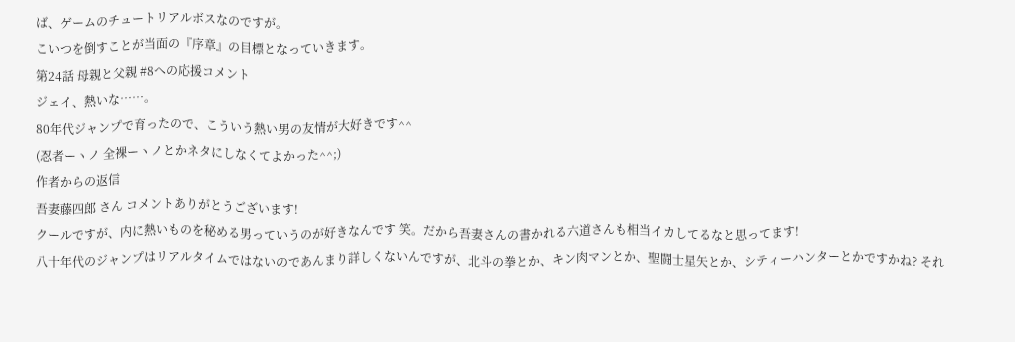ば、ゲームのチュートリアルボスなのですが。
こいつを倒すことが当面の『序章』の目標となっていきます。
第24話 母親と父親 #8への応援コメント
ジェイ、熱いな……。
80年代ジャンプで育ったので、こういう熱い男の友情が大好きです^^
(忍者ーヽノ 全裸ーヽノとかネタにしなくてよかった^^;)
作者からの返信
吾妻藤四郎 さん コメントありがとうございます!
クールですが、内に熱いものを秘める男っていうのが好きなんです 笑。だから吾妻さんの書かれる六道さんも相当イカしてるなと思ってます!
八十年代のジャンプはリアルタイムではないのであんまり詳しくないんですが、北斗の拳とか、キン肉マンとか、聖闘士星矢とか、シティーハンターとかですかね? それ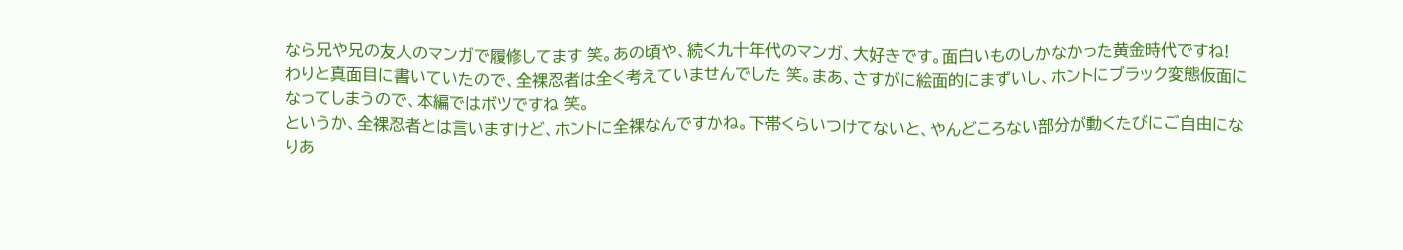なら兄や兄の友人のマンガで履修してます 笑。あの頃や、続く九十年代のマンガ、大好きです。面白いものしかなかった黄金時代ですね!
わりと真面目に書いていたので、全裸忍者は全く考えていませんでした 笑。まあ、さすがに絵面的にまずいし、ホントにブラック変態仮面になってしまうので、本編ではボツですね 笑。
というか、全裸忍者とは言いますけど、ホントに全裸なんですかね。下帯くらいつけてないと、やんどころない部分が動くたびにご自由になりあ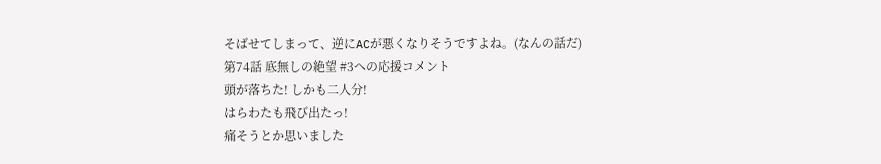そばせてしまって、逆にACが悪くなりそうですよね。(なんの話だ)
第74話 底無しの絶望 #3への応援コメント
頭が落ちた! しかも二人分!
はらわたも飛び出たっ!
痛そうとか思いました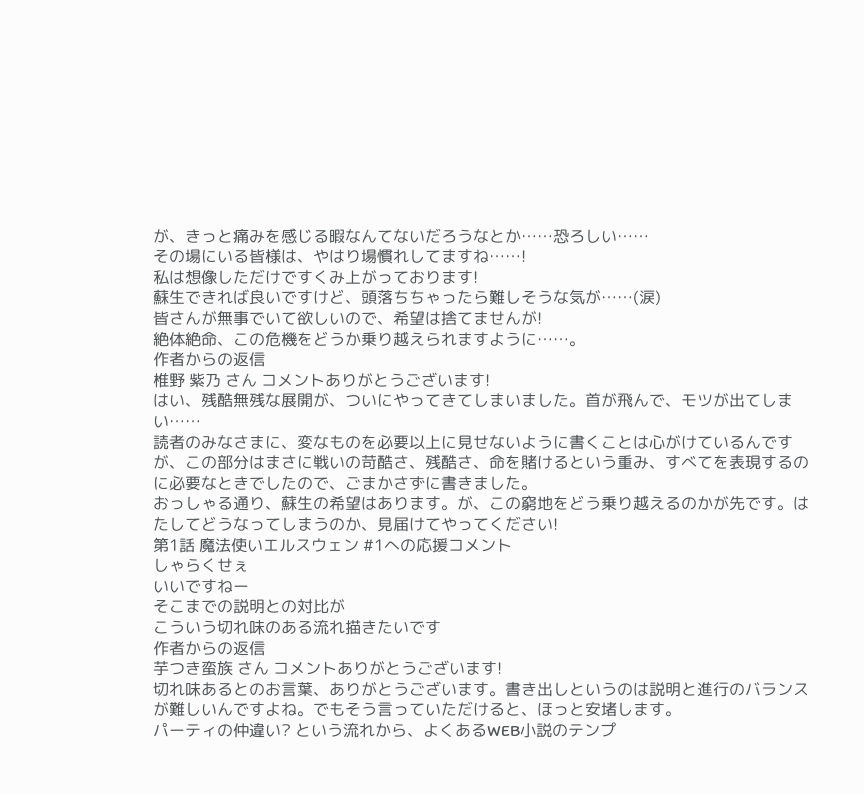が、きっと痛みを感じる暇なんてないだろうなとか……恐ろしい……
その場にいる皆様は、やはり場慣れしてますね……!
私は想像しただけですくみ上がっております!
蘇生できれば良いですけど、頭落ちちゃったら難しそうな気が……(涙)
皆さんが無事でいて欲しいので、希望は捨てませんが!
絶体絶命、この危機をどうか乗り越えられますように……。
作者からの返信
椎野 紫乃 さん コメントありがとうございます!
はい、残酷無残な展開が、ついにやってきてしまいました。首が飛んで、モツが出てしまい……
読者のみなさまに、変なものを必要以上に見せないように書くことは心がけているんですが、この部分はまさに戦いの苛酷さ、残酷さ、命を賭けるという重み、すべてを表現するのに必要なときでしたので、ごまかさずに書きました。
おっしゃる通り、蘇生の希望はあります。が、この窮地をどう乗り越えるのかが先です。はたしてどうなってしまうのか、見届けてやってください!
第1話 魔法使いエルスウェン #1への応援コメント
しゃらくせぇ
いいですねー
そこまでの説明との対比が
こういう切れ味のある流れ描きたいです
作者からの返信
芋つき蛮族 さん コメントありがとうございます!
切れ味あるとのお言葉、ありがとうございます。書き出しというのは説明と進行のバランスが難しいんですよね。でもそう言っていただけると、ほっと安堵します。
パーティの仲違い? という流れから、よくあるWEB小説のテンプ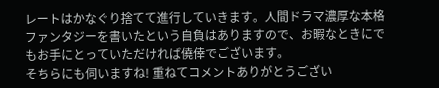レートはかなぐり捨てて進行していきます。人間ドラマ濃厚な本格ファンタジーを書いたという自負はありますので、お暇なときにでもお手にとっていただければ僥倖でございます。
そちらにも伺いますね! 重ねてコメントありがとうござい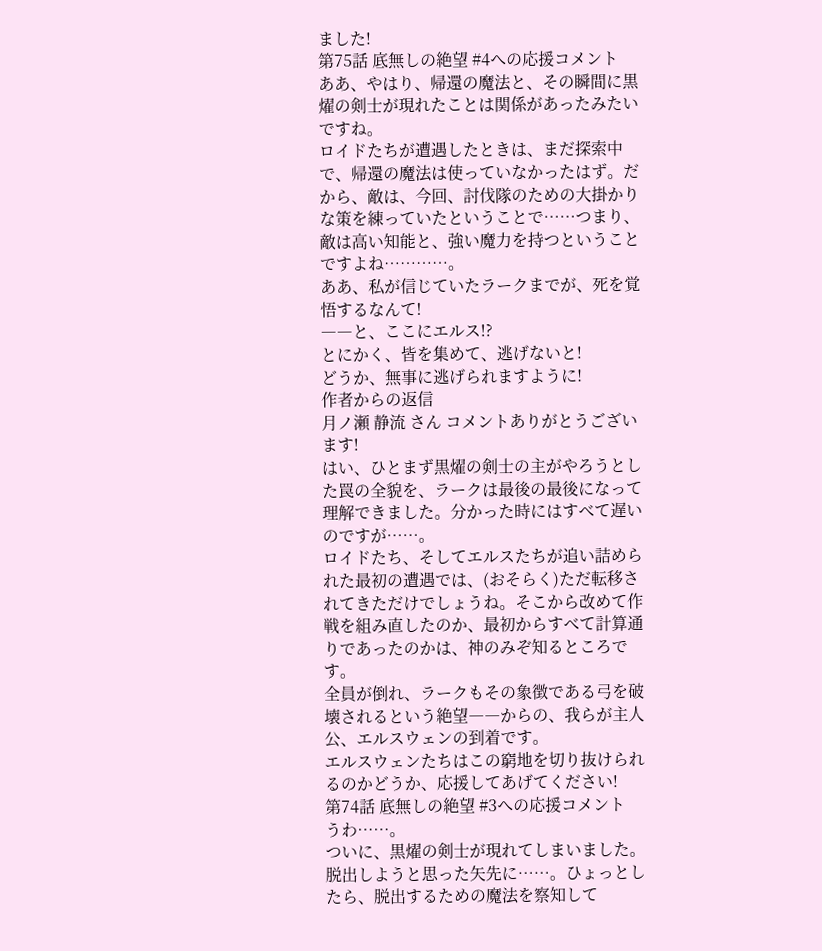ました!
第75話 底無しの絶望 #4への応援コメント
ああ、やはり、帰還の魔法と、その瞬間に黒燿の剣士が現れたことは関係があったみたいですね。
ロイドたちが遭遇したときは、まだ探索中で、帰還の魔法は使っていなかったはず。だから、敵は、今回、討伐隊のための大掛かりな策を練っていたということで……つまり、敵は高い知能と、強い魔力を持つということですよね…………。
ああ、私が信じていたラークまでが、死を覚悟するなんて!
――と、ここにエルス!?
とにかく、皆を集めて、逃げないと!
どうか、無事に逃げられますように!
作者からの返信
月ノ瀬 静流 さん コメントありがとうございます!
はい、ひとまず黒燿の剣士の主がやろうとした罠の全貌を、ラークは最後の最後になって理解できました。分かった時にはすべて遅いのですが……。
ロイドたち、そしてエルスたちが追い詰められた最初の遭遇では、(おそらく)ただ転移されてきただけでしょうね。そこから改めて作戦を組み直したのか、最初からすべて計算通りであったのかは、神のみぞ知るところです。
全員が倒れ、ラークもその象徴である弓を破壊されるという絶望――からの、我らが主人公、エルスウェンの到着です。
エルスウェンたちはこの窮地を切り抜けられるのかどうか、応援してあげてください!
第74話 底無しの絶望 #3への応援コメント
うわ……。
ついに、黒燿の剣士が現れてしまいました。
脱出しようと思った矢先に……。ひょっとしたら、脱出するための魔法を察知して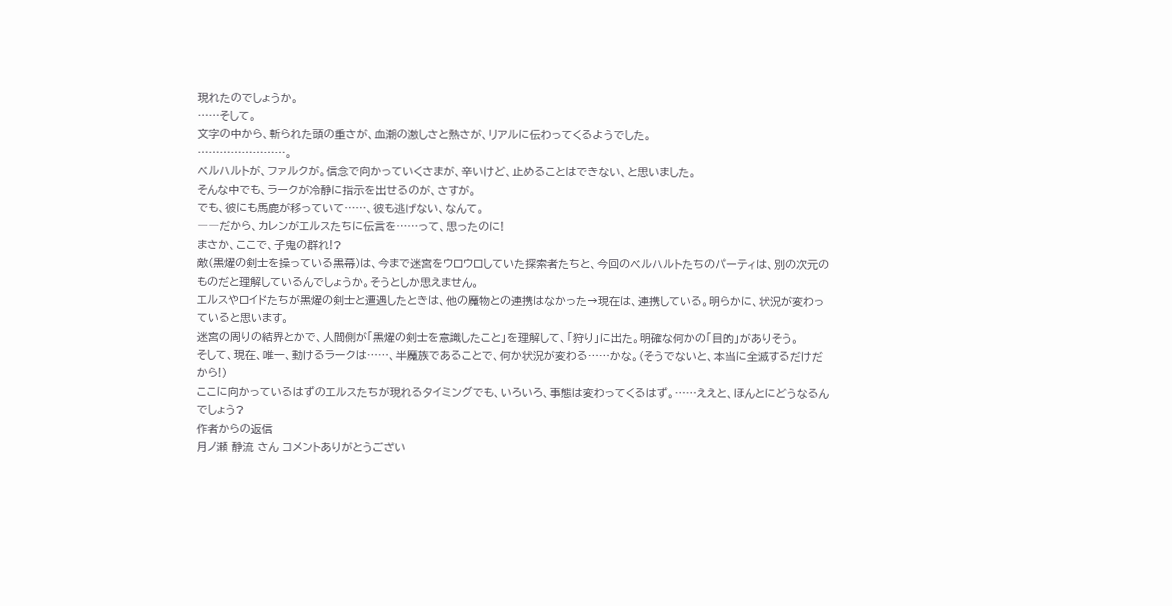現れたのでしょうか。
……そして。
文字の中から、斬られた頭の重さが、血潮の激しさと熱さが、リアルに伝わってくるようでした。
……………………。
ベルハルトが、ファルクが。信念で向かっていくさまが、辛いけど、止めることはできない、と思いました。
そんな中でも、ラークが冷静に指示を出せるのが、さすが。
でも、彼にも馬鹿が移っていて……、彼も逃げない、なんて。
――だから、カレンがエルスたちに伝言を……って、思ったのに!
まさか、ここで、子鬼の群れ!?
敵(黒燿の剣士を操っている黒幕)は、今まで迷宮をウロウロしていた探索者たちと、今回のベルハルトたちのパーティは、別の次元のものだと理解しているんでしょうか。そうとしか思えません。
エルスやロイドたちが黒燿の剣士と遭遇したときは、他の魔物との連携はなかった→現在は、連携している。明らかに、状況が変わっていると思います。
迷宮の周りの結界とかで、人間側が「黒燿の剣士を意識したこと」を理解して、「狩り」に出た。明確な何かの「目的」がありそう。
そして、現在、唯一、動けるラークは……、半魔族であることで、何か状況が変わる……かな。(そうでないと、本当に全滅するだけだから!)
ここに向かっているはずのエルスたちが現れるタイミングでも、いろいろ、事態は変わってくるはず。……ええと、ほんとにどうなるんでしょう?
作者からの返信
月ノ瀬 静流 さん コメントありがとうござい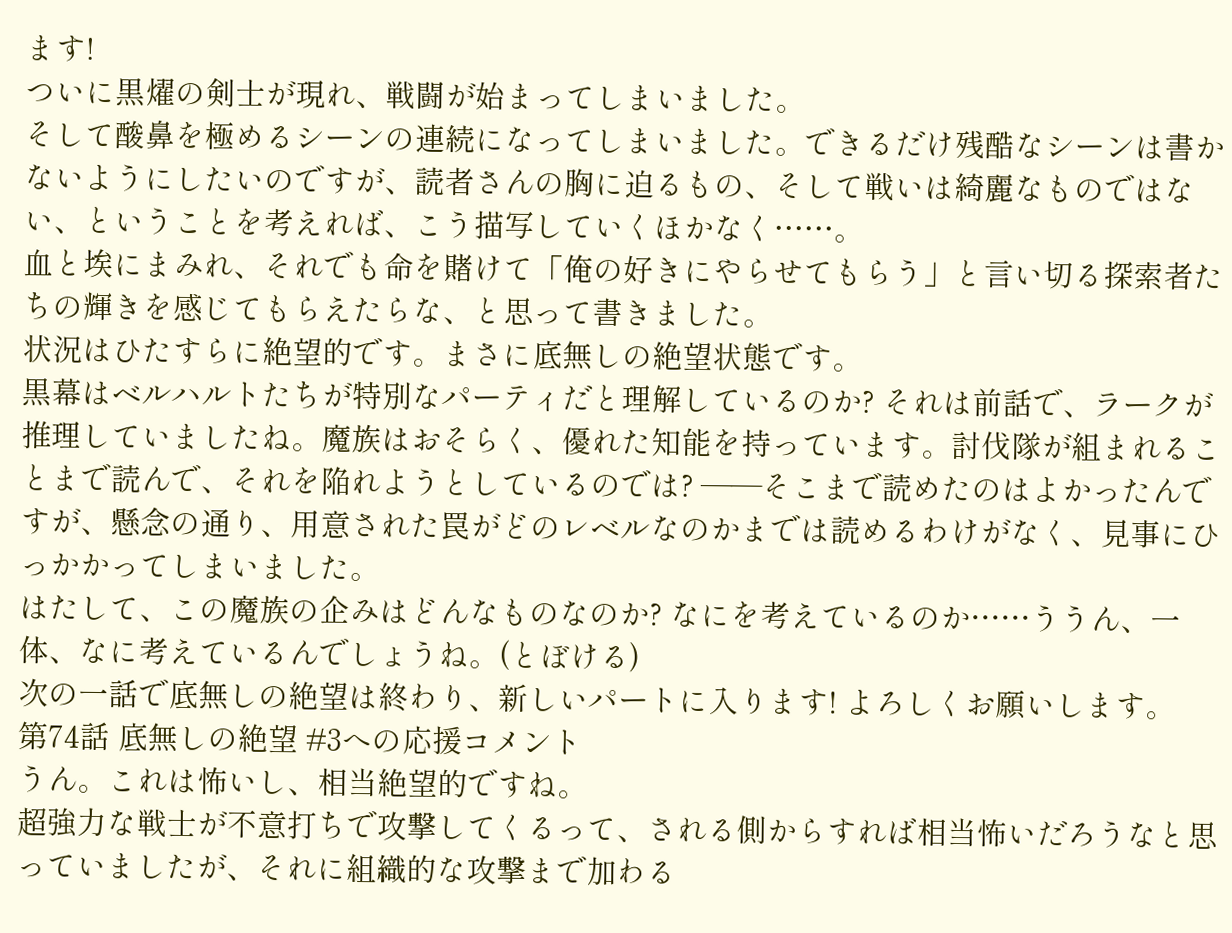ます!
ついに黒燿の剣士が現れ、戦闘が始まってしまいました。
そして酸鼻を極めるシーンの連続になってしまいました。できるだけ残酷なシーンは書かないようにしたいのですが、読者さんの胸に迫るもの、そして戦いは綺麗なものではない、ということを考えれば、こう描写していくほかなく……。
血と埃にまみれ、それでも命を賭けて「俺の好きにやらせてもらう」と言い切る探索者たちの輝きを感じてもらえたらな、と思って書きました。
状況はひたすらに絶望的です。まさに底無しの絶望状態です。
黒幕はベルハルトたちが特別なパーティだと理解しているのか? それは前話で、ラークが推理していましたね。魔族はおそらく、優れた知能を持っています。討伐隊が組まれることまで読んで、それを陥れようとしているのでは? ――そこまで読めたのはよかったんですが、懸念の通り、用意された罠がどのレベルなのかまでは読めるわけがなく、見事にひっかかってしまいました。
はたして、この魔族の企みはどんなものなのか? なにを考えているのか……ううん、一体、なに考えているんでしょうね。(とぼける)
次の一話で底無しの絶望は終わり、新しいパートに入ります! よろしくお願いします。
第74話 底無しの絶望 #3への応援コメント
うん。これは怖いし、相当絶望的ですね。
超強力な戦士が不意打ちで攻撃してくるって、される側からすれば相当怖いだろうなと思っていましたが、それに組織的な攻撃まで加わる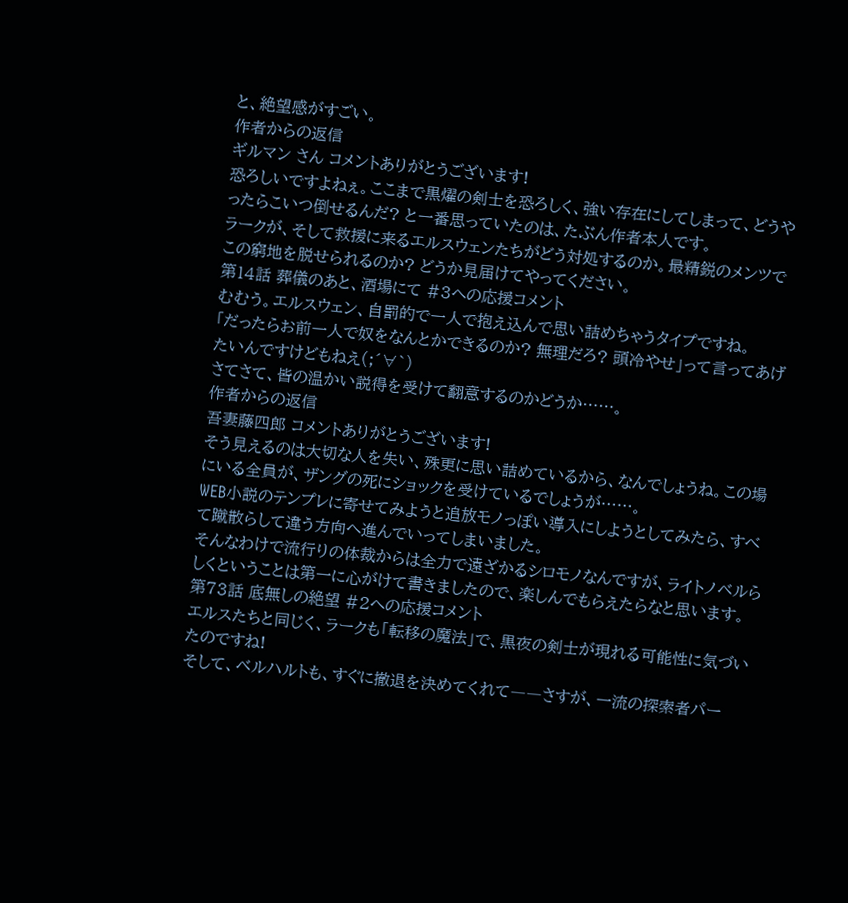と、絶望感がすごい。
作者からの返信
ギルマン さん コメントありがとうございます!
恐ろしいですよねぇ。ここまで黒燿の剣士を恐ろしく、強い存在にしてしまって、どうやったらこいつ倒せるんだ? と一番思っていたのは、たぶん作者本人です。
ラークが、そして救援に来るエルスウェンたちがどう対処するのか。最精鋭のメンツでこの窮地を脱せられるのか? どうか見届けてやってください。
第14話 葬儀のあと、酒場にて #3への応援コメント
むむう。エルスウェン、自罰的で一人で抱え込んで思い詰めちゃうタイプですね。
「だったらお前一人で奴をなんとかできるのか? 無理だろ? 頭冷やせ」って言ってあげたいんですけどもねえ(;´∀`)
さてさて、皆の温かい説得を受けて翻意するのかどうか……。
作者からの返信
吾妻藤四郎 コメントありがとうございます!
そう見えるのは大切な人を失い、殊更に思い詰めているから、なんでしょうね。この場にいる全員が、ザングの死にショックを受けているでしょうが……。
WEB小説のテンプレに寄せてみようと追放モノっぽい導入にしようとしてみたら、すべて蹴散らして違う方向へ進んでいってしまいました。
そんなわけで流行りの体裁からは全力で遠ざかるシロモノなんですが、ライトノベルらしくということは第一に心がけて書きましたので、楽しんでもらえたらなと思います。
第73話 底無しの絶望 #2への応援コメント
エルスたちと同じく、ラークも「転移の魔法」で、黒夜の剣士が現れる可能性に気づいたのですね!
そして、ベルハルトも、すぐに撤退を決めてくれて――さすが、一流の探索者パー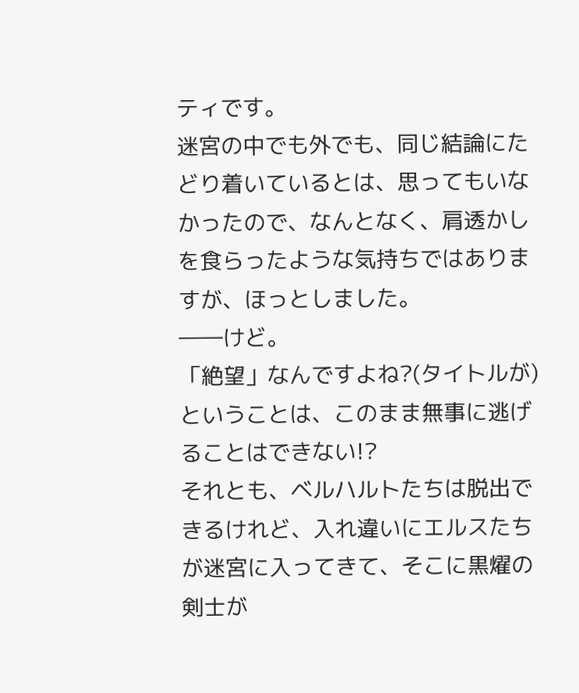ティです。
迷宮の中でも外でも、同じ結論にたどり着いているとは、思ってもいなかったので、なんとなく、肩透かしを食らったような気持ちではありますが、ほっとしました。
――けど。
「絶望」なんですよね?(タイトルが)
ということは、このまま無事に逃げることはできない!?
それとも、ベルハルトたちは脱出できるけれど、入れ違いにエルスたちが迷宮に入ってきて、そこに黒燿の剣士が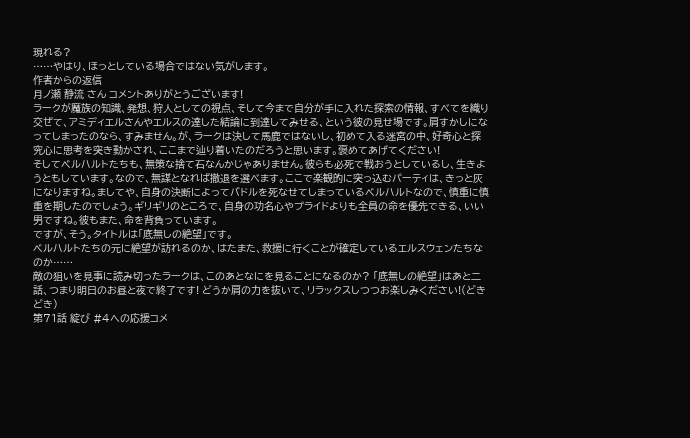現れる?
……やはり、ほっとしている場合ではない気がします。
作者からの返信
月ノ瀬 静流 さん コメントありがとうございます!
ラークが魔族の知識、発想、狩人としての視点、そして今まで自分が手に入れた探索の情報、すべてを織り交ぜて、アミディエルさんやエルスの達した結論に到達してみせる、という彼の見せ場です。肩すかしになってしまったのなら、すみません。が、ラークは決して馬鹿ではないし、初めて入る迷宮の中、好奇心と探究心に思考を突き動かされ、ここまで辿り着いたのだろうと思います。褒めてあげてください!
そしてベルハルトたちも、無策な捨て石なんかじゃありません。彼らも必死で戦おうとしているし、生きようともしています。なので、無謀となれば撤退を選べます。ここで楽観的に突っ込むパーティは、きっと灰になりますね。ましてや、自身の決断によってバドルを死なせてしまっているベルハルトなので、慎重に慎重を期したのでしょう。ギリギリのところで、自身の功名心やプライドよりも全員の命を優先できる、いい男ですね。彼もまた、命を背負っています。
ですが、そう。タイトルは「底無しの絶望」です。
ベルハルトたちの元に絶望が訪れるのか、はたまた、救援に行くことが確定しているエルスウェンたちなのか……
敵の狙いを見事に読み切ったラークは、このあとなにを見ることになるのか? 「底無しの絶望」はあと二話、つまり明日のお昼と夜で終了です! どうか肩の力を抜いて、リラックスしつつお楽しみください!(どきどき)
第71話 綻び #4への応援コメ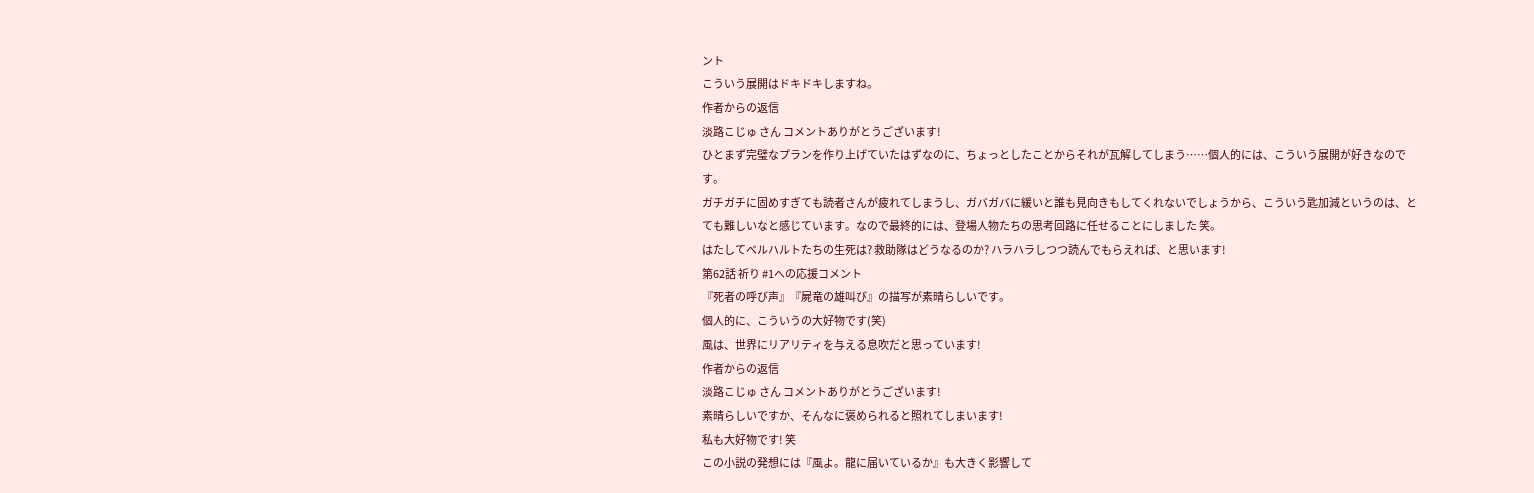ント
こういう展開はドキドキしますね。
作者からの返信
淡路こじゅ さん コメントありがとうございます!
ひとまず完璧なプランを作り上げていたはずなのに、ちょっとしたことからそれが瓦解してしまう……個人的には、こういう展開が好きなのです。
ガチガチに固めすぎても読者さんが疲れてしまうし、ガバガバに緩いと誰も見向きもしてくれないでしょうから、こういう匙加減というのは、とても難しいなと感じています。なので最終的には、登場人物たちの思考回路に任せることにしました 笑。
はたしてベルハルトたちの生死は? 救助隊はどうなるのか? ハラハラしつつ読んでもらえれば、と思います!
第62話 祈り #1への応援コメント
『死者の呼び声』『屍竜の雄叫び』の描写が素晴らしいです。
個人的に、こういうの大好物です(笑)
風は、世界にリアリティを与える息吹だと思っています!
作者からの返信
淡路こじゅ さん コメントありがとうございます!
素晴らしいですか、そんなに褒められると照れてしまいます!
私も大好物です! 笑
この小説の発想には『風よ。龍に届いているか』も大きく影響して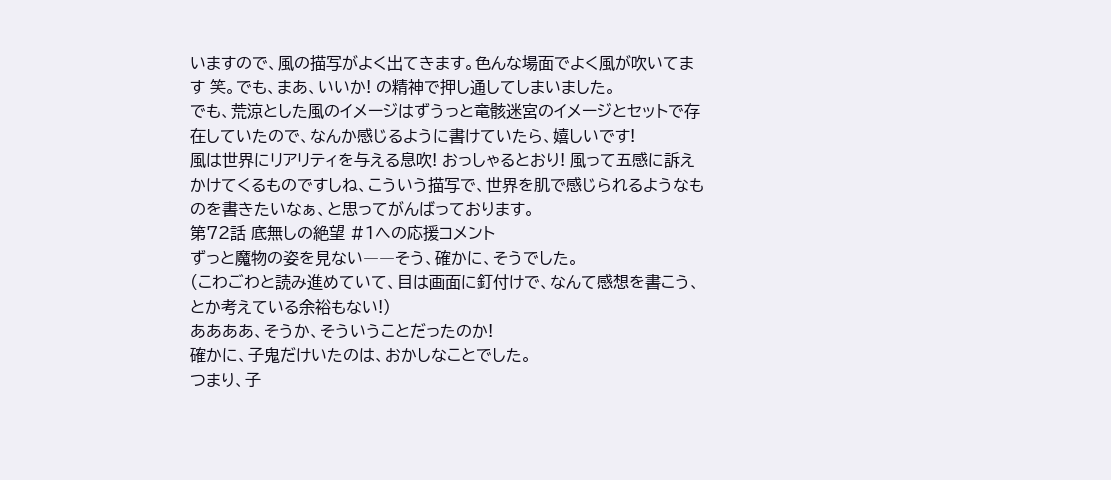いますので、風の描写がよく出てきます。色んな場面でよく風が吹いてます 笑。でも、まあ、いいか! の精神で押し通してしまいました。
でも、荒涼とした風のイメージはずうっと竜骸迷宮のイメージとセットで存在していたので、なんか感じるように書けていたら、嬉しいです!
風は世界にリアリティを与える息吹! おっしゃるとおり! 風って五感に訴えかけてくるものですしね、こういう描写で、世界を肌で感じられるようなものを書きたいなぁ、と思ってがんばっております。
第72話 底無しの絶望 #1への応援コメント
ずっと魔物の姿を見ない――そう、確かに、そうでした。
(こわごわと読み進めていて、目は画面に釘付けで、なんて感想を書こう、とか考えている余裕もない!)
ああああ、そうか、そういうことだったのか!
確かに、子鬼だけいたのは、おかしなことでした。
つまり、子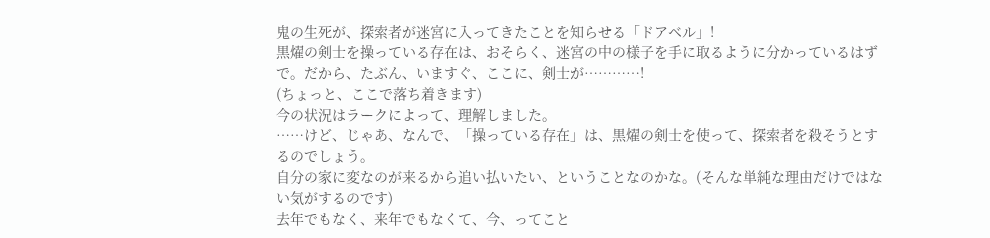鬼の生死が、探索者が迷宮に入ってきたことを知らせる「ドアベル」!
黒燿の剣士を操っている存在は、おそらく、迷宮の中の様子を手に取るように分かっているはずで。だから、たぶん、いますぐ、ここに、剣士が…………!
(ちょっと、ここで落ち着きます)
今の状況はラークによって、理解しました。
……けど、じゃあ、なんで、「操っている存在」は、黒燿の剣士を使って、探索者を殺そうとするのでしょう。
自分の家に変なのが来るから追い払いたい、ということなのかな。(そんな単純な理由だけではない気がするのです)
去年でもなく、来年でもなくて、今、ってこと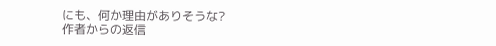にも、何か理由がありそうな?
作者からの返信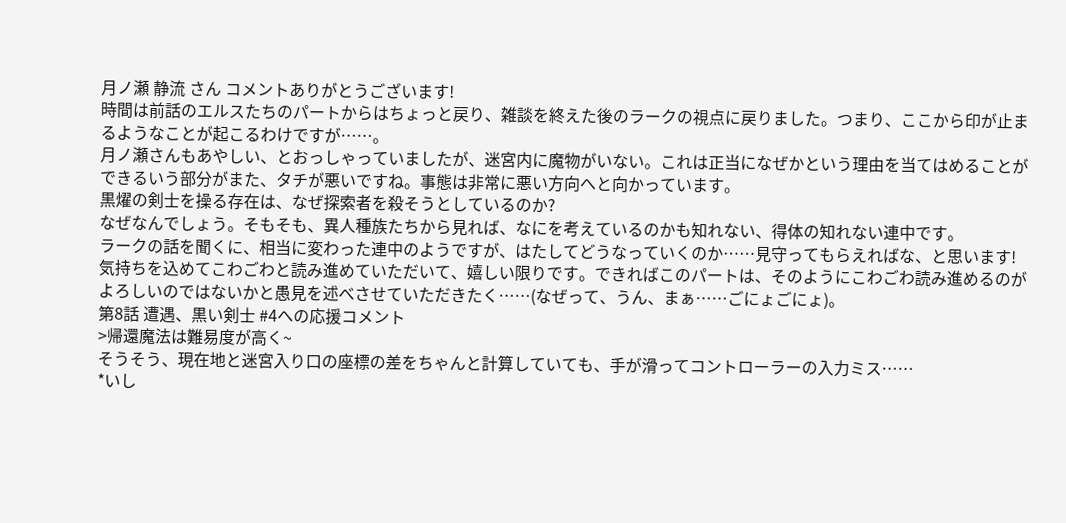月ノ瀬 静流 さん コメントありがとうございます!
時間は前話のエルスたちのパートからはちょっと戻り、雑談を終えた後のラークの視点に戻りました。つまり、ここから印が止まるようなことが起こるわけですが……。
月ノ瀬さんもあやしい、とおっしゃっていましたが、迷宮内に魔物がいない。これは正当になぜかという理由を当てはめることができるいう部分がまた、タチが悪いですね。事態は非常に悪い方向へと向かっています。
黒燿の剣士を操る存在は、なぜ探索者を殺そうとしているのか?
なぜなんでしょう。そもそも、異人種族たちから見れば、なにを考えているのかも知れない、得体の知れない連中です。
ラークの話を聞くに、相当に変わった連中のようですが、はたしてどうなっていくのか……見守ってもらえればな、と思います!
気持ちを込めてこわごわと読み進めていただいて、嬉しい限りです。できればこのパートは、そのようにこわごわ読み進めるのがよろしいのではないかと愚見を述べさせていただきたく……(なぜって、うん、まぁ……ごにょごにょ)。
第8話 遭遇、黒い剣士 #4への応援コメント
>帰還魔法は難易度が高く~
そうそう、現在地と迷宮入り口の座標の差をちゃんと計算していても、手が滑ってコントローラーの入力ミス……
*いし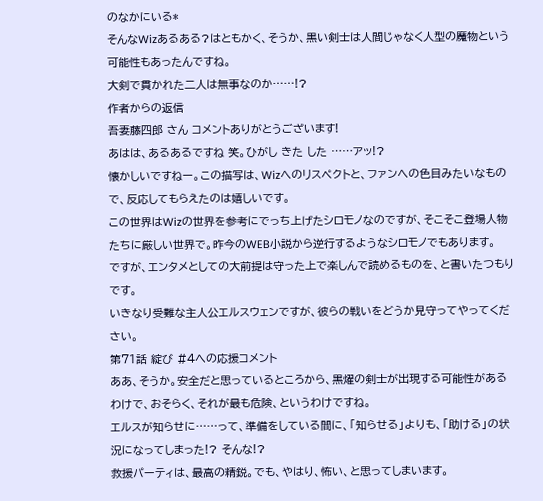のなかにいる*
そんなWizあるある?はともかく、そうか、黒い剣士は人間じゃなく人型の魔物という可能性もあったんですね。
大剣で貫かれた二人は無事なのか……!?
作者からの返信
吾妻藤四郎 さん コメントありがとうございます!
あはは、あるあるですね 笑。ひがし きた した ……アッ!?
懐かしいですねー。この描写は、Wizへのリスペクトと、ファンへの色目みたいなもので、反応してもらえたのは嬉しいです。
この世界はWizの世界を参考にでっち上げたシロモノなのですが、そこそこ登場人物たちに厳しい世界で。昨今のWEB小説から逆行するようなシロモノでもあります。
ですが、エンタメとしての大前提は守った上で楽しんで読めるものを、と書いたつもりです。
いきなり受難な主人公エルスウェンですが、彼らの戦いをどうか見守ってやってください。
第71話 綻び #4への応援コメント
ああ、そうか。安全だと思っているところから、黒燿の剣士が出現する可能性があるわけで、おそらく、それが最も危険、というわけですね。
エルスが知らせに……って、準備をしている間に、「知らせる」よりも、「助ける」の状況になってしまった!? そんな!?
救援パーティは、最高の精鋭。でも、やはり、怖い、と思ってしまいます。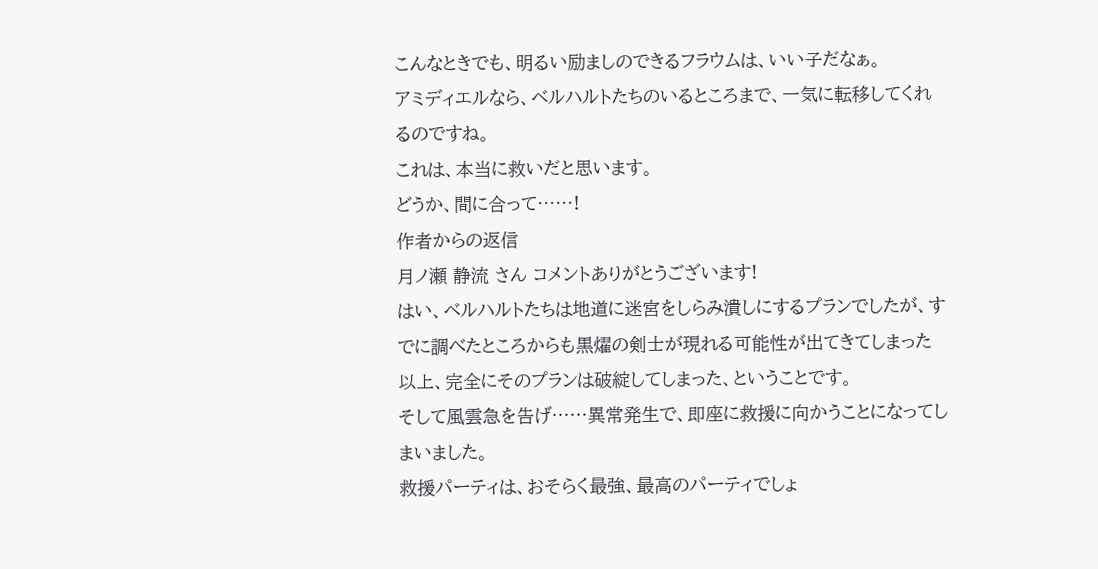こんなときでも、明るい励ましのできるフラウムは、いい子だなぁ。
アミディエルなら、ベルハルトたちのいるところまで、一気に転移してくれるのですね。
これは、本当に救いだと思います。
どうか、間に合って……!
作者からの返信
月ノ瀬 静流 さん コメントありがとうございます!
はい、ベルハルトたちは地道に迷宮をしらみ潰しにするプランでしたが、すでに調べたところからも黒燿の剣士が現れる可能性が出てきてしまった以上、完全にそのプランは破綻してしまった、ということです。
そして風雲急を告げ……異常発生で、即座に救援に向かうことになってしまいました。
救援パーティは、おそらく最強、最高のパーティでしょ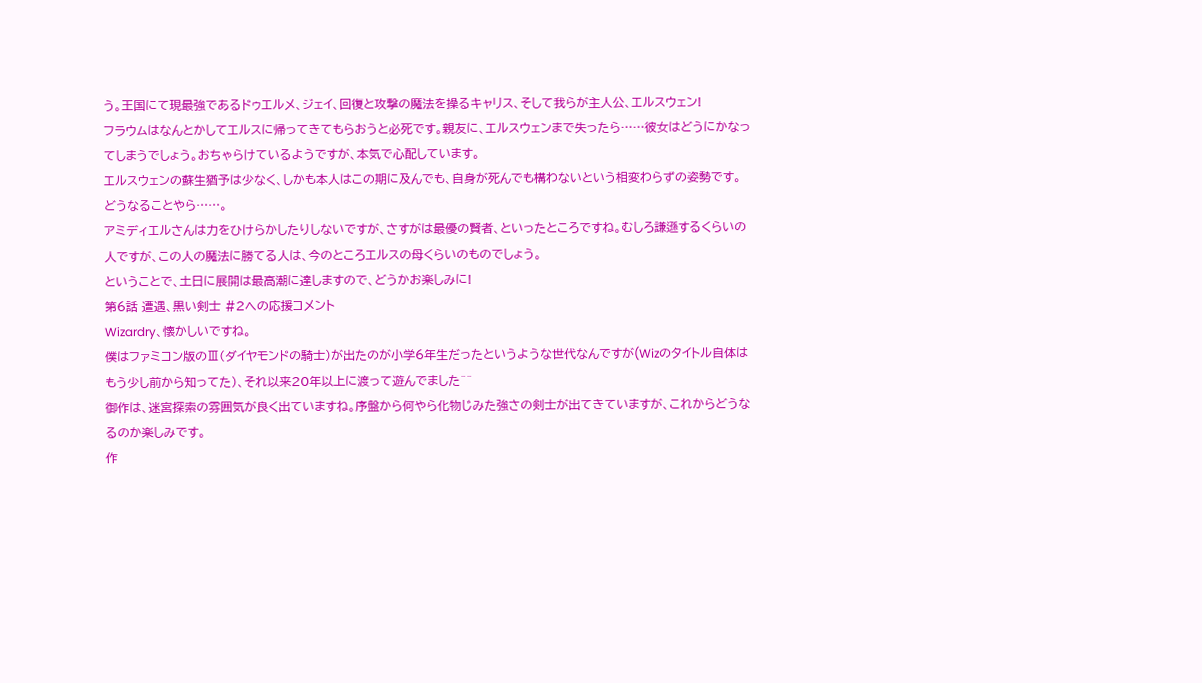う。王国にて現最強であるドゥエルメ、ジェイ、回復と攻撃の魔法を操るキャリス、そして我らが主人公、エルスウェン!
フラウムはなんとかしてエルスに帰ってきてもらおうと必死です。親友に、エルスウェンまで失ったら……彼女はどうにかなってしまうでしょう。おちゃらけているようですが、本気で心配しています。
エルスウェンの蘇生猶予は少なく、しかも本人はこの期に及んでも、自身が死んでも構わないという相変わらずの姿勢です。どうなることやら……。
アミディエルさんは力をひけらかしたりしないですが、さすがは最優の賢者、といったところですね。むしろ謙遜するくらいの人ですが、この人の魔法に勝てる人は、今のところエルスの母くらいのものでしょう。
ということで、土日に展開は最高潮に達しますので、どうかお楽しみに!
第6話 遭遇、黒い剣士 #2への応援コメント
Wizardry、懐かしいですね。
僕はファミコン版のⅢ(ダイヤモンドの騎士)が出たのが小学6年生だったというような世代なんですが(Wizのタイトル自体はもう少し前から知ってた)、それ以来20年以上に渡って遊んでました^^
御作は、迷宮探索の雰囲気が良く出ていますね。序盤から何やら化物じみた強さの剣士が出てきていますが、これからどうなるのか楽しみです。
作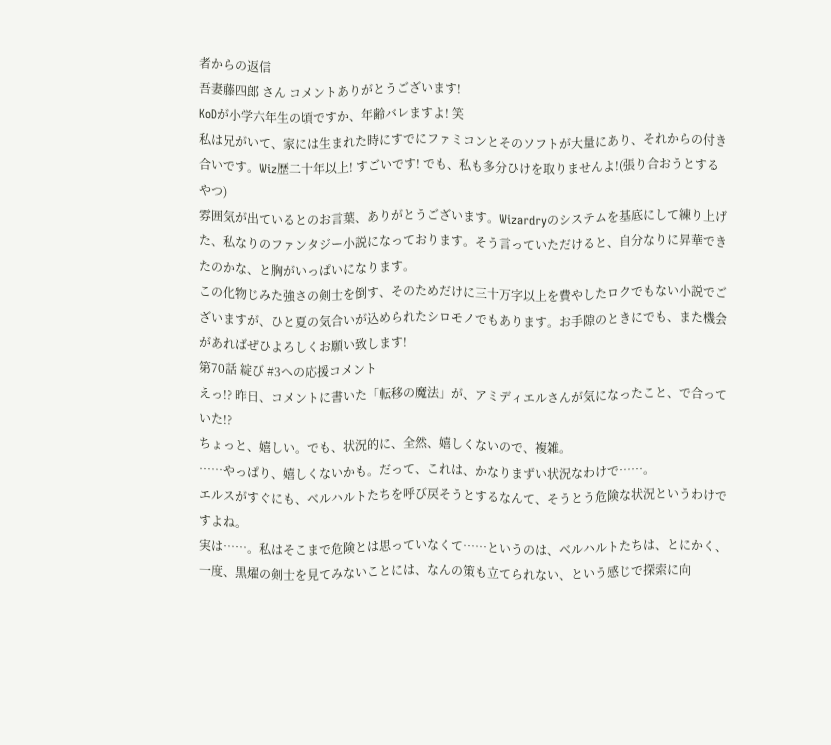者からの返信
吾妻藤四郎 さん コメントありがとうございます!
KoDが小学六年生の頃ですか、年齢バレますよ! 笑
私は兄がいて、家には生まれた時にすでにファミコンとそのソフトが大量にあり、それからの付き合いです。Wiz歴二十年以上! すごいです! でも、私も多分ひけを取りませんよ!(張り合おうとするやつ)
雰囲気が出ているとのお言葉、ありがとうございます。Wizardryのシステムを基底にして練り上げた、私なりのファンタジー小説になっております。そう言っていただけると、自分なりに昇華できたのかな、と胸がいっぱいになります。
この化物じみた強さの剣士を倒す、そのためだけに三十万字以上を費やしたロクでもない小説でございますが、ひと夏の気合いが込められたシロモノでもあります。お手隙のときにでも、また機会があればぜひよろしくお願い致します!
第70話 綻び #3への応援コメント
えっ!? 昨日、コメントに書いた「転移の魔法」が、アミディエルさんが気になったこと、で合っていた!?
ちょっと、嬉しい。でも、状況的に、全然、嬉しくないので、複雑。
……やっぱり、嬉しくないかも。だって、これは、かなりまずい状況なわけで……。
エルスがすぐにも、ベルハルトたちを呼び戻そうとするなんて、そうとう危険な状況というわけですよね。
実は……。私はそこまで危険とは思っていなくて……というのは、ベルハルトたちは、とにかく、一度、黒燿の剣士を見てみないことには、なんの策も立てられない、という感じで探索に向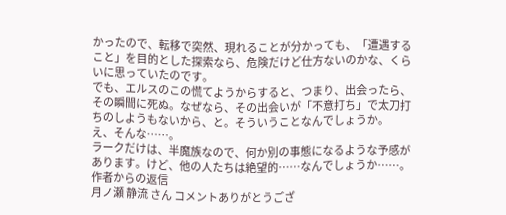かったので、転移で突然、現れることが分かっても、「遭遇すること」を目的とした探索なら、危険だけど仕方ないのかな、くらいに思っていたのです。
でも、エルスのこの慌てようからすると、つまり、出会ったら、その瞬間に死ぬ。なぜなら、その出会いが「不意打ち」で太刀打ちのしようもないから、と。そういうことなんでしょうか。
え、そんな……。
ラークだけは、半魔族なので、何か別の事態になるような予感があります。けど、他の人たちは絶望的……なんでしょうか……。
作者からの返信
月ノ瀬 静流 さん コメントありがとうござ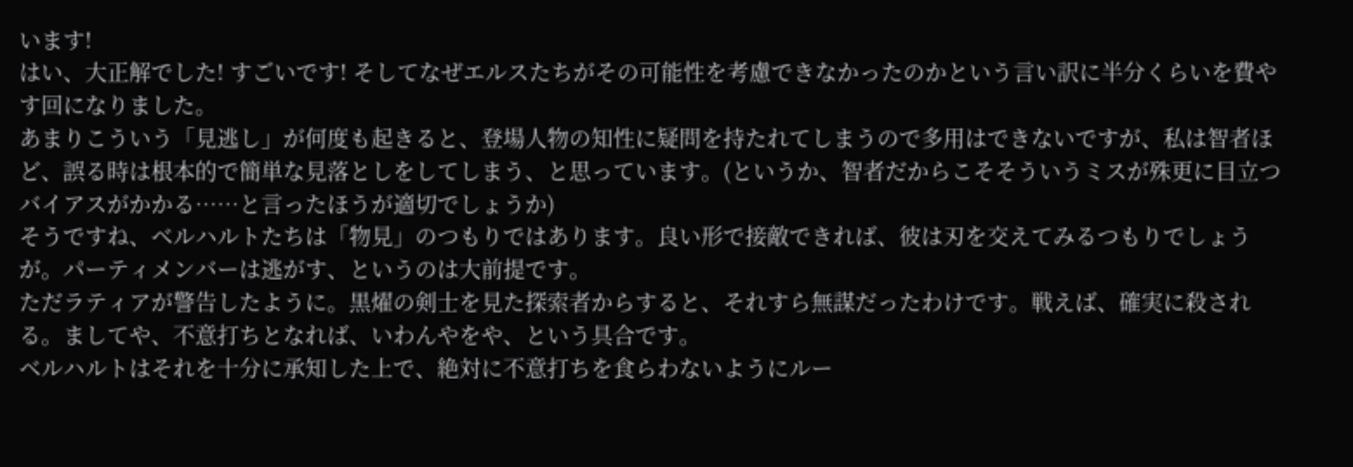います!
はい、大正解でした! すごいです! そしてなぜエルスたちがその可能性を考慮できなかったのかという言い訳に半分くらいを費やす回になりました。
あまりこういう「見逃し」が何度も起きると、登場人物の知性に疑問を持たれてしまうので多用はできないですが、私は智者ほど、誤る時は根本的で簡単な見落としをしてしまう、と思っています。(というか、智者だからこそそういうミスが殊更に目立つバイアスがかかる……と言ったほうが適切でしょうか)
そうですね、ベルハルトたちは「物見」のつもりではあります。良い形で接敵できれば、彼は刃を交えてみるつもりでしょうが。パーティメンバーは逃がす、というのは大前提です。
ただラティアが警告したように。黒燿の剣士を見た探索者からすると、それすら無謀だったわけです。戦えば、確実に殺される。ましてや、不意打ちとなれば、いわんやをや、という具合です。
ベルハルトはそれを十分に承知した上で、絶対に不意打ちを食らわないようにルー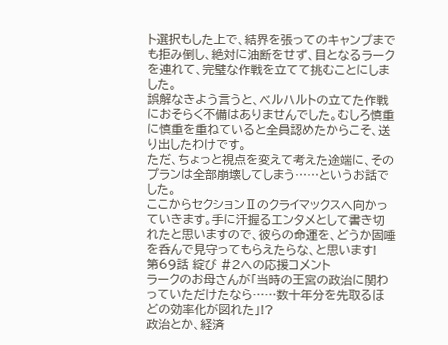ト選択もした上で、結界を張ってのキャンプまでも拒み倒し、絶対に油断をせず、目となるラークを連れて、完璧な作戦を立てて挑むことにしました。
誤解なきよう言うと、ベルハルトの立てた作戦におそらく不備はありませんでした。むしろ慎重に慎重を重ねていると全員認めたからこそ、送り出したわけです。
ただ、ちょっと視点を変えて考えた途端に、そのプランは全部崩壊してしまう……というお話でした。
ここからセクションⅡのクライマックスへ向かっていきます。手に汗握るエンタメとして書き切れたと思いますので、彼らの命運を、どうか固唾を呑んで見守ってもらえたらな、と思います!
第69話 綻び #2への応援コメント
ラークのお母さんが「当時の王宮の政治に関わっていただけたなら……数十年分を先取るほどの効率化が図れた」!?
政治とか、経済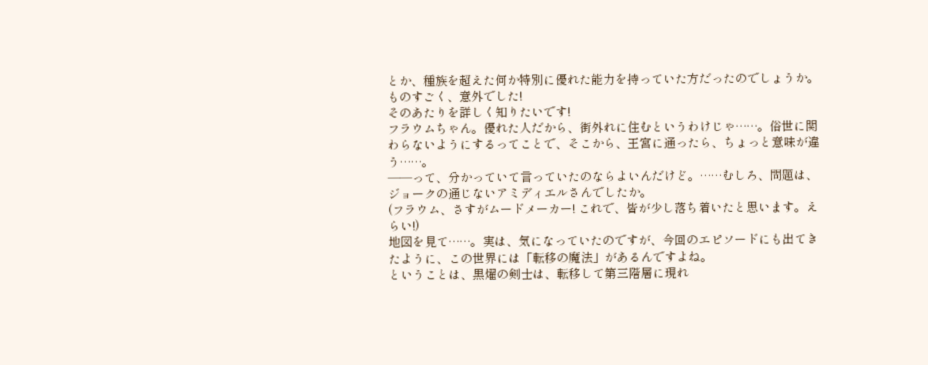とか、種族を超えた何か特別に優れた能力を持っていた方だったのでしょうか。ものすごく、意外でした!
そのあたりを詳しく知りたいです!
フラウムちゃん。優れた人だから、街外れに住むというわけじゃ……。俗世に関わらないようにするってことで、そこから、王宮に通ったら、ちょっと意味が違う……。
――って、分かっていて言っていたのならよいんだけど。……むしろ、問題は、ジョークの通じないアミディエルさんでしたか。
(フラウム、さすがムードメーカー! これで、皆が少し落ち着いたと思います。えらい!)
地図を見て……。実は、気になっていたのですが、今回のエピソードにも出てきたように、この世界には「転移の魔法」があるんですよね。
ということは、黒燿の剣士は、転移して第三階層に現れ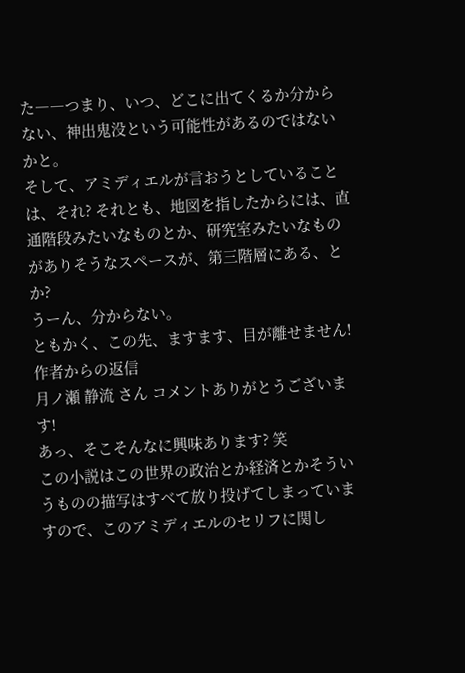た――つまり、いつ、どこに出てくるか分からない、神出鬼没という可能性があるのではないかと。
そして、アミディエルが言おうとしていることは、それ? それとも、地図を指したからには、直通階段みたいなものとか、研究室みたいなものがありそうなスペースが、第三階層にある、とか?
うーん、分からない。
ともかく、この先、ますます、目が離せません!
作者からの返信
月ノ瀬 静流 さん コメントありがとうございます!
あっ、そこそんなに興味あります? 笑
この小説はこの世界の政治とか経済とかそういうものの描写はすべて放り投げてしまっていますので、このアミディエルのセリフに関し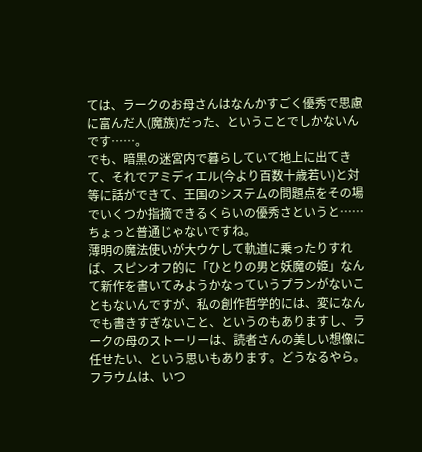ては、ラークのお母さんはなんかすごく優秀で思慮に富んだ人(魔族)だった、ということでしかないんです……。
でも、暗黒の迷宮内で暮らしていて地上に出てきて、それでアミディエル(今より百数十歳若い)と対等に話ができて、王国のシステムの問題点をその場でいくつか指摘できるくらいの優秀さというと……ちょっと普通じゃないですね。
薄明の魔法使いが大ウケして軌道に乗ったりすれば、スピンオフ的に「ひとりの男と妖魔の姫」なんて新作を書いてみようかなっていうプランがないこともないんですが、私の創作哲学的には、変になんでも書きすぎないこと、というのもありますし、ラークの母のストーリーは、読者さんの美しい想像に任せたい、という思いもあります。どうなるやら。
フラウムは、いつ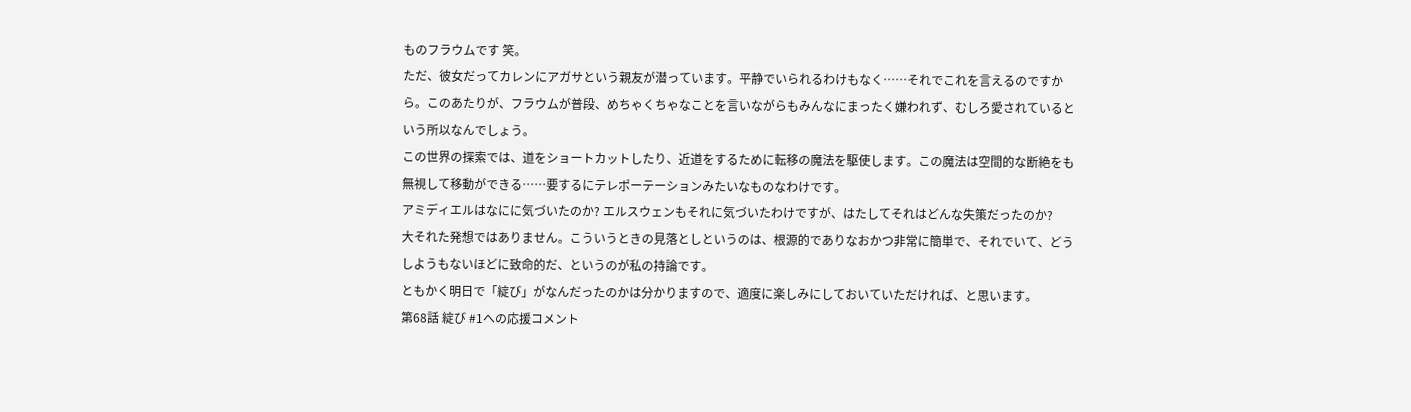ものフラウムです 笑。
ただ、彼女だってカレンにアガサという親友が潜っています。平静でいられるわけもなく……それでこれを言えるのですから。このあたりが、フラウムが普段、めちゃくちゃなことを言いながらもみんなにまったく嫌われず、むしろ愛されているという所以なんでしょう。
この世界の探索では、道をショートカットしたり、近道をするために転移の魔法を駆使します。この魔法は空間的な断絶をも無視して移動ができる……要するにテレポーテーションみたいなものなわけです。
アミディエルはなにに気づいたのか? エルスウェンもそれに気づいたわけですが、はたしてそれはどんな失策だったのか?
大それた発想ではありません。こういうときの見落としというのは、根源的でありなおかつ非常に簡単で、それでいて、どうしようもないほどに致命的だ、というのが私の持論です。
ともかく明日で「綻び」がなんだったのかは分かりますので、適度に楽しみにしておいていただければ、と思います。
第68話 綻び #1への応援コメント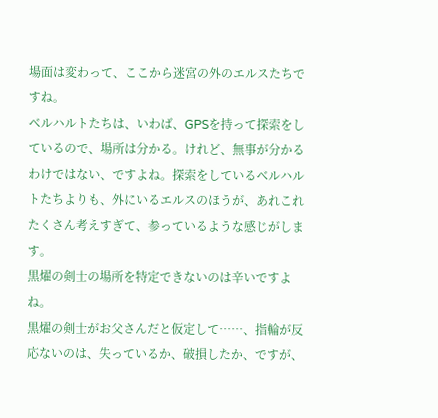場面は変わって、ここから迷宮の外のエルスたちですね。
ベルハルトたちは、いわば、GPSを持って探索をしているので、場所は分かる。けれど、無事が分かるわけではない、ですよね。探索をしているベルハルトたちよりも、外にいるエルスのほうが、あれこれたくさん考えすぎて、参っているような感じがします。
黒燿の剣士の場所を特定できないのは辛いですよね。
黒燿の剣士がお父さんだと仮定して……、指輪が反応ないのは、失っているか、破損したか、ですが、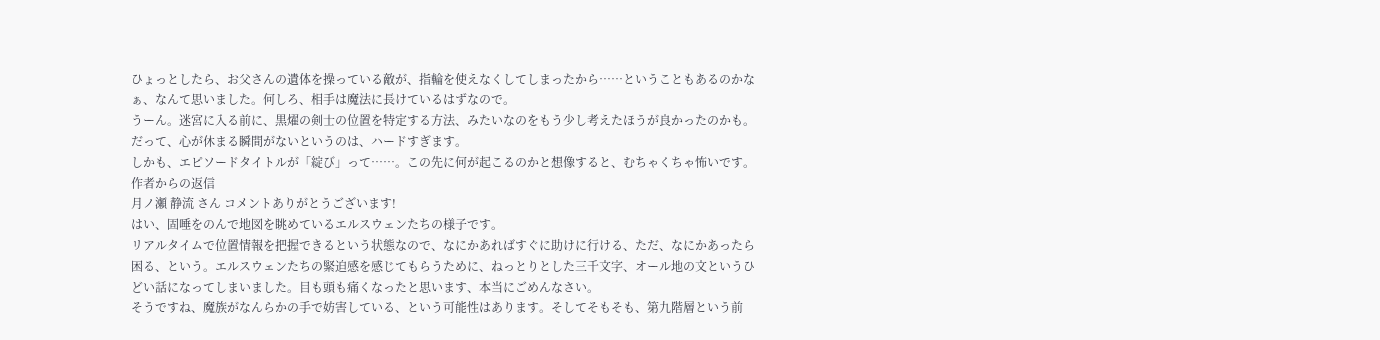ひょっとしたら、お父さんの遺体を操っている敵が、指輪を使えなくしてしまったから……ということもあるのかなぁ、なんて思いました。何しろ、相手は魔法に長けているはずなので。
うーん。迷宮に入る前に、黒燿の剣士の位置を特定する方法、みたいなのをもう少し考えたほうが良かったのかも。だって、心が休まる瞬間がないというのは、ハードすぎます。
しかも、エピソードタイトルが「綻び」って……。この先に何が起こるのかと想像すると、むちゃくちゃ怖いです。
作者からの返信
月ノ瀬 静流 さん コメントありがとうございます!
はい、固唾をのんで地図を眺めているエルスウェンたちの様子です。
リアルタイムで位置情報を把握できるという状態なので、なにかあればすぐに助けに行ける、ただ、なにかあったら困る、という。エルスウェンたちの緊迫感を感じてもらうために、ねっとりとした三千文字、オール地の文というひどい話になってしまいました。目も頭も痛くなったと思います、本当にごめんなさい。
そうですね、魔族がなんらかの手で妨害している、という可能性はあります。そしてそもそも、第九階層という前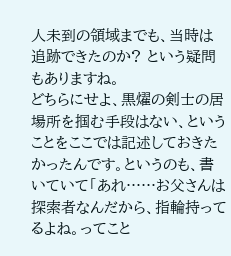人未到の領域までも、当時は追跡できたのか? という疑問もありますね。
どちらにせよ、黒燿の剣士の居場所を掴む手段はない、ということをここでは記述しておきたかったんです。というのも、書いていて「あれ……お父さんは探索者なんだから、指輪持ってるよね。ってこと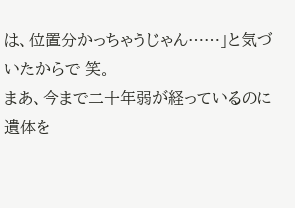は、位置分かっちゃうじゃん……」と気づいたからで 笑。
まあ、今まで二十年弱が経っているのに遺体を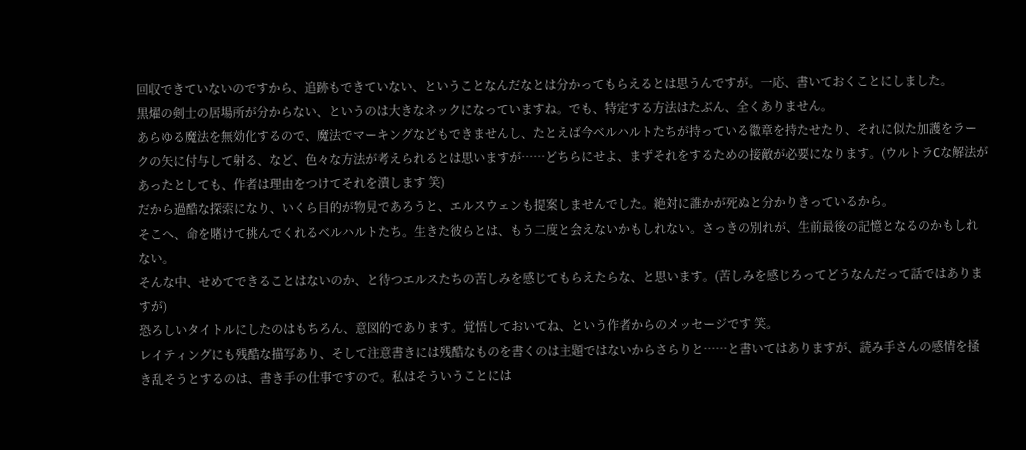回収できていないのですから、追跡もできていない、ということなんだなとは分かってもらえるとは思うんですが。一応、書いておくことにしました。
黒燿の剣士の居場所が分からない、というのは大きなネックになっていますね。でも、特定する方法はたぶん、全くありません。
あらゆる魔法を無効化するので、魔法でマーキングなどもできませんし、たとえば今ベルハルトたちが持っている徽章を持たせたり、それに似た加護をラークの矢に付与して射る、など、色々な方法が考えられるとは思いますが……どちらにせよ、まずそれをするための接敵が必要になります。(ウルトラCな解法があったとしても、作者は理由をつけてそれを潰します 笑)
だから過酷な探索になり、いくら目的が物見であろうと、エルスウェンも提案しませんでした。絶対に誰かが死ぬと分かりきっているから。
そこへ、命を賭けて挑んでくれるベルハルトたち。生きた彼らとは、もう二度と会えないかもしれない。さっきの別れが、生前最後の記憶となるのかもしれない。
そんな中、せめてできることはないのか、と待つエルスたちの苦しみを感じてもらえたらな、と思います。(苦しみを感じろってどうなんだって話ではありますが)
恐ろしいタイトルにしたのはもちろん、意図的であります。覚悟しておいてね、という作者からのメッセージです 笑。
レイティングにも残酷な描写あり、そして注意書きには残酷なものを書くのは主題ではないからさらりと……と書いてはありますが、読み手さんの感情を掻き乱そうとするのは、書き手の仕事ですので。私はそういうことには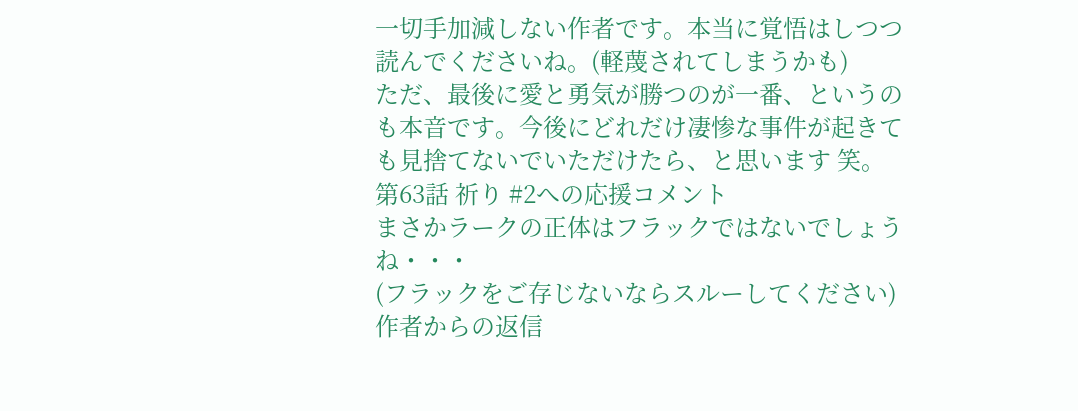一切手加減しない作者です。本当に覚悟はしつつ読んでくださいね。(軽蔑されてしまうかも)
ただ、最後に愛と勇気が勝つのが一番、というのも本音です。今後にどれだけ凄惨な事件が起きても見捨てないでいただけたら、と思います 笑。
第63話 祈り #2への応援コメント
まさかラークの正体はフラックではないでしょうね・・・
(フラックをご存じないならスルーしてください)
作者からの返信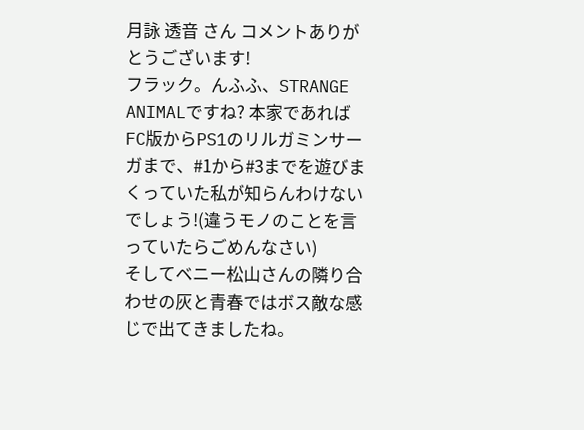月詠 透音 さん コメントありがとうございます!
フラック。んふふ、STRANGE ANIMALですね? 本家であればFC版からPS1のリルガミンサーガまで、#1から#3までを遊びまくっていた私が知らんわけないでしょう!(違うモノのことを言っていたらごめんなさい)
そしてベニー松山さんの隣り合わせの灰と青春ではボス敵な感じで出てきましたね。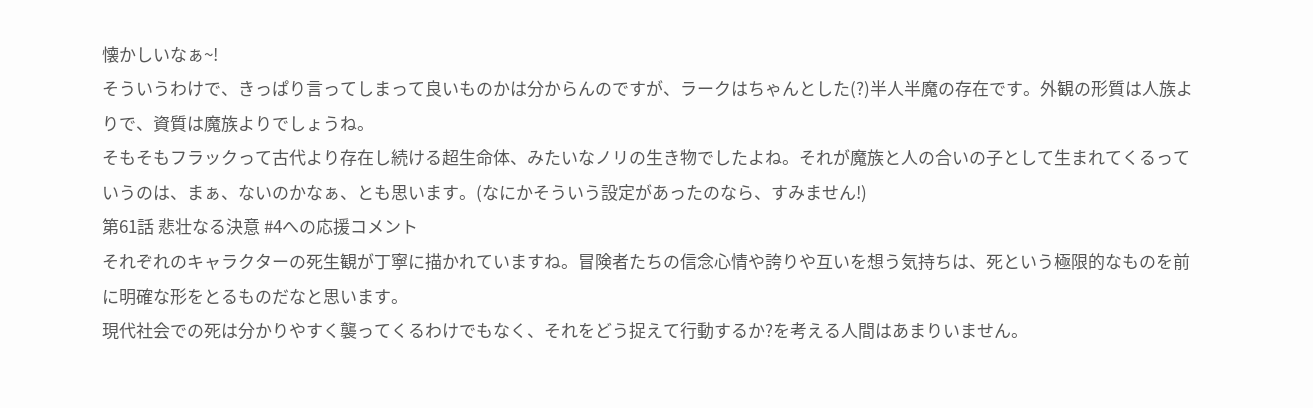懐かしいなぁ~!
そういうわけで、きっぱり言ってしまって良いものかは分からんのですが、ラークはちゃんとした(?)半人半魔の存在です。外観の形質は人族よりで、資質は魔族よりでしょうね。
そもそもフラックって古代より存在し続ける超生命体、みたいなノリの生き物でしたよね。それが魔族と人の合いの子として生まれてくるっていうのは、まぁ、ないのかなぁ、とも思います。(なにかそういう設定があったのなら、すみません!)
第61話 悲壮なる決意 #4への応援コメント
それぞれのキャラクターの死生観が丁寧に描かれていますね。冒険者たちの信念心情や誇りや互いを想う気持ちは、死という極限的なものを前に明確な形をとるものだなと思います。
現代社会での死は分かりやすく襲ってくるわけでもなく、それをどう捉えて行動するか?を考える人間はあまりいません。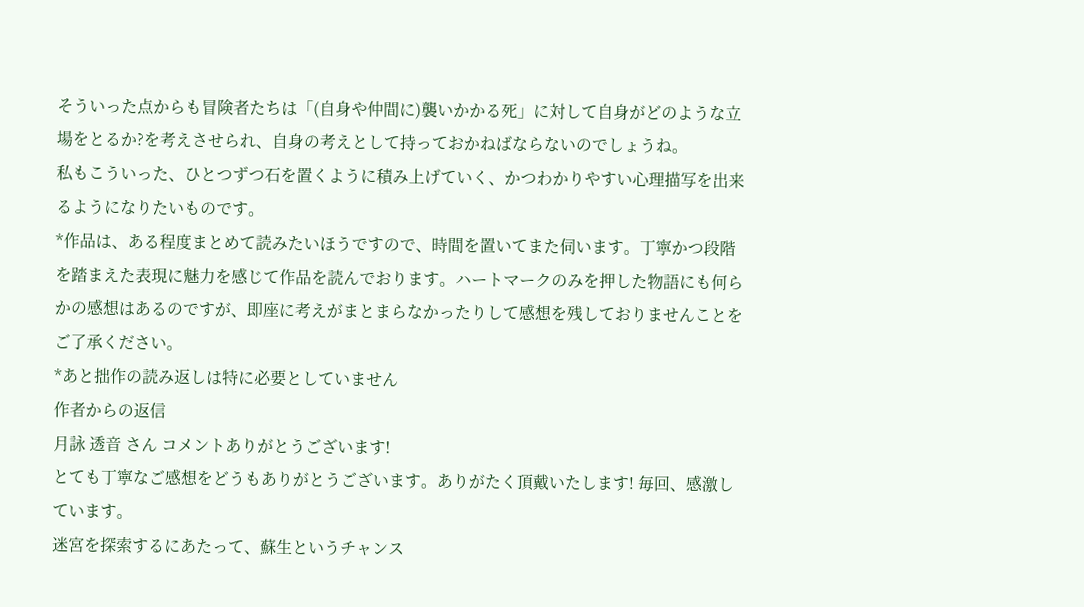そういった点からも冒険者たちは「(自身や仲間に)襲いかかる死」に対して自身がどのような立場をとるか?を考えさせられ、自身の考えとして持っておかねばならないのでしょうね。
私もこういった、ひとつずつ石を置くように積み上げていく、かつわかりやすい心理描写を出来るようになりたいものです。
*作品は、ある程度まとめて読みたいほうですので、時間を置いてまた伺います。丁寧かつ段階を踏まえた表現に魅力を感じて作品を読んでおります。ハートマークのみを押した物語にも何らかの感想はあるのですが、即座に考えがまとまらなかったりして感想を残しておりませんことをご了承ください。
*あと拙作の読み返しは特に必要としていません
作者からの返信
月詠 透音 さん コメントありがとうございます!
とても丁寧なご感想をどうもありがとうございます。ありがたく頂戴いたします! 毎回、感激しています。
迷宮を探索するにあたって、蘇生というチャンス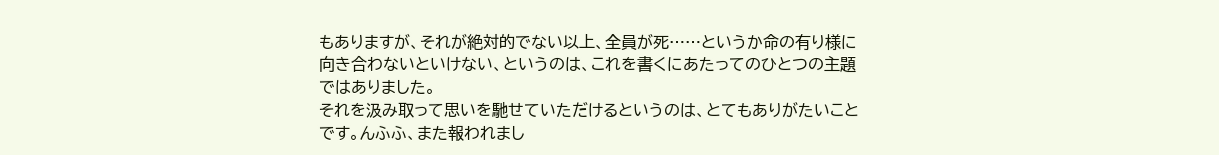もありますが、それが絶対的でない以上、全員が死……というか命の有り様に向き合わないといけない、というのは、これを書くにあたってのひとつの主題ではありました。
それを汲み取って思いを馳せていただけるというのは、とてもありがたいことです。んふふ、また報われまし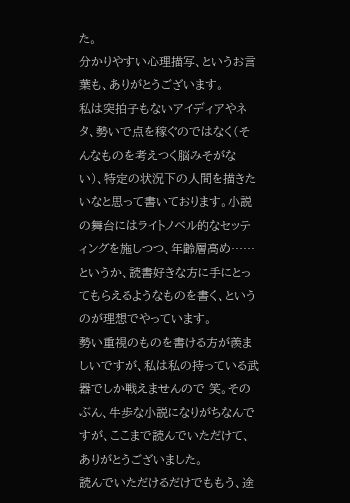た。
分かりやすい心理描写、というお言葉も、ありがとうございます。
私は突拍子もないアイディアやネタ、勢いで点を稼ぐのではなく(そんなものを考えつく脳みそがない)、特定の状況下の人間を描きたいなと思って書いております。小説の舞台にはライトノベル的なセッティングを施しつつ、年齢層高め……というか、読書好きな方に手にとってもらえるようなものを書く、というのが理想でやっています。
勢い重視のものを書ける方が羨ましいですが、私は私の持っている武器でしか戦えませんので 笑。そのぶん、牛歩な小説になりがちなんですが、ここまで読んでいただけて、ありがとうございました。
読んでいただけるだけでももう、途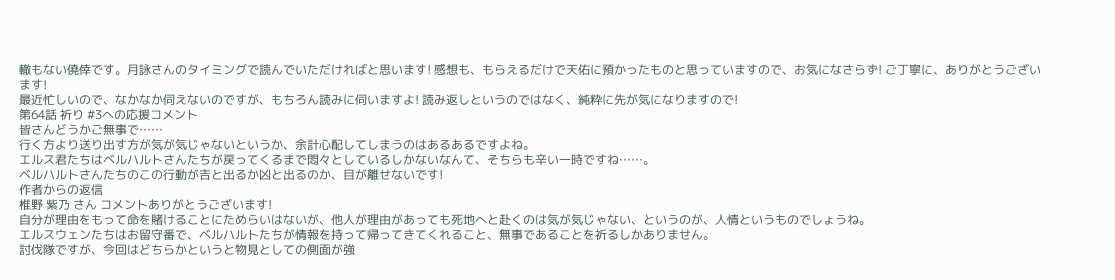轍もない僥倖です。月詠さんのタイミングで読んでいただければと思います! 感想も、もらえるだけで天佑に預かったものと思っていますので、お気になさらず! ご丁寧に、ありがとうございます!
最近忙しいので、なかなか伺えないのですが、もちろん読みに伺いますよ! 読み返しというのではなく、純粋に先が気になりますので!
第64話 祈り #3への応援コメント
皆さんどうかご無事で……
行く方より送り出す方が気が気じゃないというか、余計心配してしまうのはあるあるですよね。
エルス君たちはベルハルトさんたちが戻ってくるまで悶々としているしかないなんて、そちらも辛い一時ですね……。
ベルハルトさんたちのこの行動が吉と出るか凶と出るのか、目が離せないです!
作者からの返信
椎野 紫乃 さん コメントありがとうございます!
自分が理由をもって命を賭けることにためらいはないが、他人が理由があっても死地へと赴くのは気が気じゃない、というのが、人情というものでしょうね。
エルスウェンたちはお留守番で、ベルハルトたちが情報を持って帰ってきてくれること、無事であることを祈るしかありません。
討伐隊ですが、今回はどちらかというと物見としての側面が強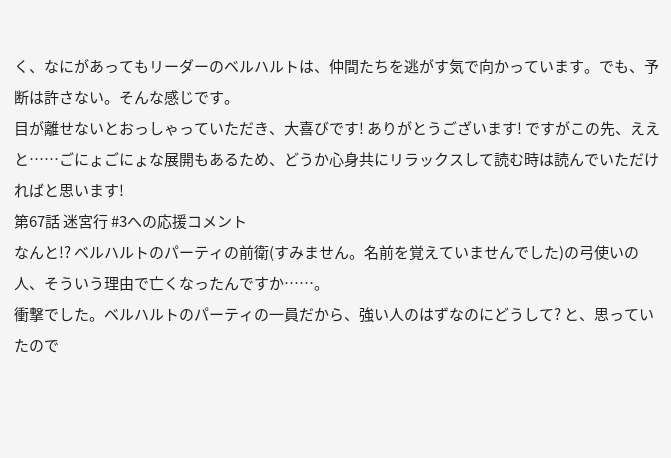く、なにがあってもリーダーのベルハルトは、仲間たちを逃がす気で向かっています。でも、予断は許さない。そんな感じです。
目が離せないとおっしゃっていただき、大喜びです! ありがとうございます! ですがこの先、ええと……ごにょごにょな展開もあるため、どうか心身共にリラックスして読む時は読んでいただければと思います!
第67話 迷宮行 #3への応援コメント
なんと!? ベルハルトのパーティの前衛(すみません。名前を覚えていませんでした)の弓使いの人、そういう理由で亡くなったんですか……。
衝撃でした。ベルハルトのパーティの一員だから、強い人のはずなのにどうして? と、思っていたので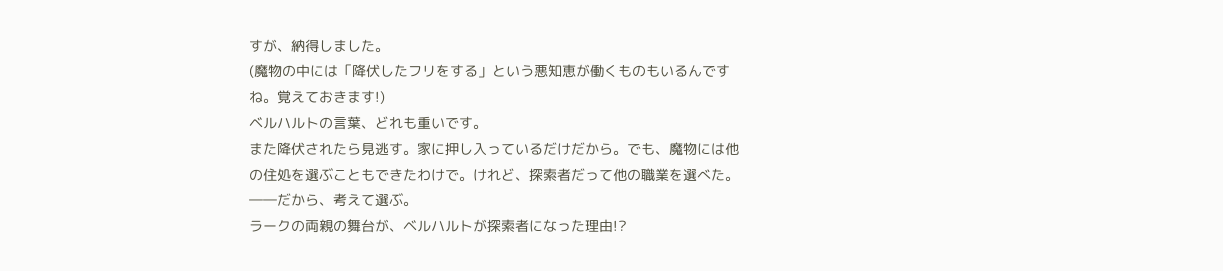すが、納得しました。
(魔物の中には「降伏したフリをする」という悪知恵が働くものもいるんですね。覚えておきます!)
ベルハルトの言葉、どれも重いです。
また降伏されたら見逃す。家に押し入っているだけだから。でも、魔物には他の住処を選ぶこともできたわけで。けれど、探索者だって他の職業を選べた。
――だから、考えて選ぶ。
ラークの両親の舞台が、ベルハルトが探索者になった理由!?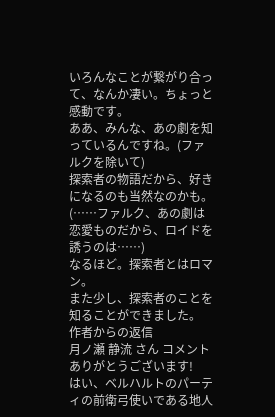いろんなことが繋がり合って、なんか凄い。ちょっと感動です。
ああ、みんな、あの劇を知っているんですね。(ファルクを除いて)
探索者の物語だから、好きになるのも当然なのかも。
(……ファルク、あの劇は恋愛ものだから、ロイドを誘うのは……)
なるほど。探索者とはロマン。
また少し、探索者のことを知ることができました。
作者からの返信
月ノ瀬 静流 さん コメントありがとうございます!
はい、ベルハルトのパーティの前衛弓使いである地人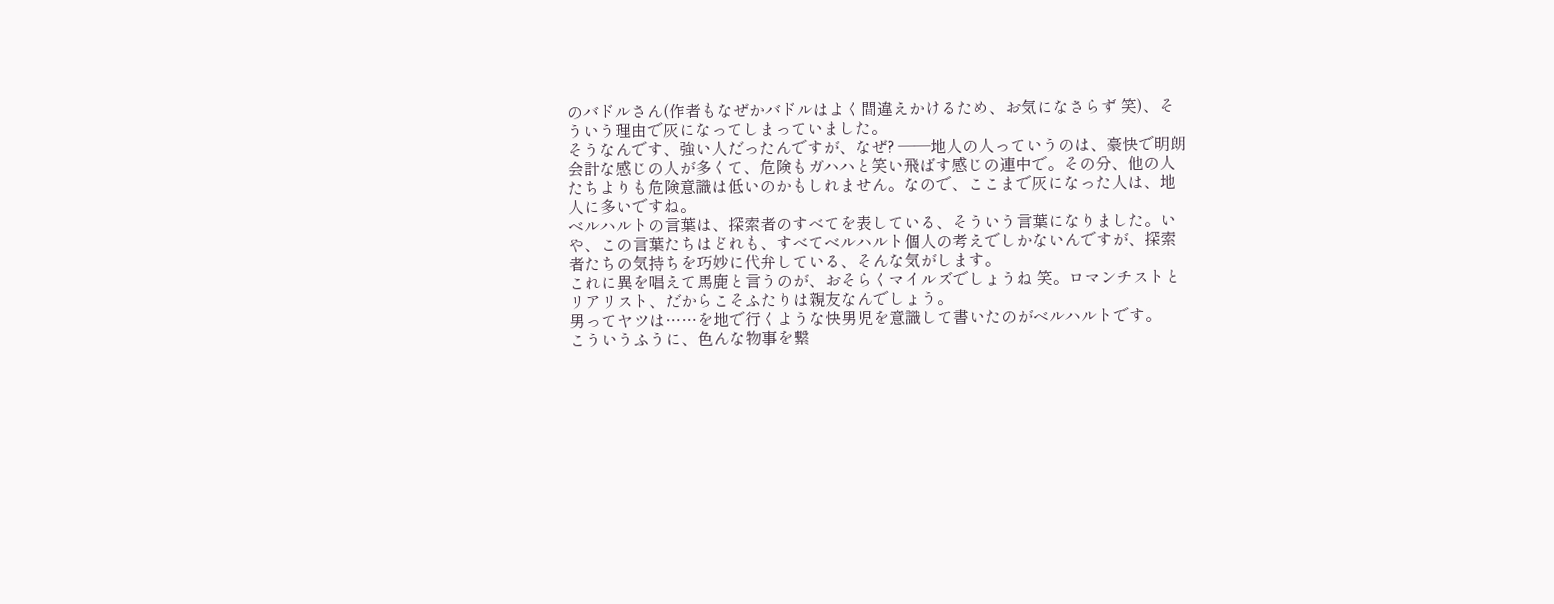のバドルさん(作者もなぜかバドルはよく間違えかけるため、お気になさらず 笑)、そういう理由で灰になってしまっていました。
そうなんです、強い人だったんですが、なぜ? ――地人の人っていうのは、豪快で明朗会計な感じの人が多くて、危険もガハハと笑い飛ばす感じの連中で。その分、他の人たちよりも危険意識は低いのかもしれません。なので、ここまで灰になった人は、地人に多いですね。
ベルハルトの言葉は、探索者のすべてを表している、そういう言葉になりました。いや、この言葉たちはどれも、すべてベルハルト個人の考えでしかないんですが、探索者たちの気持ちを巧妙に代弁している、そんな気がします。
これに異を唱えて馬鹿と言うのが、おそらくマイルズでしょうね 笑。ロマンチストとリアリスト、だからこそふたりは親友なんでしょう。
男ってヤツは……を地で行くような快男児を意識して書いたのがベルハルトです。
こういうふうに、色んな物事を繋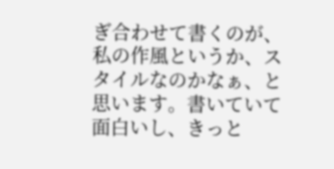ぎ合わせて書くのが、私の作風というか、スタイルなのかなぁ、と思います。書いていて面白いし、きっと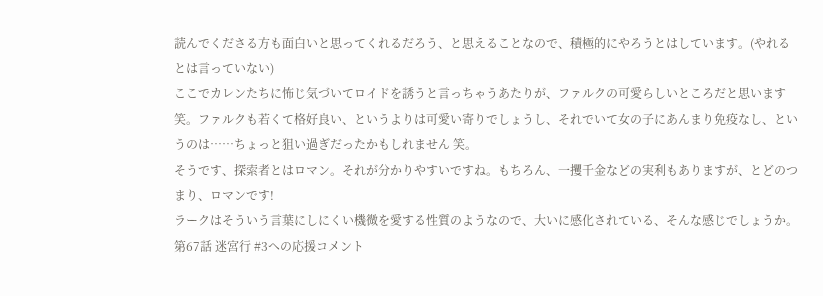読んでくださる方も面白いと思ってくれるだろう、と思えることなので、積極的にやろうとはしています。(やれるとは言っていない)
ここでカレンたちに怖じ気づいてロイドを誘うと言っちゃうあたりが、ファルクの可愛らしいところだと思います 笑。ファルクも若くて格好良い、というよりは可愛い寄りでしょうし、それでいて女の子にあんまり免疫なし、というのは……ちょっと狙い過ぎだったかもしれません 笑。
そうです、探索者とはロマン。それが分かりやすいですね。もちろん、一攫千金などの実利もありますが、とどのつまり、ロマンです!
ラークはそういう言葉にしにくい機微を愛する性質のようなので、大いに感化されている、そんな感じでしょうか。
第67話 迷宮行 #3への応援コメント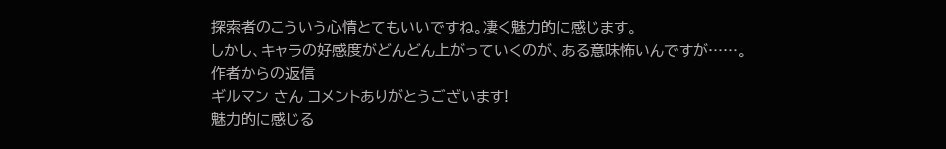探索者のこういう心情とてもいいですね。凄く魅力的に感じます。
しかし、キャラの好感度がどんどん上がっていくのが、ある意味怖いんですが……。
作者からの返信
ギルマン さん コメントありがとうございます!
魅力的に感じる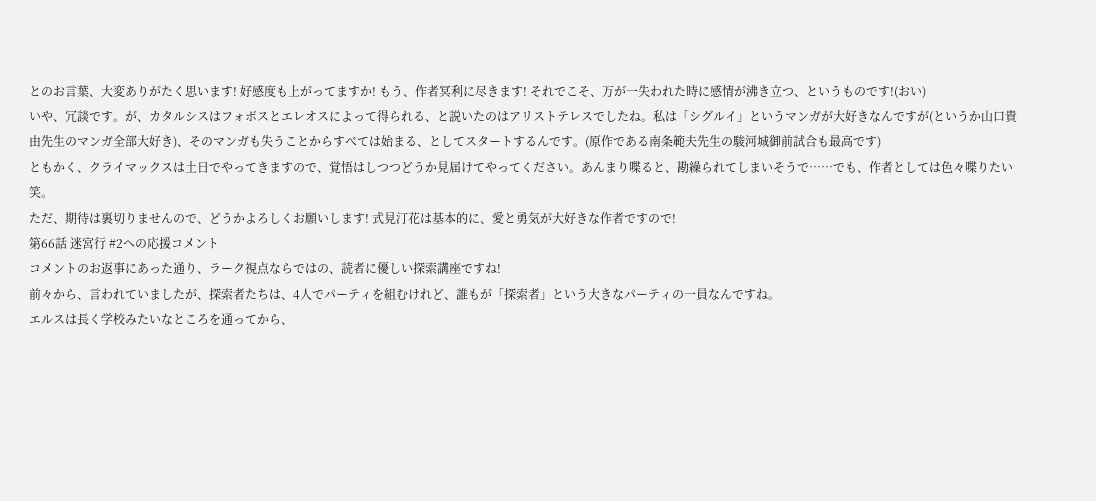とのお言葉、大変ありがたく思います! 好感度も上がってますか! もう、作者冥利に尽きます! それでこそ、万が一失われた時に感情が沸き立つ、というものです!(おい)
いや、冗談です。が、カタルシスはフォボスとエレオスによって得られる、と説いたのはアリストテレスでしたね。私は「シグルイ」というマンガが大好きなんですが(というか山口貴由先生のマンガ全部大好き)、そのマンガも失うことからすべては始まる、としてスタートするんです。(原作である南条範夫先生の駿河城御前試合も最高です)
ともかく、クライマックスは土日でやってきますので、覚悟はしつつどうか見届けてやってください。あんまり喋ると、勘繰られてしまいそうで……でも、作者としては色々喋りたい 笑。
ただ、期待は裏切りませんので、どうかよろしくお願いします! 式見汀花は基本的に、愛と勇気が大好きな作者ですので!
第66話 迷宮行 #2への応援コメント
コメントのお返事にあった通り、ラーク視点ならではの、読者に優しい探索講座ですね!
前々から、言われていましたが、探索者たちは、4人でパーティを組むけれど、誰もが「探索者」という大きなパーティの一員なんですね。
エルスは長く学校みたいなところを通ってから、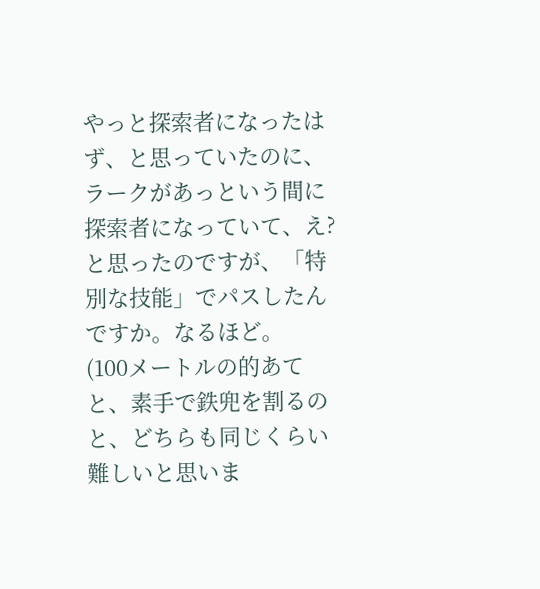やっと探索者になったはず、と思っていたのに、ラークがあっという間に探索者になっていて、え? と思ったのですが、「特別な技能」でパスしたんですか。なるほど。
(100メートルの的あてと、素手で鉄兜を割るのと、どちらも同じくらい難しいと思いま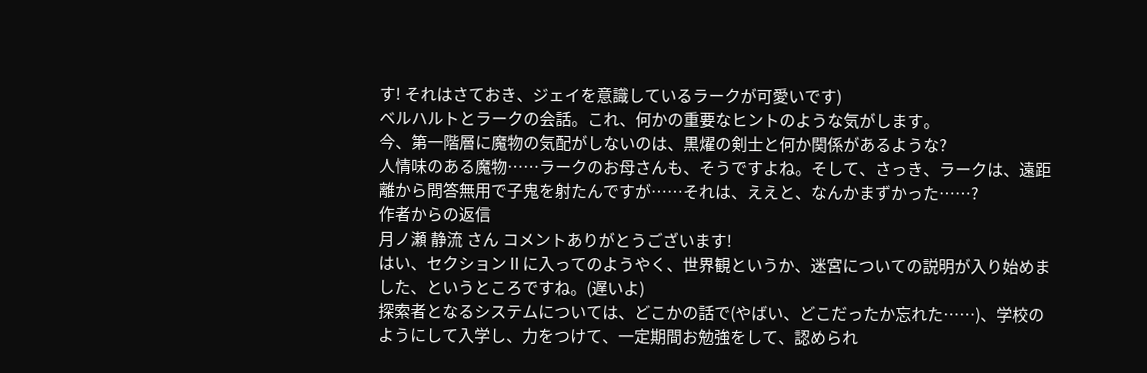す! それはさておき、ジェイを意識しているラークが可愛いです)
ベルハルトとラークの会話。これ、何かの重要なヒントのような気がします。
今、第一階層に魔物の気配がしないのは、黒燿の剣士と何か関係があるような?
人情味のある魔物……ラークのお母さんも、そうですよね。そして、さっき、ラークは、遠距離から問答無用で子鬼を射たんですが……それは、ええと、なんかまずかった……?
作者からの返信
月ノ瀬 静流 さん コメントありがとうございます!
はい、セクションⅡに入ってのようやく、世界観というか、迷宮についての説明が入り始めました、というところですね。(遅いよ)
探索者となるシステムについては、どこかの話で(やばい、どこだったか忘れた……)、学校のようにして入学し、力をつけて、一定期間お勉強をして、認められ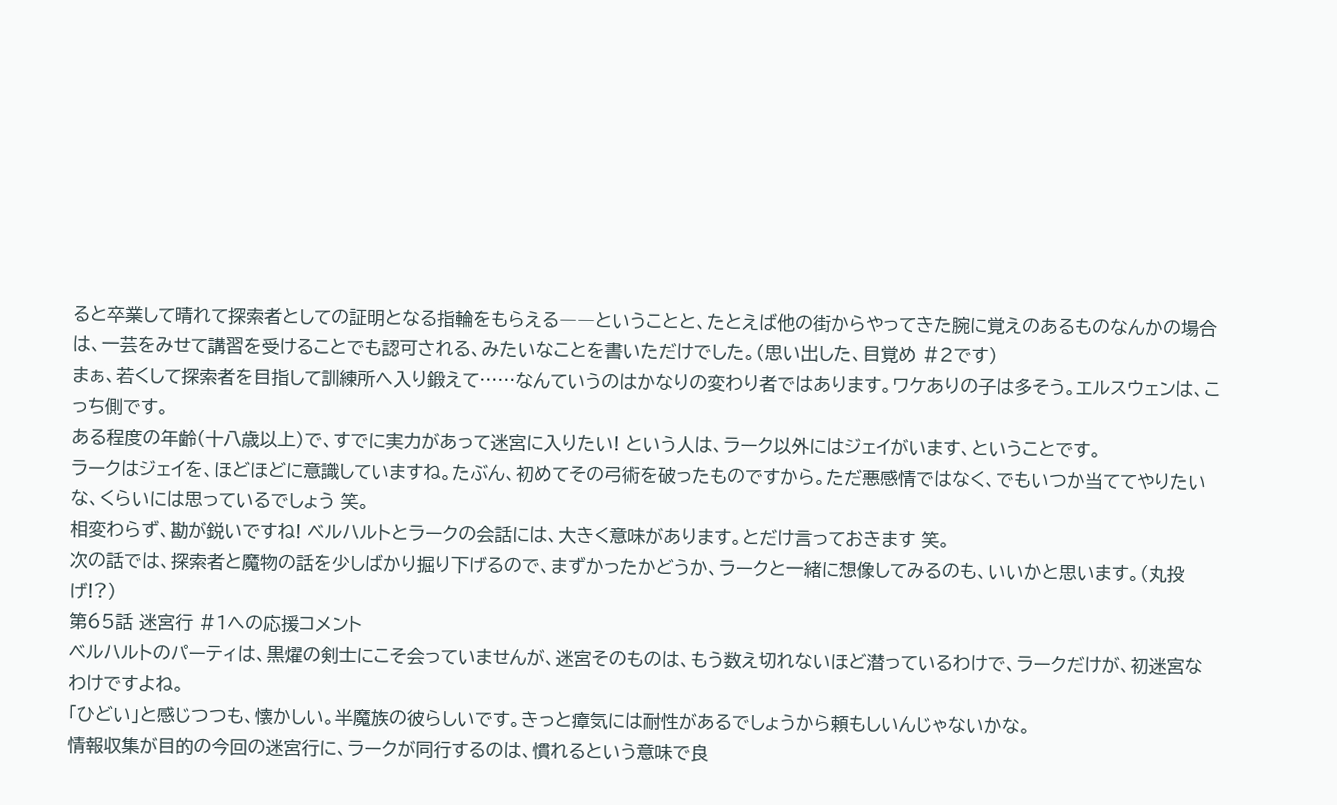ると卒業して晴れて探索者としての証明となる指輪をもらえる――ということと、たとえば他の街からやってきた腕に覚えのあるものなんかの場合は、一芸をみせて講習を受けることでも認可される、みたいなことを書いただけでした。(思い出した、目覚め #2です)
まぁ、若くして探索者を目指して訓練所へ入り鍛えて……なんていうのはかなりの変わり者ではあります。ワケありの子は多そう。エルスウェンは、こっち側です。
ある程度の年齢(十八歳以上)で、すでに実力があって迷宮に入りたい! という人は、ラーク以外にはジェイがいます、ということです。
ラークはジェイを、ほどほどに意識していますね。たぶん、初めてその弓術を破ったものですから。ただ悪感情ではなく、でもいつか当ててやりたいな、くらいには思っているでしょう 笑。
相変わらず、勘が鋭いですね! ベルハルトとラークの会話には、大きく意味があります。とだけ言っておきます 笑。
次の話では、探索者と魔物の話を少しばかり掘り下げるので、まずかったかどうか、ラークと一緒に想像してみるのも、いいかと思います。(丸投げ!?)
第65話 迷宮行 #1への応援コメント
ベルハルトのパーティは、黒燿の剣士にこそ会っていませんが、迷宮そのものは、もう数え切れないほど潜っているわけで、ラークだけが、初迷宮なわけですよね。
「ひどい」と感じつつも、懐かしい。半魔族の彼らしいです。きっと瘴気には耐性があるでしょうから頼もしいんじゃないかな。
情報収集が目的の今回の迷宮行に、ラークが同行するのは、慣れるという意味で良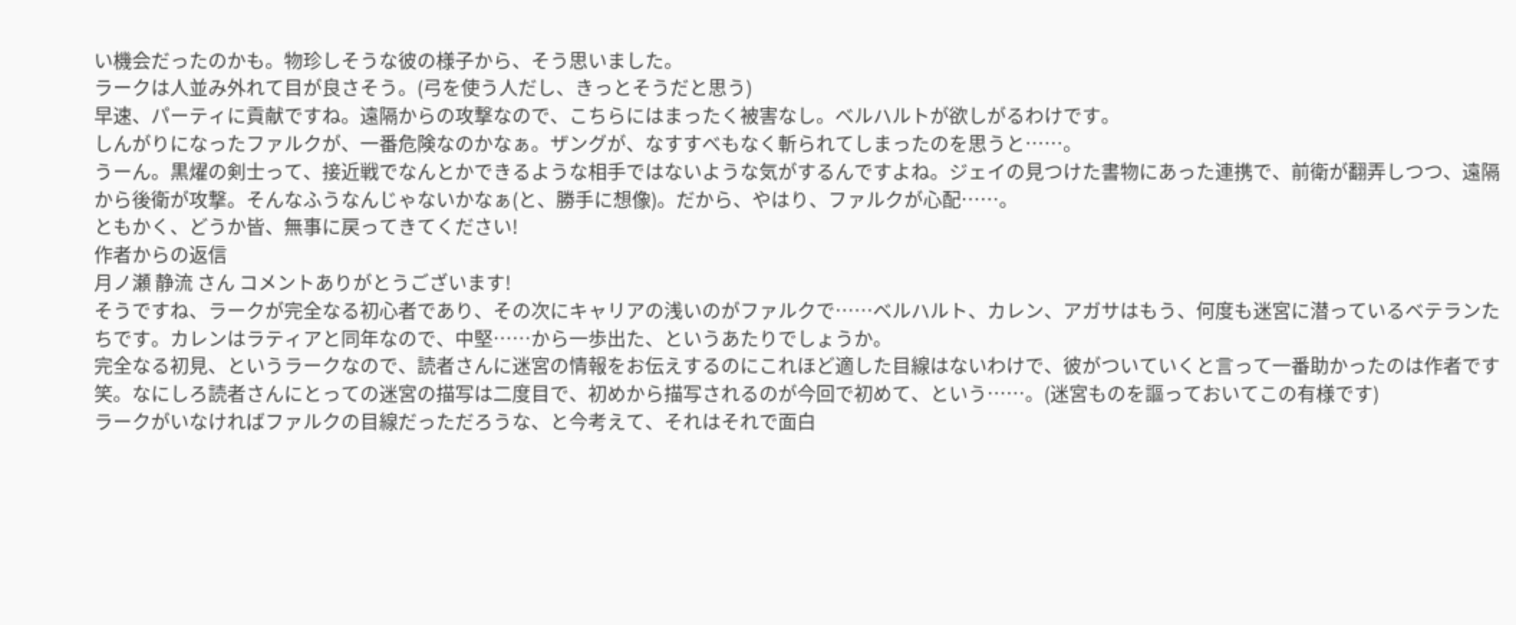い機会だったのかも。物珍しそうな彼の様子から、そう思いました。
ラークは人並み外れて目が良さそう。(弓を使う人だし、きっとそうだと思う)
早速、パーティに貢献ですね。遠隔からの攻撃なので、こちらにはまったく被害なし。ベルハルトが欲しがるわけです。
しんがりになったファルクが、一番危険なのかなぁ。ザングが、なすすべもなく斬られてしまったのを思うと……。
うーん。黒燿の剣士って、接近戦でなんとかできるような相手ではないような気がするんですよね。ジェイの見つけた書物にあった連携で、前衛が翻弄しつつ、遠隔から後衛が攻撃。そんなふうなんじゃないかなぁ(と、勝手に想像)。だから、やはり、ファルクが心配……。
ともかく、どうか皆、無事に戻ってきてください!
作者からの返信
月ノ瀬 静流 さん コメントありがとうございます!
そうですね、ラークが完全なる初心者であり、その次にキャリアの浅いのがファルクで……ベルハルト、カレン、アガサはもう、何度も迷宮に潜っているベテランたちです。カレンはラティアと同年なので、中堅……から一歩出た、というあたりでしょうか。
完全なる初見、というラークなので、読者さんに迷宮の情報をお伝えするのにこれほど適した目線はないわけで、彼がついていくと言って一番助かったのは作者です 笑。なにしろ読者さんにとっての迷宮の描写は二度目で、初めから描写されるのが今回で初めて、という……。(迷宮ものを謳っておいてこの有様です)
ラークがいなければファルクの目線だっただろうな、と今考えて、それはそれで面白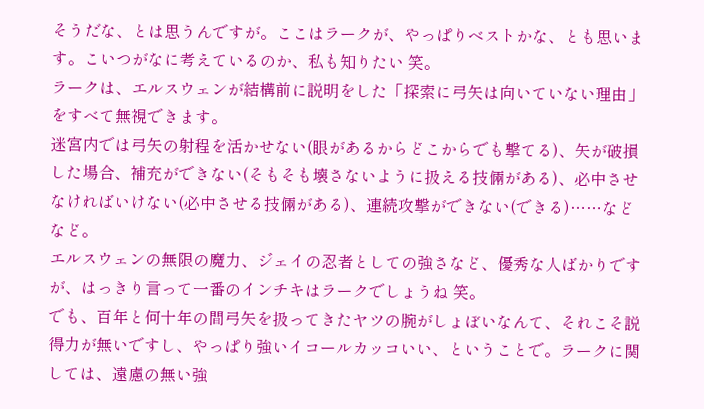そうだな、とは思うんですが。ここはラークが、やっぱりベストかな、とも思います。こいつがなに考えているのか、私も知りたい 笑。
ラークは、エルスウェンが結構前に説明をした「探索に弓矢は向いていない理由」をすべて無視できます。
迷宮内では弓矢の射程を活かせない(眼があるからどこからでも撃てる)、矢が破損した場合、補充ができない(そもそも壊さないように扱える技倆がある)、必中させなければいけない(必中させる技倆がある)、連続攻撃ができない(できる)……などなど。
エルスウェンの無限の魔力、ジェイの忍者としての強さなど、優秀な人ばかりですが、はっきり言って一番のインチキはラークでしょうね 笑。
でも、百年と何十年の間弓矢を扱ってきたヤツの腕がしょぼいなんて、それこそ説得力が無いですし、やっぱり強いイコールカッコいい、ということで。ラークに関しては、遠慮の無い強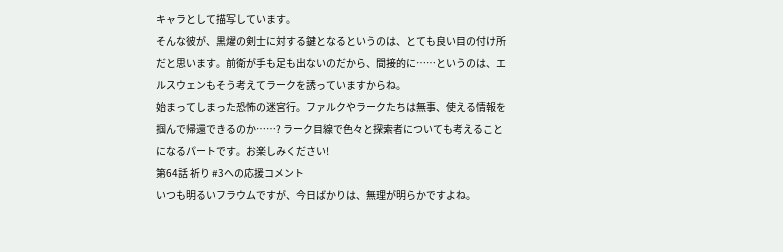キャラとして描写しています。
そんな彼が、黒燿の剣士に対する鍵となるというのは、とても良い目の付け所だと思います。前衛が手も足も出ないのだから、間接的に……というのは、エルスウェンもそう考えてラークを誘っていますからね。
始まってしまった恐怖の迷宮行。ファルクやラークたちは無事、使える情報を掴んで帰還できるのか……? ラーク目線で色々と探索者についても考えることになるパートです。お楽しみください!
第64話 祈り #3への応援コメント
いつも明るいフラウムですが、今日ばかりは、無理が明らかですよね。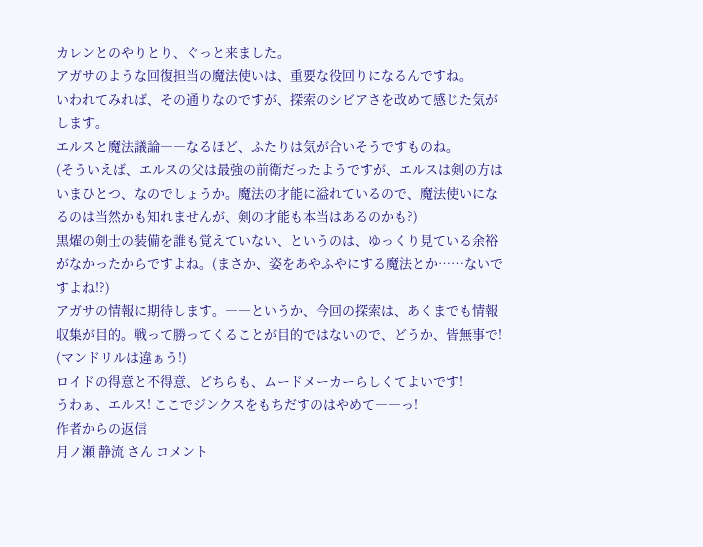カレンとのやりとり、ぐっと来ました。
アガサのような回復担当の魔法使いは、重要な役回りになるんですね。
いわれてみれば、その通りなのですが、探索のシビアさを改めて感じた気がします。
エルスと魔法議論――なるほど、ふたりは気が合いそうですものね。
(そういえば、エルスの父は最強の前衛だったようですが、エルスは剣の方はいまひとつ、なのでしょうか。魔法の才能に溢れているので、魔法使いになるのは当然かも知れませんが、剣の才能も本当はあるのかも?)
黒燿の剣士の装備を誰も覚えていない、というのは、ゆっくり見ている余裕がなかったからですよね。(まさか、姿をあやふやにする魔法とか……ないですよね!?)
アガサの情報に期待します。――というか、今回の探索は、あくまでも情報収集が目的。戦って勝ってくることが目的ではないので、どうか、皆無事で!
(マンドリルは違ぁう!)
ロイドの得意と不得意、どちらも、ムードメーカーらしくてよいです!
うわぁ、エルス! ここでジンクスをもちだすのはやめて――っ!
作者からの返信
月ノ瀬 静流 さん コメント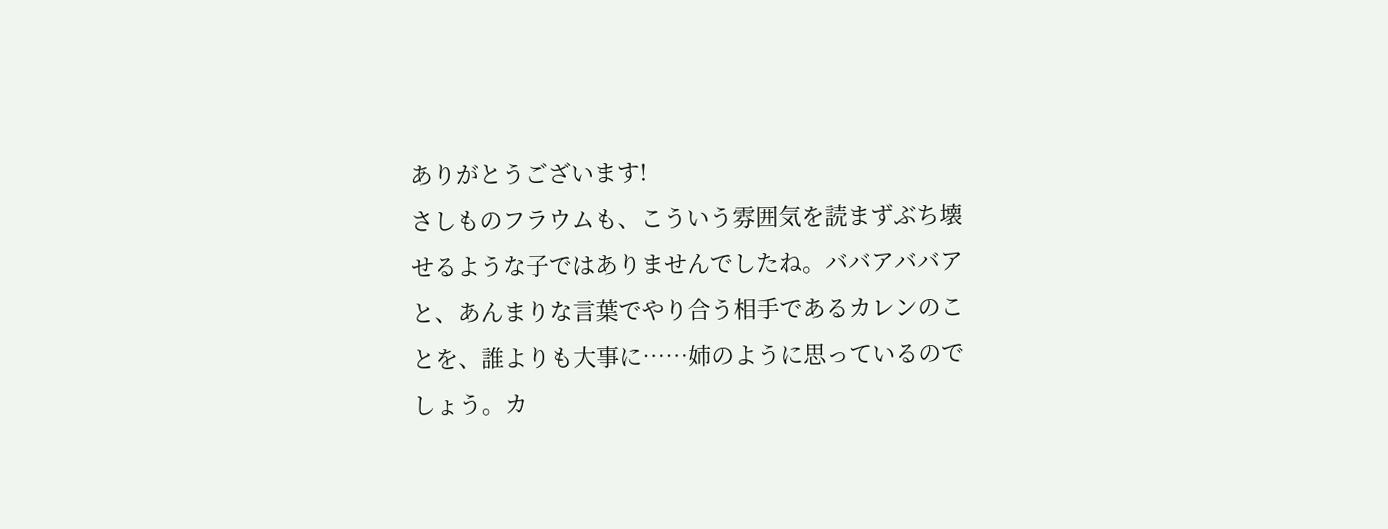ありがとうございます!
さしものフラウムも、こういう雰囲気を読まずぶち壊せるような子ではありませんでしたね。ババアババアと、あんまりな言葉でやり合う相手であるカレンのことを、誰よりも大事に……姉のように思っているのでしょう。カ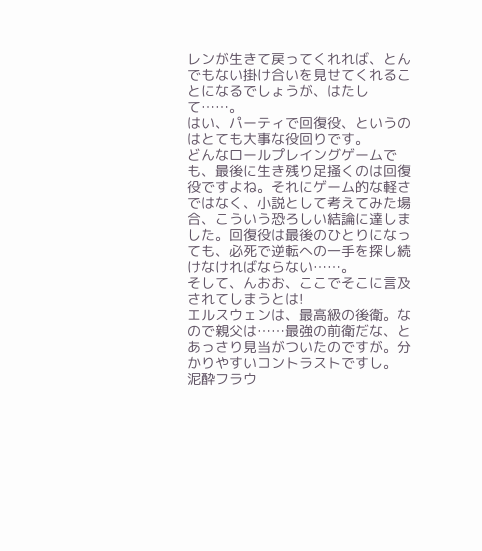レンが生きて戻ってくれれば、とんでもない掛け合いを見せてくれることになるでしょうが、はたして……。
はい、パーティで回復役、というのはとても大事な役回りです。
どんなロールプレイングゲームでも、最後に生き残り足掻くのは回復役ですよね。それにゲーム的な軽さではなく、小説として考えてみた場合、こういう恐ろしい結論に達しました。回復役は最後のひとりになっても、必死で逆転への一手を探し続けなければならない……。
そして、んおお、ここでそこに言及されてしまうとは!
エルスウェンは、最高級の後衛。なので親父は……最強の前衛だな、とあっさり見当がついたのですが。分かりやすいコントラストですし。
泥酔フラウ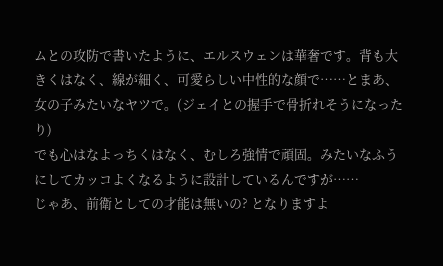ムとの攻防で書いたように、エルスウェンは華奢です。背も大きくはなく、線が細く、可愛らしい中性的な顔で……とまあ、女の子みたいなヤツで。(ジェイとの握手で骨折れそうになったり)
でも心はなよっちくはなく、むしろ強情で頑固。みたいなふうにしてカッコよくなるように設計しているんですが……
じゃあ、前衛としての才能は無いの? となりますよ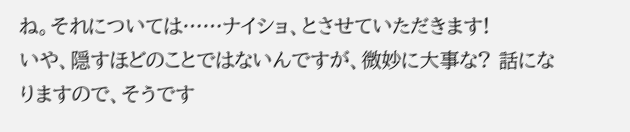ね。それについては……ナイショ、とさせていただきます!
いや、隠すほどのことではないんですが、微妙に大事な? 話になりますので、そうです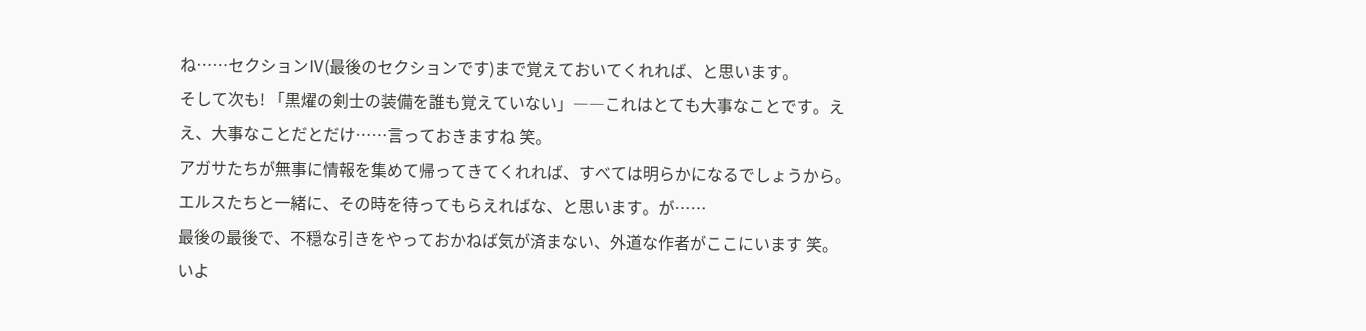ね……セクションⅣ(最後のセクションです)まで覚えておいてくれれば、と思います。
そして次も! 「黒燿の剣士の装備を誰も覚えていない」――これはとても大事なことです。ええ、大事なことだとだけ……言っておきますね 笑。
アガサたちが無事に情報を集めて帰ってきてくれれば、すべては明らかになるでしょうから。エルスたちと一緒に、その時を待ってもらえればな、と思います。が……
最後の最後で、不穏な引きをやっておかねば気が済まない、外道な作者がここにいます 笑。
いよ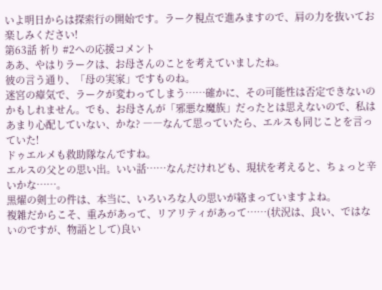いよ明日からは探索行の開始です。ラーク視点で進みますので、肩の力を抜いてお楽しみください!
第63話 祈り #2への応援コメント
ああ、やはりラークは、お母さんのことを考えていましたね。
彼の言う通り、「母の実家」ですものね。
迷宮の瘴気で、ラークが変わってしまう……確かに、その可能性は否定できないのかもしれません。でも、お母さんが「邪悪な魔族」だったとは思えないので、私はあまり心配していない、かな? ――なんて思っていたら、エルスも同じことを言っていた!
ドゥエルメも救助隊なんですね。
エルスの父との思い出。いい話……なんだけれども、現状を考えると、ちょっと辛いかな……。
黒燿の剣士の件は、本当に、いろいろな人の思いが絡まっていますよね。
複雑だからこそ、重みがあって、リアリティがあって……(状況は、良い、ではないのですが、物語として)良い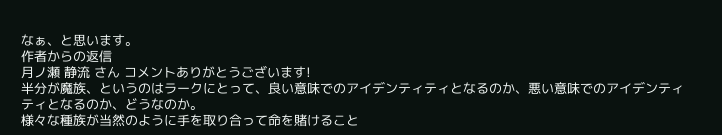なぁ、と思います。
作者からの返信
月ノ瀬 静流 さん コメントありがとうございます!
半分が魔族、というのはラークにとって、良い意味でのアイデンティティとなるのか、悪い意味でのアイデンティティとなるのか、どうなのか。
様々な種族が当然のように手を取り合って命を賭けること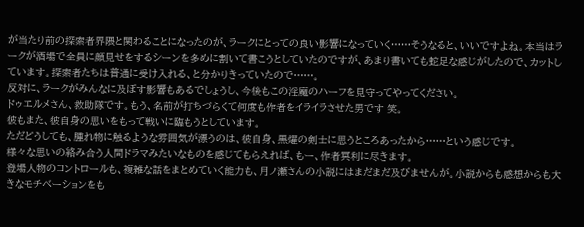が当たり前の探索者界隈と関わることになったのが、ラークにとっての良い影響になっていく……そうなると、いいですよね。本当はラークが酒場で全員に顔見せをするシーンを多めに割いて書こうとしていたのですが、あまり書いても蛇足な感じがしたので、カットしています。探索者たちは普通に受け入れる、と分かりきっていたので……。
反対に、ラークがみんなに及ぼす影響もあるでしょうし、今後もこの淫魔のハーフを見守ってやってください。
ドゥエルメさん、救助隊です。もう、名前が打ちづらくて何度も作者をイライラさせた男です 笑。
彼もまた、彼自身の思いをもって戦いに臨もうとしています。
ただどうしても、腫れ物に触るような雰囲気が漂うのは、彼自身、黒燿の剣士に思うところあったから……という感じです。
様々な思いの絡み合う人間ドラマみたいなものを感じてもらえれば、もー、作者冥利に尽きます。
登場人物のコントロールも、複雑な話をまとめていく能力も、月ノ瀬さんの小説にはまだまだ及びませんが。小説からも感想からも大きなモチベーションをも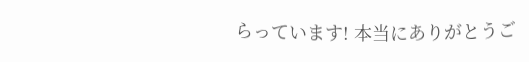らっています! 本当にありがとうご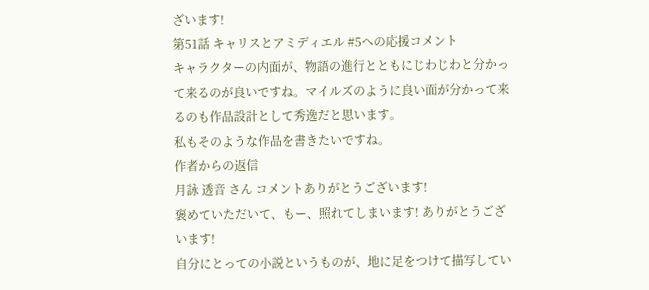ざいます!
第51話 キャリスとアミディエル #5への応援コメント
キャラクターの内面が、物語の進行とともにじわじわと分かって来るのが良いですね。マイルズのように良い面が分かって来るのも作品設計として秀逸だと思います。
私もそのような作品を書きたいですね。
作者からの返信
月詠 透音 さん コメントありがとうございます!
褒めていただいて、もー、照れてしまいます! ありがとうございます!
自分にとっての小説というものが、地に足をつけて描写してい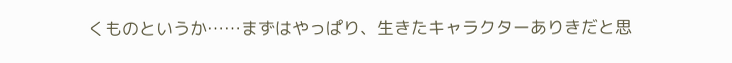くものというか……まずはやっぱり、生きたキャラクターありきだと思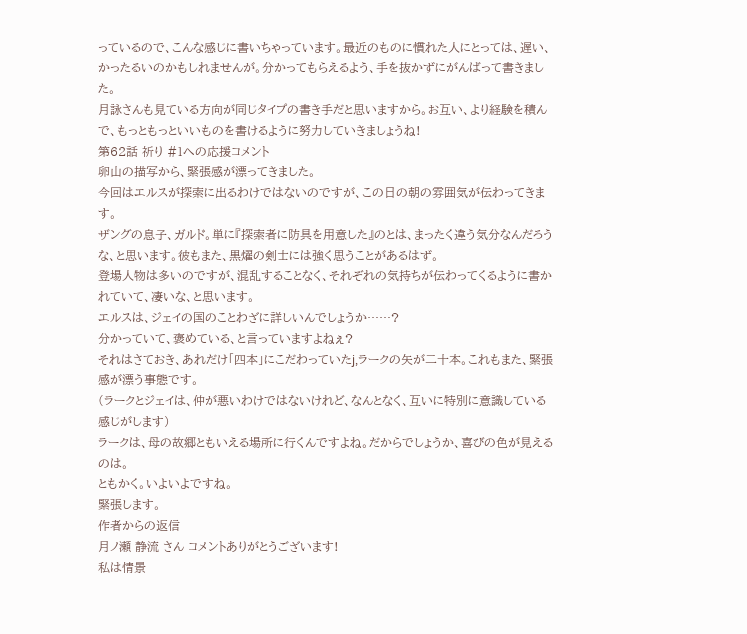っているので、こんな感じに書いちゃっています。最近のものに慣れた人にとっては、遅い、かったるいのかもしれませんが。分かってもらえるよう、手を抜かずにがんばって書きました。
月詠さんも見ている方向が同じタイプの書き手だと思いますから。お互い、より経験を積んで、もっともっといいものを書けるように努力していきましょうね!
第62話 祈り #1への応援コメント
卵山の描写から、緊張感が漂ってきました。
今回はエルスが探索に出るわけではないのですが、この日の朝の雰囲気が伝わってきます。
ザングの息子、ガルド。単に『探索者に防具を用意した』のとは、まったく違う気分なんだろうな、と思います。彼もまた、黒燿の剣士には強く思うことがあるはず。
登場人物は多いのですが、混乱することなく、それぞれの気持ちが伝わってくるように書かれていて、凄いな、と思います。
エルスは、ジェイの国のことわざに詳しいんでしょうか……?
分かっていて、褒めている、と言っていますよねぇ?
それはさておき、あれだけ「四本」にこだわっていたj,ラークの矢が二十本。これもまた、緊張感が漂う事態です。
(ラークとジェイは、仲が悪いわけではないけれど、なんとなく、互いに特別に意識している感じがします)
ラークは、母の故郷ともいえる場所に行くんですよね。だからでしょうか、喜びの色が見えるのは。
ともかく。いよいよですね。
緊張します。
作者からの返信
月ノ瀬 静流 さん コメントありがとうございます!
私は情景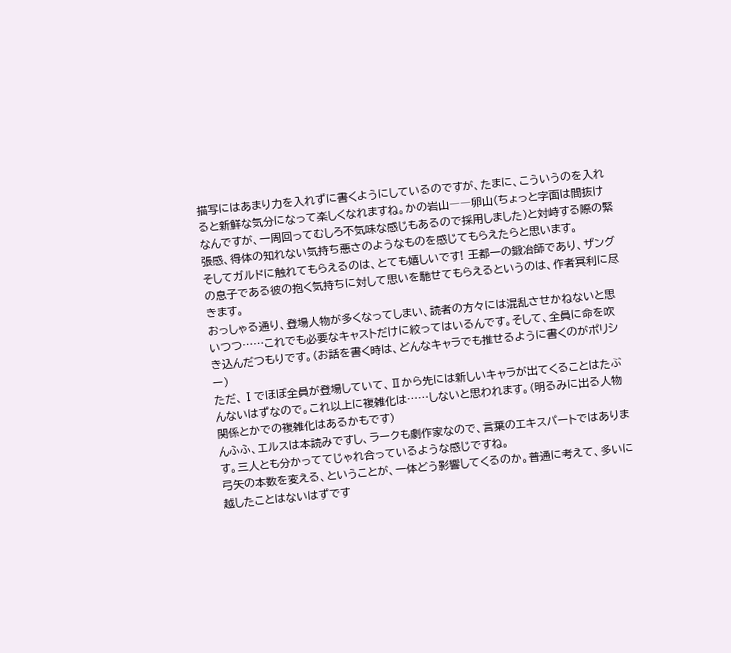描写にはあまり力を入れずに書くようにしているのですが、たまに、こういうのを入れると新鮮な気分になって楽しくなれますね。かの岩山――卵山(ちょっと字面は間抜けなんですが、一周回ってむしろ不気味な感じもあるので採用しました)と対峙する際の緊張感、得体の知れない気持ち悪さのようなものを感じてもらえたらと思います。
そしてガルドに触れてもらえるのは、とても嬉しいです! 王都一の鍛冶師であり、ザングの息子である彼の抱く気持ちに対して思いを馳せてもらえるというのは、作者冥利に尽きます。
おっしゃる通り、登場人物が多くなってしまい、読者の方々には混乱させかねないと思いつつ……これでも必要なキャストだけに絞ってはいるんです。そして、全員に命を吹き込んだつもりです。(お話を書く時は、どんなキャラでも推せるように書くのがポリシー)
ただ、Ⅰでほぼ全員が登場していて、Ⅱから先には新しいキャラが出てくることはたぶんないはずなので。これ以上に複雑化は……しないと思われます。(明るみに出る人物関係とかでの複雑化はあるかもです)
んふふ、エルスは本読みですし、ラークも劇作家なので、言葉のエキスパートではあります。三人とも分かっててじゃれ合っているような感じですね。
弓矢の本数を変える、ということが、一体どう影響してくるのか。普通に考えて、多いに越したことはないはずです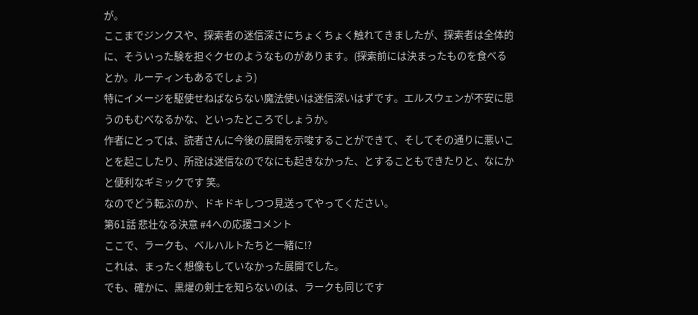が。
ここまでジンクスや、探索者の迷信深さにちょくちょく触れてきましたが、探索者は全体的に、そういった験を担ぐクセのようなものがあります。(探索前には決まったものを食べるとか。ルーティンもあるでしょう)
特にイメージを駆使せねばならない魔法使いは迷信深いはずです。エルスウェンが不安に思うのもむべなるかな、といったところでしょうか。
作者にとっては、読者さんに今後の展開を示唆することができて、そしてその通りに悪いことを起こしたり、所詮は迷信なのでなにも起きなかった、とすることもできたりと、なにかと便利なギミックです 笑。
なのでどう転ぶのか、ドキドキしつつ見送ってやってください。
第61話 悲壮なる決意 #4への応援コメント
ここで、ラークも、ベルハルトたちと一緒に!?
これは、まったく想像もしていなかった展開でした。
でも、確かに、黒燿の剣士を知らないのは、ラークも同じです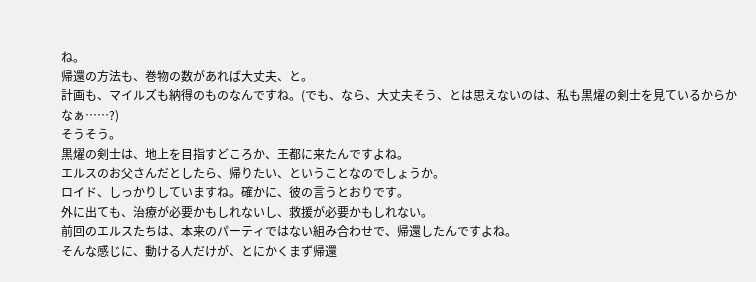ね。
帰還の方法も、巻物の数があれば大丈夫、と。
計画も、マイルズも納得のものなんですね。(でも、なら、大丈夫そう、とは思えないのは、私も黒燿の剣士を見ているからかなぁ……?)
そうそう。
黒燿の剣士は、地上を目指すどころか、王都に来たんですよね。
エルスのお父さんだとしたら、帰りたい、ということなのでしょうか。
ロイド、しっかりしていますね。確かに、彼の言うとおりです。
外に出ても、治療が必要かもしれないし、救援が必要かもしれない。
前回のエルスたちは、本来のパーティではない組み合わせで、帰還したんですよね。
そんな感じに、動ける人だけが、とにかくまず帰還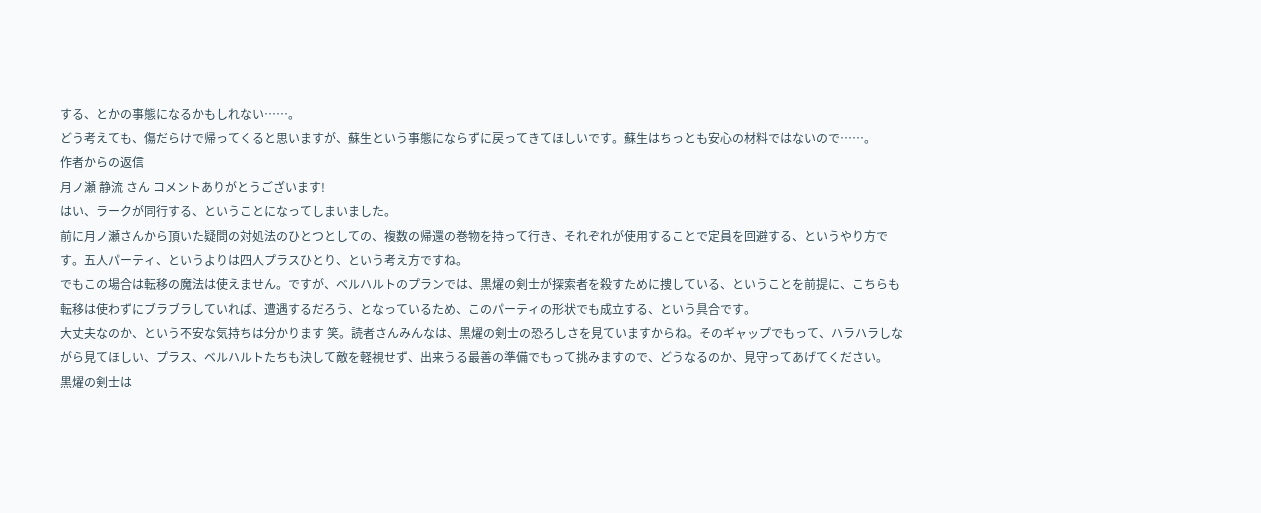する、とかの事態になるかもしれない……。
どう考えても、傷だらけで帰ってくると思いますが、蘇生という事態にならずに戻ってきてほしいです。蘇生はちっとも安心の材料ではないので……。
作者からの返信
月ノ瀬 静流 さん コメントありがとうございます!
はい、ラークが同行する、ということになってしまいました。
前に月ノ瀬さんから頂いた疑問の対処法のひとつとしての、複数の帰還の巻物を持って行き、それぞれが使用することで定員を回避する、というやり方です。五人パーティ、というよりは四人プラスひとり、という考え方ですね。
でもこの場合は転移の魔法は使えません。ですが、ベルハルトのプランでは、黒燿の剣士が探索者を殺すために捜している、ということを前提に、こちらも転移は使わずにブラブラしていれば、遭遇するだろう、となっているため、このパーティの形状でも成立する、という具合です。
大丈夫なのか、という不安な気持ちは分かります 笑。読者さんみんなは、黒燿の剣士の恐ろしさを見ていますからね。そのギャップでもって、ハラハラしながら見てほしい、プラス、ベルハルトたちも決して敵を軽視せず、出来うる最善の準備でもって挑みますので、どうなるのか、見守ってあげてください。
黒燿の剣士は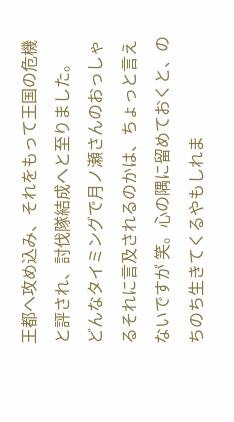王都へ攻め込み、それをもって王国の危機と評され、討伐隊結成へと至りました。
どんなタイミングで月ノ瀬さんのおっしゃるそれに言及されるのかは、ちょっと言えないですが 笑。心の隅に留めておくと、のちのち生きてくるやもしれま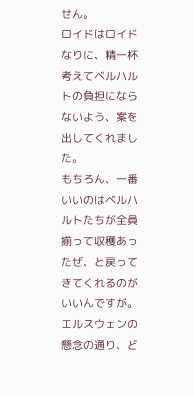せん。
ロイドはロイドなりに、精一杯考えてベルハルトの負担にならないよう、案を出してくれました。
もちろん、一番いいのはベルハルトたちが全員揃って収穫あったぜ、と戻ってきてくれるのがいいんですが。エルスウェンの懸念の通り、ど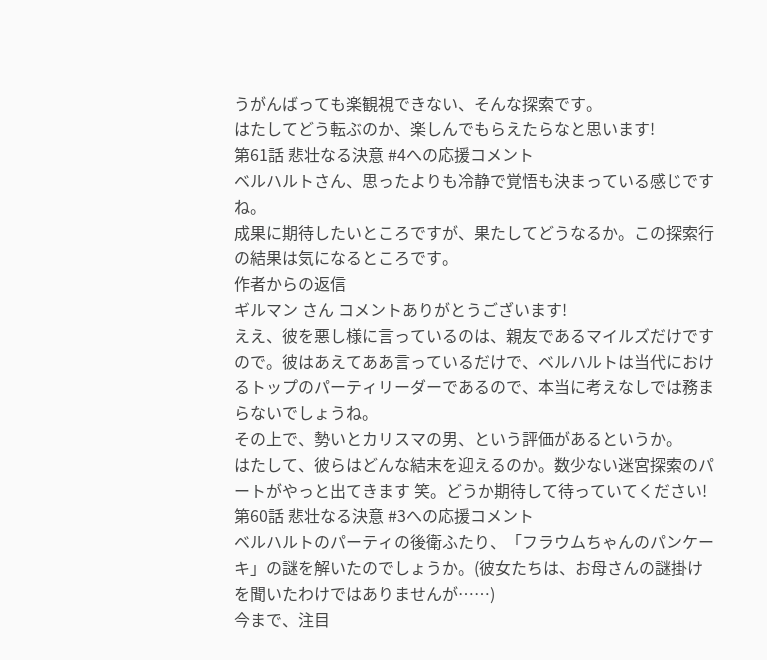うがんばっても楽観視できない、そんな探索です。
はたしてどう転ぶのか、楽しんでもらえたらなと思います!
第61話 悲壮なる決意 #4への応援コメント
ベルハルトさん、思ったよりも冷静で覚悟も決まっている感じですね。
成果に期待したいところですが、果たしてどうなるか。この探索行の結果は気になるところです。
作者からの返信
ギルマン さん コメントありがとうございます!
ええ、彼を悪し様に言っているのは、親友であるマイルズだけですので。彼はあえてああ言っているだけで、ベルハルトは当代におけるトップのパーティリーダーであるので、本当に考えなしでは務まらないでしょうね。
その上で、勢いとカリスマの男、という評価があるというか。
はたして、彼らはどんな結末を迎えるのか。数少ない迷宮探索のパートがやっと出てきます 笑。どうか期待して待っていてください!
第60話 悲壮なる決意 #3への応援コメント
ベルハルトのパーティの後衛ふたり、「フラウムちゃんのパンケーキ」の謎を解いたのでしょうか。(彼女たちは、お母さんの謎掛けを聞いたわけではありませんが……)
今まで、注目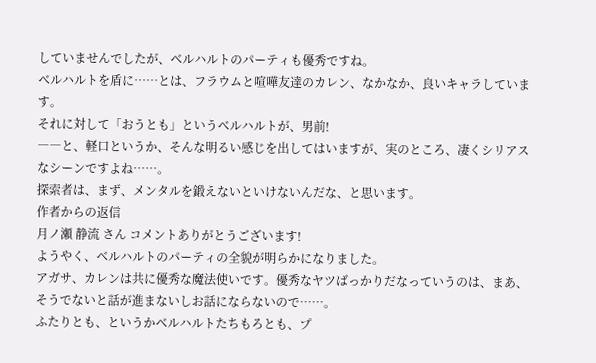していませんでしたが、ベルハルトのパーティも優秀ですね。
ベルハルトを盾に……とは、フラウムと喧嘩友達のカレン、なかなか、良いキャラしています。
それに対して「おうとも」というベルハルトが、男前!
――と、軽口というか、そんな明るい感じを出してはいますが、実のところ、凄くシリアスなシーンですよね……。
探索者は、まず、メンタルを鍛えないといけないんだな、と思います。
作者からの返信
月ノ瀬 静流 さん コメントありがとうございます!
ようやく、ベルハルトのパーティの全貌が明らかになりました。
アガサ、カレンは共に優秀な魔法使いです。優秀なヤツばっかりだなっていうのは、まあ、そうでないと話が進まないしお話にならないので……。
ふたりとも、というかベルハルトたちもろとも、プ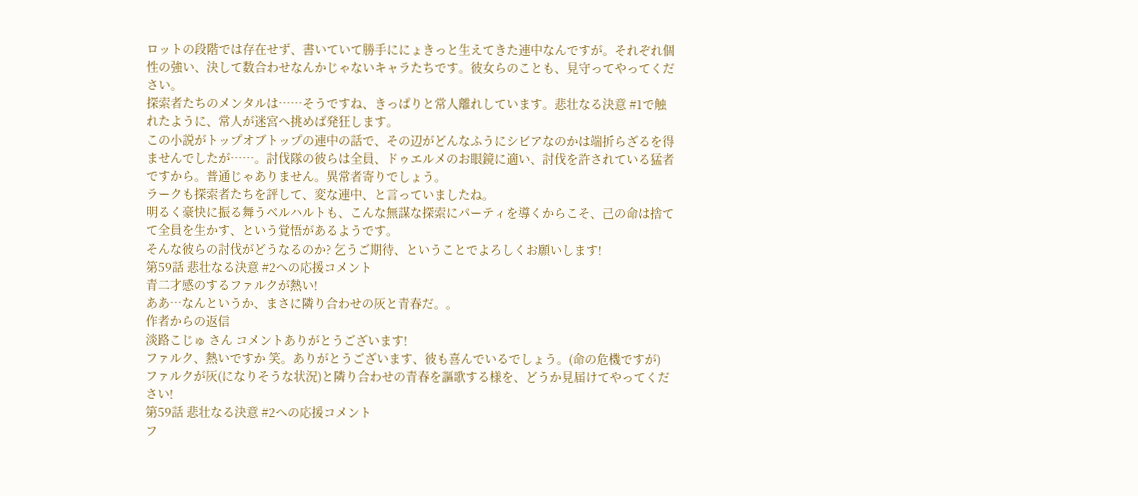ロットの段階では存在せず、書いていて勝手ににょきっと生えてきた連中なんですが。それぞれ個性の強い、決して数合わせなんかじゃないキャラたちです。彼女らのことも、見守ってやってください。
探索者たちのメンタルは……そうですね、きっぱりと常人離れしています。悲壮なる決意 #1で触れたように、常人が迷宮へ挑めば発狂します。
この小説がトップオブトップの連中の話で、その辺がどんなふうにシビアなのかは端折らざるを得ませんでしたが……。討伐隊の彼らは全員、ドゥエルメのお眼鏡に適い、討伐を許されている猛者ですから。普通じゃありません。異常者寄りでしょう。
ラークも探索者たちを評して、変な連中、と言っていましたね。
明るく豪快に振る舞うベルハルトも、こんな無謀な探索にパーティを導くからこそ、己の命は捨てて全員を生かす、という覚悟があるようです。
そんな彼らの討伐がどうなるのか? 乞うご期待、ということでよろしくお願いします!
第59話 悲壮なる決意 #2への応援コメント
青二才感のするファルクが熱い!
ああ…なんというか、まさに隣り合わせの灰と青春だ。。
作者からの返信
淡路こじゅ さん コメントありがとうございます!
ファルク、熱いですか 笑。ありがとうございます、彼も喜んでいるでしょう。(命の危機ですが)
ファルクが灰(になりそうな状況)と隣り合わせの青春を謳歌する様を、どうか見届けてやってください!
第59話 悲壮なる決意 #2への応援コメント
フ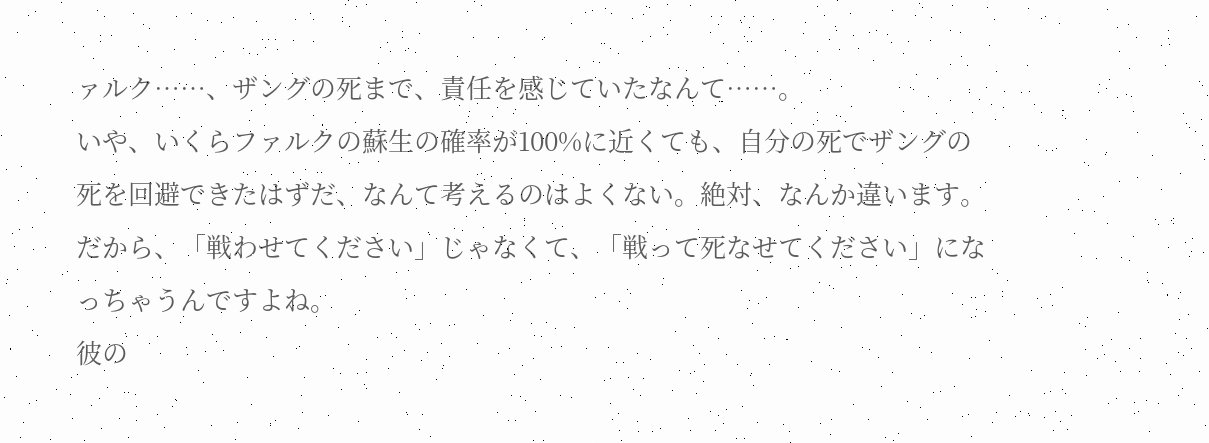ァルク……、ザングの死まで、責任を感じていたなんて……。
いや、いくらファルクの蘇生の確率が100%に近くても、自分の死でザングの死を回避できたはずだ、なんて考えるのはよくない。絶対、なんか違います。
だから、「戦わせてください」じゃなくて、「戦って死なせてください」になっちゃうんですよね。
彼の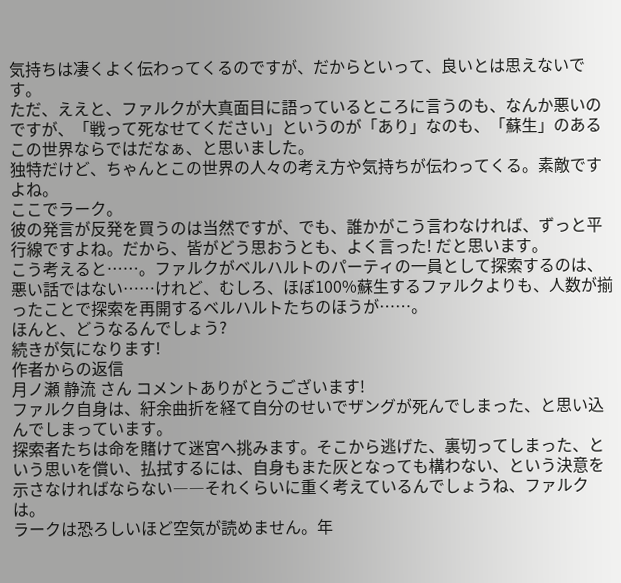気持ちは凄くよく伝わってくるのですが、だからといって、良いとは思えないです。
ただ、ええと、ファルクが大真面目に語っているところに言うのも、なんか悪いのですが、「戦って死なせてください」というのが「あり」なのも、「蘇生」のあるこの世界ならではだなぁ、と思いました。
独特だけど、ちゃんとこの世界の人々の考え方や気持ちが伝わってくる。素敵ですよね。
ここでラーク。
彼の発言が反発を買うのは当然ですが、でも、誰かがこう言わなければ、ずっと平行線ですよね。だから、皆がどう思おうとも、よく言った! だと思います。
こう考えると……。ファルクがベルハルトのパーティの一員として探索するのは、悪い話ではない……けれど、むしろ、ほぼ100%蘇生するファルクよりも、人数が揃ったことで探索を再開するベルハルトたちのほうが……。
ほんと、どうなるんでしょう?
続きが気になります!
作者からの返信
月ノ瀬 静流 さん コメントありがとうございます!
ファルク自身は、紆余曲折を経て自分のせいでザングが死んでしまった、と思い込んでしまっています。
探索者たちは命を賭けて迷宮へ挑みます。そこから逃げた、裏切ってしまった、という思いを償い、払拭するには、自身もまた灰となっても構わない、という決意を示さなければならない――それくらいに重く考えているんでしょうね、ファルクは。
ラークは恐ろしいほど空気が読めません。年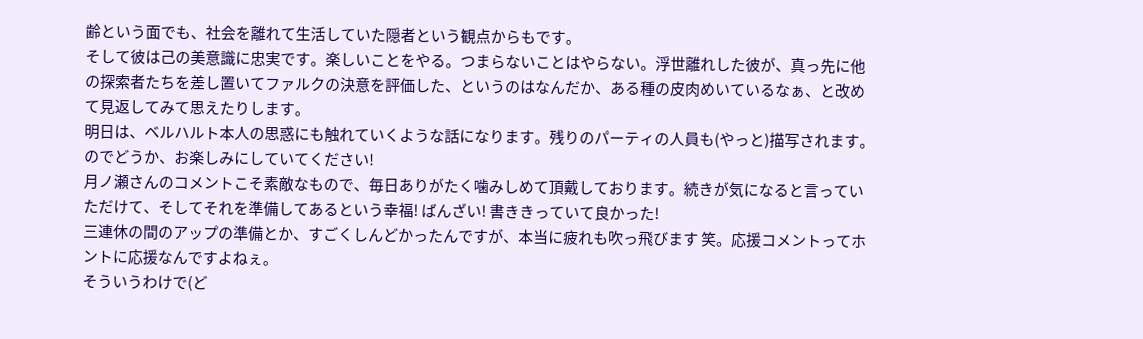齢という面でも、社会を離れて生活していた隠者という観点からもです。
そして彼は己の美意識に忠実です。楽しいことをやる。つまらないことはやらない。浮世離れした彼が、真っ先に他の探索者たちを差し置いてファルクの決意を評価した、というのはなんだか、ある種の皮肉めいているなぁ、と改めて見返してみて思えたりします。
明日は、ベルハルト本人の思惑にも触れていくような話になります。残りのパーティの人員も(やっと)描写されます。のでどうか、お楽しみにしていてください!
月ノ瀬さんのコメントこそ素敵なもので、毎日ありがたく噛みしめて頂戴しております。続きが気になると言っていただけて、そしてそれを準備してあるという幸福! ばんざい! 書ききっていて良かった!
三連休の間のアップの準備とか、すごくしんどかったんですが、本当に疲れも吹っ飛びます 笑。応援コメントってホントに応援なんですよねぇ。
そういうわけで(ど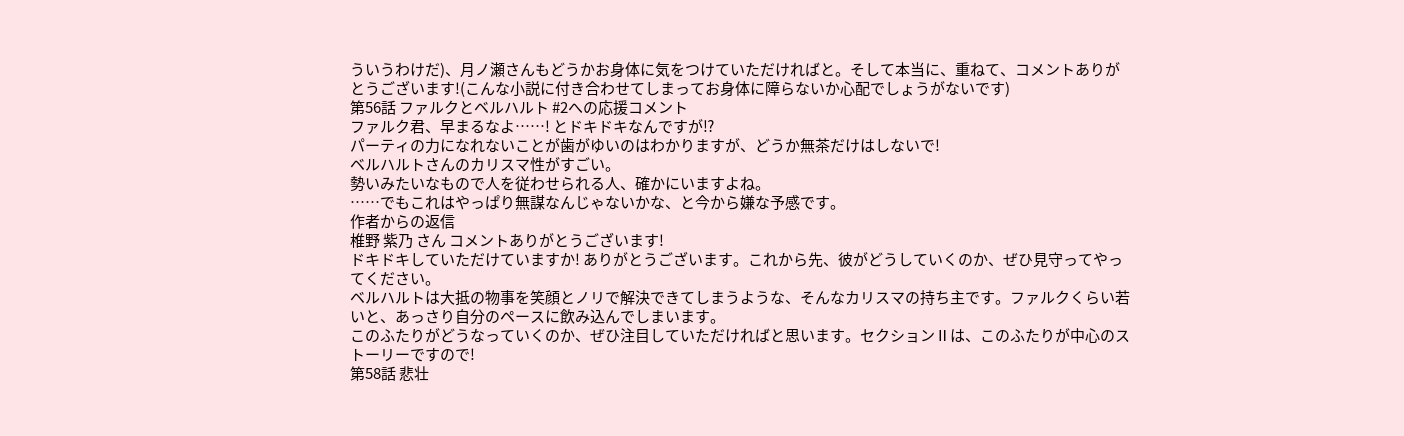ういうわけだ)、月ノ瀬さんもどうかお身体に気をつけていただければと。そして本当に、重ねて、コメントありがとうございます!(こんな小説に付き合わせてしまってお身体に障らないか心配でしょうがないです)
第56話 ファルクとベルハルト #2への応援コメント
ファルク君、早まるなよ……! とドキドキなんですが⁉
パーティの力になれないことが歯がゆいのはわかりますが、どうか無茶だけはしないで!
ベルハルトさんのカリスマ性がすごい。
勢いみたいなもので人を従わせられる人、確かにいますよね。
……でもこれはやっぱり無謀なんじゃないかな、と今から嫌な予感です。
作者からの返信
椎野 紫乃 さん コメントありがとうございます!
ドキドキしていただけていますか! ありがとうございます。これから先、彼がどうしていくのか、ぜひ見守ってやってください。
ベルハルトは大抵の物事を笑顔とノリで解決できてしまうような、そんなカリスマの持ち主です。ファルクくらい若いと、あっさり自分のペースに飲み込んでしまいます。
このふたりがどうなっていくのか、ぜひ注目していただければと思います。セクションⅡは、このふたりが中心のストーリーですので!
第58話 悲壮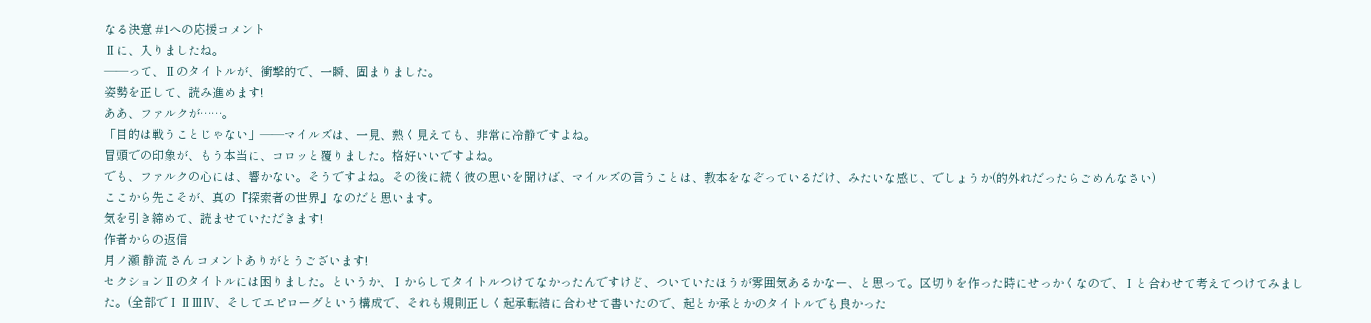なる決意 #1への応援コメント
Ⅱに、入りましたね。
――って、Ⅱのタイトルが、衝撃的で、一瞬、固まりました。
姿勢を正して、読み進めます!
ああ、ファルクが……。
「目的は戦うことじゃない」――マイルズは、一見、熱く見えても、非常に冷静ですよね。
冒頭での印象が、もう本当に、コロッと覆りました。格好いいですよね。
でも、ファルクの心には、響かない。そうですよね。その後に続く彼の思いを聞けば、マイルズの言うことは、教本をなぞっているだけ、みたいな感じ、でしょうか(的外れだったらごめんなさい)
ここから先こそが、真の『探索者の世界』なのだと思います。
気を引き締めて、読ませていただきます!
作者からの返信
月ノ瀬 静流 さん コメントありがとうございます!
セクションⅡのタイトルには困りました。というか、Ⅰからしてタイトルつけてなかったんですけど、ついていたほうが雰囲気あるかなー、と思って。区切りを作った時にせっかくなので、Ⅰと合わせて考えてつけてみました。(全部でⅠⅡⅢⅣ、そしてエピローグという構成で、それも規則正しく起承転結に合わせて書いたので、起とか承とかのタイトルでも良かった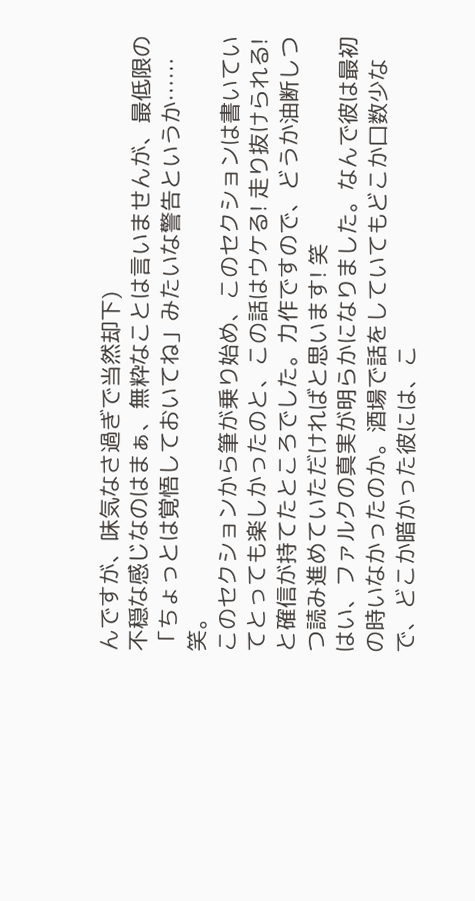んですが、味気なさ過ぎで当然却下)
不穏な感じなのはまぁ、無粋なことは言いませんが、最低限の「ちょっとは覚悟しておいてね」みたいな警告というか……笑。
このセクションから筆が乗り始め、このセクションは書いていてとっても楽しかったのと、この話はウケる! 走り抜けられる! と確信が持てたところでした。力作ですので、どうか油断しつつ読み進めていただければと思います! 笑
はい、ファルクの真実が明らかになりました。なんで彼は最初の時いなかったのか。酒場で話をしていてもどこか口数少なで、どこか暗かった彼には、こ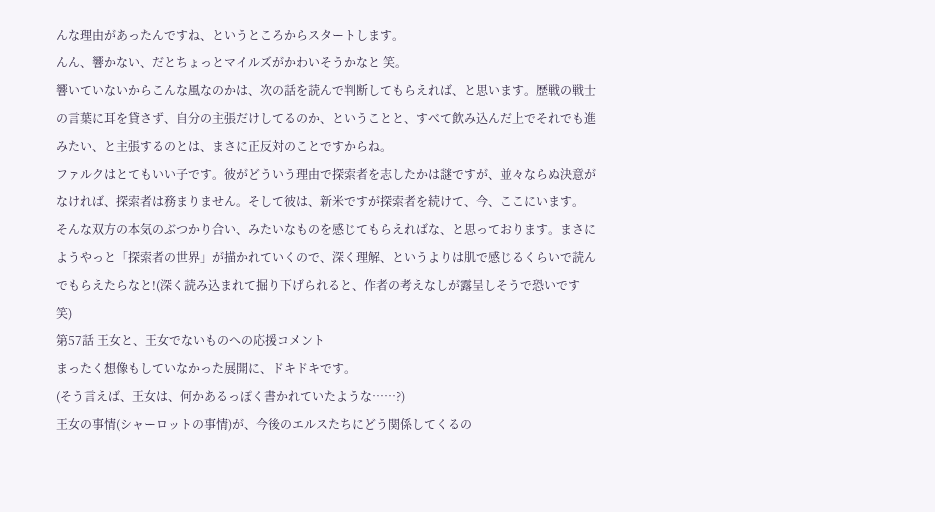んな理由があったんですね、というところからスタートします。
んん、響かない、だとちょっとマイルズがかわいそうかなと 笑。
響いていないからこんな風なのかは、次の話を読んで判断してもらえれば、と思います。歴戦の戦士の言葉に耳を貸さず、自分の主張だけしてるのか、ということと、すべて飲み込んだ上でそれでも進みたい、と主張するのとは、まさに正反対のことですからね。
ファルクはとてもいい子です。彼がどういう理由で探索者を志したかは謎ですが、並々ならぬ決意がなければ、探索者は務まりません。そして彼は、新米ですが探索者を続けて、今、ここにいます。
そんな双方の本気のぶつかり合い、みたいなものを感じてもらえればな、と思っております。まさにようやっと「探索者の世界」が描かれていくので、深く理解、というよりは肌で感じるくらいで読んでもらえたらなと!(深く読み込まれて掘り下げられると、作者の考えなしが露呈しそうで恐いです 笑)
第57話 王女と、王女でないものへの応援コメント
まったく想像もしていなかった展開に、ドキドキです。
(そう言えば、王女は、何かあるっぽく書かれていたような……?)
王女の事情(シャーロットの事情)が、今後のエルスたちにどう関係してくるの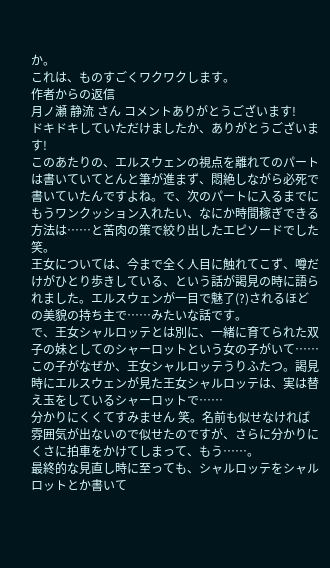か。
これは、ものすごくワクワクします。
作者からの返信
月ノ瀬 静流 さん コメントありがとうございます!
ドキドキしていただけましたか、ありがとうございます!
このあたりの、エルスウェンの視点を離れてのパートは書いていてとんと筆が進まず、悶絶しながら必死で書いていたんですよね。で、次のパートに入るまでにもうワンクッション入れたい、なにか時間稼ぎできる方法は……と苦肉の策で絞り出したエピソードでした 笑。
王女については、今まで全く人目に触れてこず、噂だけがひとり歩きしている、という話が謁見の時に語られました。エルスウェンが一目で魅了(?)されるほどの美貌の持ち主で……みたいな話です。
で、王女シャルロッテとは別に、一緒に育てられた双子の妹としてのシャーロットという女の子がいて……この子がなぜか、王女シャルロッテうりふたつ。謁見時にエルスウェンが見た王女シャルロッテは、実は替え玉をしているシャーロットで……
分かりにくくてすみません 笑。名前も似せなければ雰囲気が出ないので似せたのですが、さらに分かりにくさに拍車をかけてしまって、もう……。
最終的な見直し時に至っても、シャルロッテをシャルロットとか書いて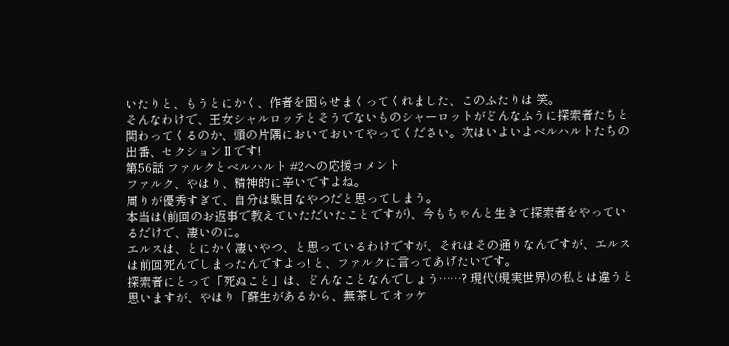いたりと、もうとにかく、作者を困らせまくってくれました、このふたりは 笑。
そんなわけで、王女シャルロッテとそうでないものシャーロットがどんなふうに探索者たちと関わってくるのか、頭の片隅においておいてやってください。次はいよいよベルハルトたちの出番、セクションⅡです!
第56話 ファルクとベルハルト #2への応援コメント
ファルク、やはり、精神的に辛いですよね。
周りが優秀すぎて、自分は駄目なやつだと思ってしまう。
本当は(前回のお返事で教えていただいたことですが)、今もちゃんと生きて探索者をやっているだけで、凄いのに。
エルスは、とにかく凄いやつ、と思っているわけですが、それはその通りなんですが、エルスは前回死んでしまったんですよっ! と、ファルクに言ってあげたいです。
探索者にとって「死ぬこと」は、どんなことなんでしょう……? 現代(現実世界)の私とは違うと思いますが、やはり「蘇生があるから、無茶してオッケ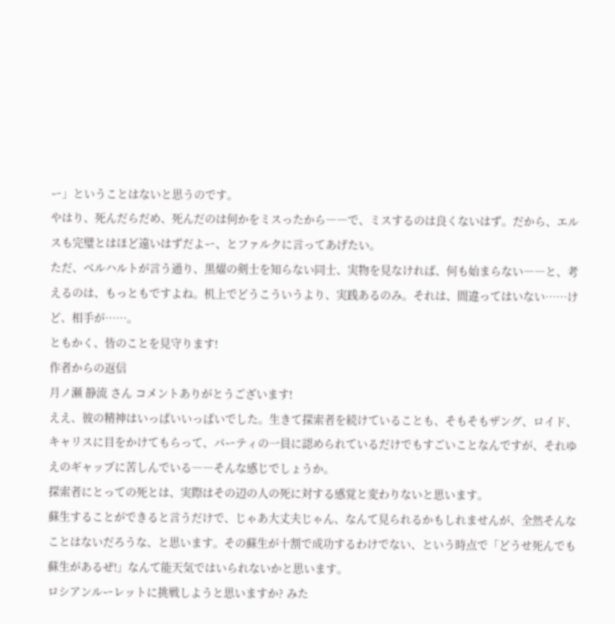ー」ということはないと思うのです。
やはり、死んだらだめ、死んだのは何かをミスったから――で、ミスするのは良くないはず。だから、エルスも完璧とはほど遠いはずだよー、とファルクに言ってあげたい。
ただ、ベルハルトが言う通り、黒燿の剣士を知らない同士、実物を見なければ、何も始まらない――と、考えるのは、もっともですよね。机上でどうこういうより、実践あるのみ。それは、間違ってはいない……けど、相手が……。
ともかく、皆のことを見守ります!
作者からの返信
月ノ瀬 静流 さん コメントありがとうございます!
ええ、彼の精神はいっぱいいっぱいでした。生きて探索者を続けていることも、そもそもザング、ロイド、キャリスに目をかけてもらって、パーティの一員に認められているだけでもすごいことなんですが、それゆえのギャップに苦しんでいる――そんな感じでしょうか。
探索者にとっての死とは、実際はその辺の人の死に対する感覚と変わりないと思います。
蘇生することができると言うだけで、じゃあ大丈夫じゃん、なんて見られるかもしれませんが、全然そんなことはないだろうな、と思います。その蘇生が十割で成功するわけでない、という時点で「どうせ死んでも蘇生があるぜ!」なんて能天気ではいられないかと思います。
ロシアンルーレットに挑戦しようと思いますか? みた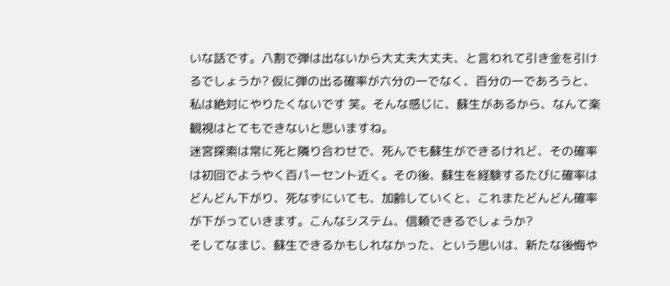いな話です。八割で弾は出ないから大丈夫大丈夫、と言われて引き金を引けるでしょうか? 仮に弾の出る確率が六分の一でなく、百分の一であろうと、私は絶対にやりたくないです 笑。そんな感じに、蘇生があるから、なんて楽観視はとてもできないと思いますね。
迷宮探索は常に死と隣り合わせで、死んでも蘇生ができるけれど、その確率は初回でようやく百パーセント近く。その後、蘇生を経験するたびに確率はどんどん下がり、死なずにいても、加齢していくと、これまたどんどん確率が下がっていきます。こんなシステム、信頼できるでしょうか?
そしてなまじ、蘇生できるかもしれなかった、という思いは、新たな後悔や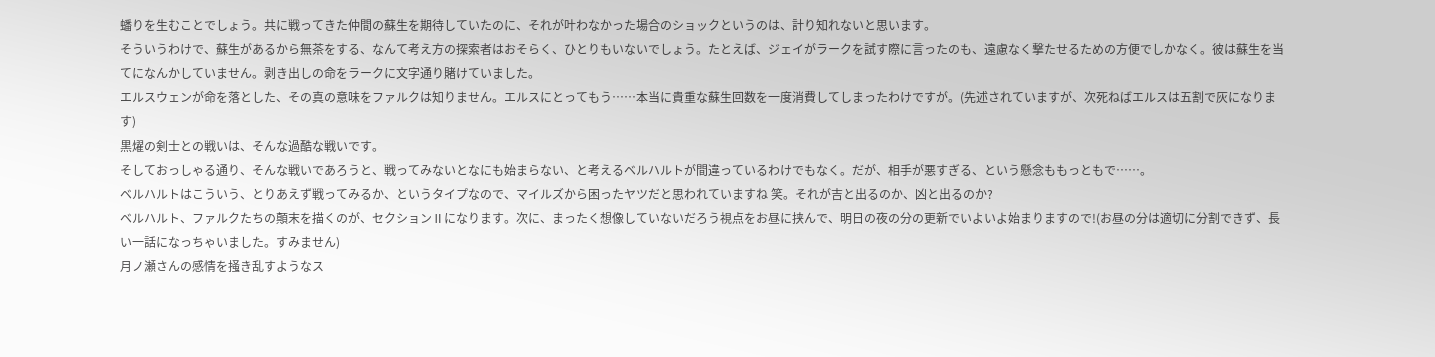蟠りを生むことでしょう。共に戦ってきた仲間の蘇生を期待していたのに、それが叶わなかった場合のショックというのは、計り知れないと思います。
そういうわけで、蘇生があるから無茶をする、なんて考え方の探索者はおそらく、ひとりもいないでしょう。たとえば、ジェイがラークを試す際に言ったのも、遠慮なく撃たせるための方便でしかなく。彼は蘇生を当てになんかしていません。剥き出しの命をラークに文字通り賭けていました。
エルスウェンが命を落とした、その真の意味をファルクは知りません。エルスにとってもう……本当に貴重な蘇生回数を一度消費してしまったわけですが。(先述されていますが、次死ねばエルスは五割で灰になります)
黒燿の剣士との戦いは、そんな過酷な戦いです。
そしておっしゃる通り、そんな戦いであろうと、戦ってみないとなにも始まらない、と考えるベルハルトが間違っているわけでもなく。だが、相手が悪すぎる、という懸念ももっともで……。
ベルハルトはこういう、とりあえず戦ってみるか、というタイプなので、マイルズから困ったヤツだと思われていますね 笑。それが吉と出るのか、凶と出るのか?
ベルハルト、ファルクたちの顛末を描くのが、セクションⅡになります。次に、まったく想像していないだろう視点をお昼に挟んで、明日の夜の分の更新でいよいよ始まりますので!(お昼の分は適切に分割できず、長い一話になっちゃいました。すみません)
月ノ瀬さんの感情を掻き乱すようなス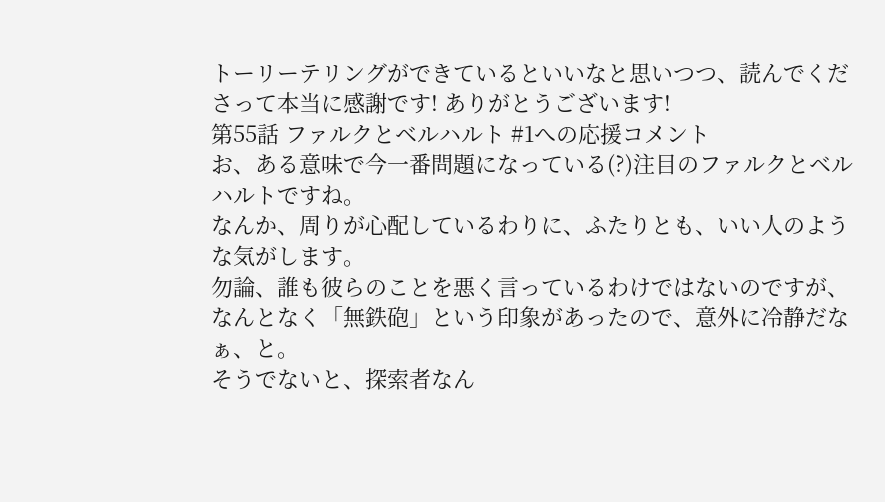トーリーテリングができているといいなと思いつつ、読んでくださって本当に感謝です! ありがとうございます!
第55話 ファルクとベルハルト #1への応援コメント
お、ある意味で今一番問題になっている(?)注目のファルクとベルハルトですね。
なんか、周りが心配しているわりに、ふたりとも、いい人のような気がします。
勿論、誰も彼らのことを悪く言っているわけではないのですが、なんとなく「無鉄砲」という印象があったので、意外に冷静だなぁ、と。
そうでないと、探索者なん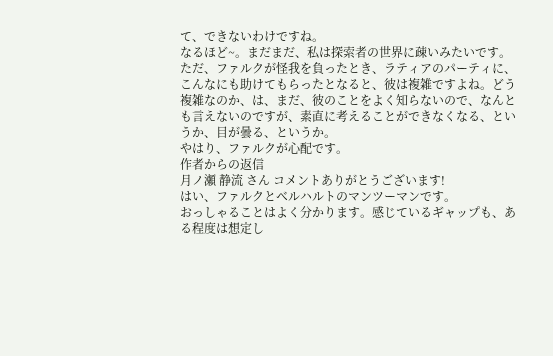て、できないわけですね。
なるほど~。まだまだ、私は探索者の世界に疎いみたいです。
ただ、ファルクが怪我を負ったとき、ラティアのパーティに、こんなにも助けてもらったとなると、彼は複雑ですよね。どう複雑なのか、は、まだ、彼のことをよく知らないので、なんとも言えないのですが、素直に考えることができなくなる、というか、目が曇る、というか。
やはり、ファルクが心配です。
作者からの返信
月ノ瀬 静流 さん コメントありがとうございます!
はい、ファルクとベルハルトのマンツーマンです。
おっしゃることはよく分かります。感じているギャップも、ある程度は想定し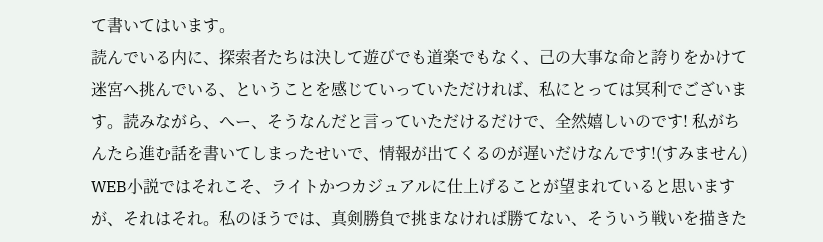て書いてはいます。
読んでいる内に、探索者たちは決して遊びでも道楽でもなく、己の大事な命と誇りをかけて迷宮へ挑んでいる、ということを感じていっていただければ、私にとっては冥利でございます。読みながら、へー、そうなんだと言っていただけるだけで、全然嬉しいのです! 私がちんたら進む話を書いてしまったせいで、情報が出てくるのが遅いだけなんです!(すみません)
WEB小説ではそれこそ、ライトかつカジュアルに仕上げることが望まれていると思いますが、それはそれ。私のほうでは、真剣勝負で挑まなければ勝てない、そういう戦いを描きた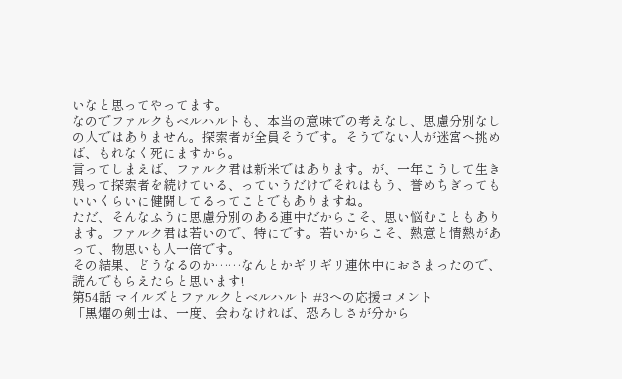いなと思ってやってます。
なのでファルクもベルハルトも、本当の意味での考えなし、思慮分別なしの人ではありません。探索者が全員そうです。そうでない人が迷宮へ挑めば、もれなく死にますから。
言ってしまえば、ファルク君は新米ではあります。が、一年こうして生き残って探索者を続けている、っていうだけでそれはもう、誉めちぎってもいいくらいに健闘してるってことでもありますね。
ただ、そんなふうに思慮分別のある連中だからこそ、思い悩むこともあります。ファルク君は若いので、特にです。若いからこそ、熱意と情熱があって、物思いも人一倍です。
その結果、どうなるのか……なんとかギリギリ連休中におさまったので、読んでもらえたらと思います!
第54話 マイルズとファルクとベルハルト #3への応援コメント
「黒燿の剣士は、一度、会わなければ、恐ろしさが分から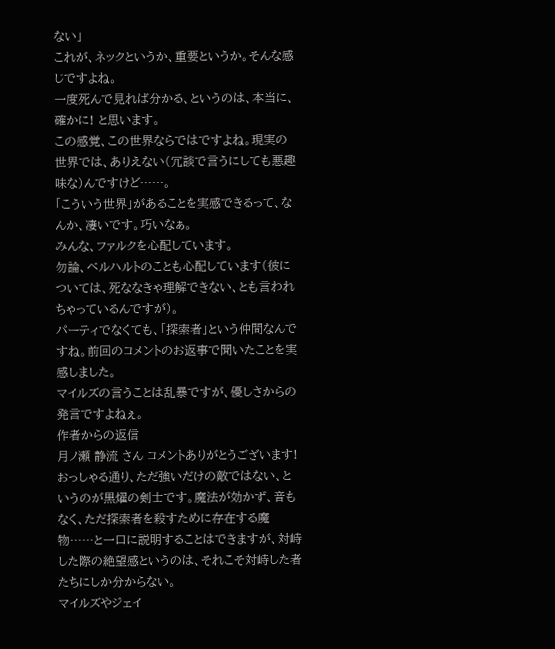ない」
これが、ネックというか、重要というか。そんな感じですよね。
一度死んで見れば分かる、というのは、本当に、確かに! と思います。
この感覚、この世界ならではですよね。現実の世界では、ありえない(冗談で言うにしても悪趣味な)んですけど……。
「こういう世界」があることを実感できるって、なんか、凄いです。巧いなぁ。
みんな、ファルクを心配しています。
勿論、ベルハルトのことも心配しています(彼については、死ななきゃ理解できない、とも言われちゃっているんですが)。
パーティでなくても、「探索者」という仲間なんですね。前回のコメントのお返事で聞いたことを実感しました。
マイルズの言うことは乱暴ですが、優しさからの発言ですよねぇ。
作者からの返信
月ノ瀬 静流 さん コメントありがとうございます!
おっしゃる通り、ただ強いだけの敵ではない、というのが黒燿の剣士です。魔法が効かず、音もなく、ただ探索者を殺すために存在する魔物……と一口に説明することはできますが、対峙した際の絶望感というのは、それこそ対峙した者たちにしか分からない。
マイルズやジェイ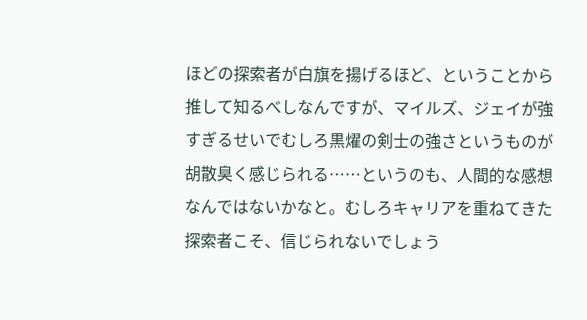ほどの探索者が白旗を揚げるほど、ということから推して知るべしなんですが、マイルズ、ジェイが強すぎるせいでむしろ黒燿の剣士の強さというものが胡散臭く感じられる……というのも、人間的な感想なんではないかなと。むしろキャリアを重ねてきた探索者こそ、信じられないでしょう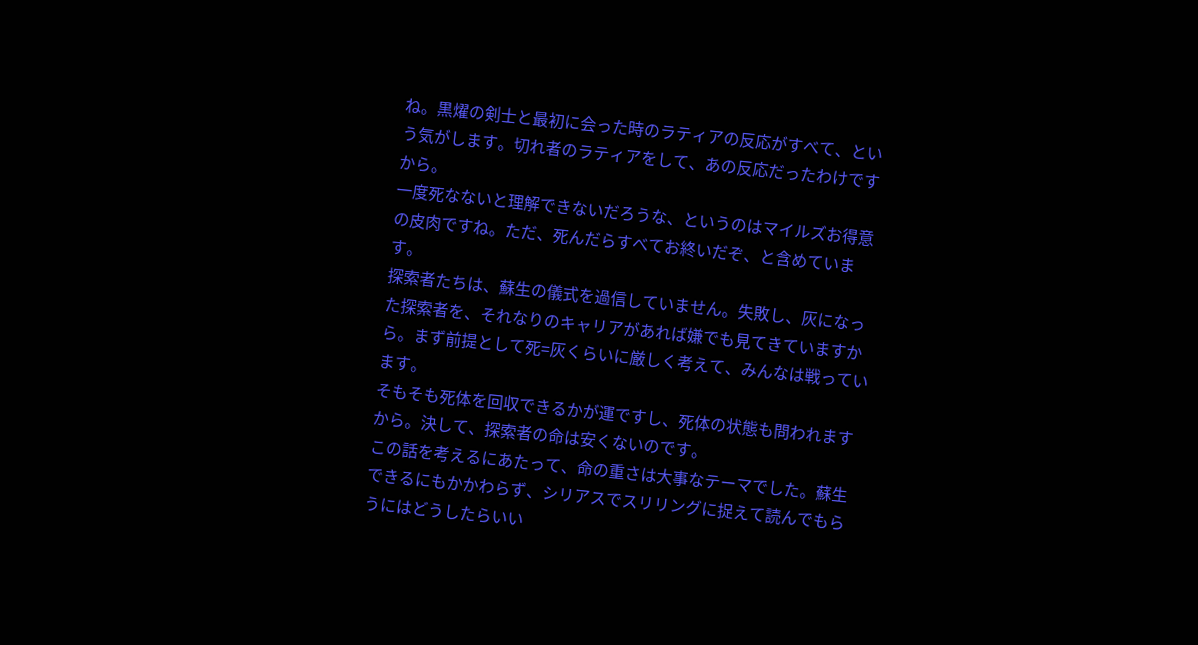ね。黒燿の剣士と最初に会った時のラティアの反応がすべて、という気がします。切れ者のラティアをして、あの反応だったわけですから。
一度死なないと理解できないだろうな、というのはマイルズお得意の皮肉ですね。ただ、死んだらすべてお終いだぞ、と含めています。
探索者たちは、蘇生の儀式を過信していません。失敗し、灰になった探索者を、それなりのキャリアがあれば嫌でも見てきていますから。まず前提として死=灰くらいに厳しく考えて、みんなは戦っています。
そもそも死体を回収できるかが運ですし、死体の状態も問われますから。決して、探索者の命は安くないのです。
この話を考えるにあたって、命の重さは大事なテーマでした。蘇生できるにもかかわらず、シリアスでスリリングに捉えて読んでもらうにはどうしたらいい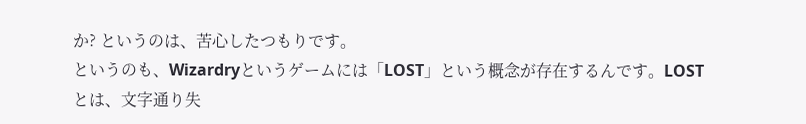か? というのは、苦心したつもりです。
というのも、Wizardryというゲームには「LOST」という概念が存在するんです。LOSTとは、文字通り失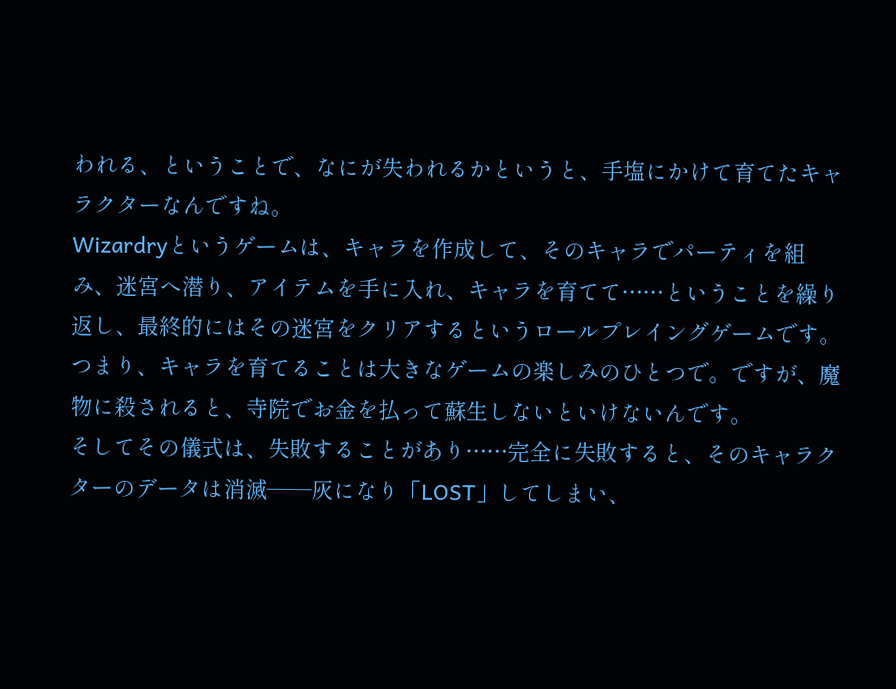われる、ということで、なにが失われるかというと、手塩にかけて育てたキャラクターなんですね。
Wizardryというゲームは、キャラを作成して、そのキャラでパーティを組み、迷宮へ潜り、アイテムを手に入れ、キャラを育てて……ということを繰り返し、最終的にはその迷宮をクリアするというロールプレイングゲームです。
つまり、キャラを育てることは大きなゲームの楽しみのひとつで。ですが、魔物に殺されると、寺院でお金を払って蘇生しないといけないんです。
そしてその儀式は、失敗することがあり……完全に失敗すると、そのキャラクターのデータは消滅――灰になり「LOST」してしまい、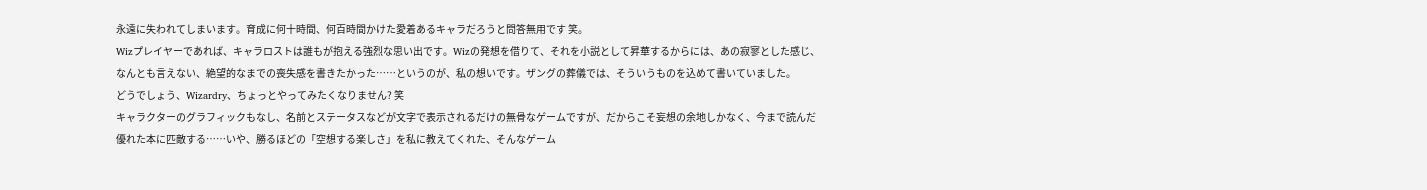永遠に失われてしまいます。育成に何十時間、何百時間かけた愛着あるキャラだろうと問答無用です 笑。
Wizプレイヤーであれば、キャラロストは誰もが抱える強烈な思い出です。Wizの発想を借りて、それを小説として昇華するからには、あの寂寥とした感じ、なんとも言えない、絶望的なまでの喪失感を書きたかった……というのが、私の想いです。ザングの葬儀では、そういうものを込めて書いていました。
どうでしょう、Wizardry、ちょっとやってみたくなりません? 笑
キャラクターのグラフィックもなし、名前とステータスなどが文字で表示されるだけの無骨なゲームですが、だからこそ妄想の余地しかなく、今まで読んだ優れた本に匹敵する……いや、勝るほどの「空想する楽しさ」を私に教えてくれた、そんなゲーム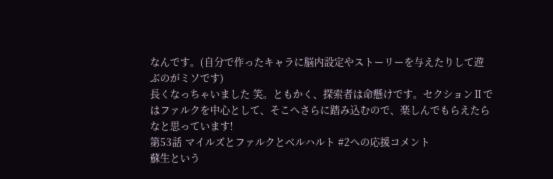なんです。(自分で作ったキャラに脳内設定やストーリーを与えたりして遊ぶのがミソです)
長くなっちゃいました 笑。ともかく、探索者は命懸けです。セクションⅡではファルクを中心として、そこへさらに踏み込むので、楽しんでもらえたらなと思っています!
第53話 マイルズとファルクとベルハルト #2への応援コメント
蘇生という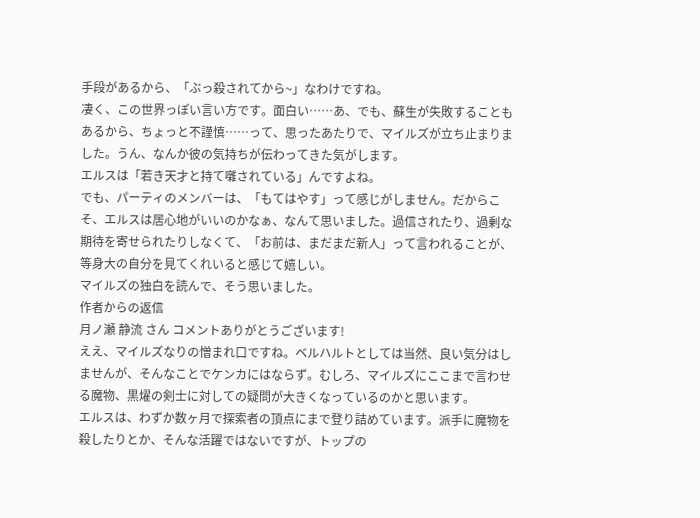手段があるから、「ぶっ殺されてから~」なわけですね。
凄く、この世界っぽい言い方です。面白い……あ、でも、蘇生が失敗することもあるから、ちょっと不謹慎……って、思ったあたりで、マイルズが立ち止まりました。うん、なんか彼の気持ちが伝わってきた気がします。
エルスは「若き天才と持て囃されている」んですよね。
でも、パーティのメンバーは、「もてはやす」って感じがしません。だからこそ、エルスは居心地がいいのかなぁ、なんて思いました。過信されたり、過剰な期待を寄せられたりしなくて、「お前は、まだまだ新人」って言われることが、等身大の自分を見てくれいると感じて嬉しい。
マイルズの独白を読んで、そう思いました。
作者からの返信
月ノ瀬 静流 さん コメントありがとうございます!
ええ、マイルズなりの憎まれ口ですね。ベルハルトとしては当然、良い気分はしませんが、そんなことでケンカにはならず。むしろ、マイルズにここまで言わせる魔物、黒燿の剣士に対しての疑問が大きくなっているのかと思います。
エルスは、わずか数ヶ月で探索者の頂点にまで登り詰めています。派手に魔物を殺したりとか、そんな活躍ではないですが、トップの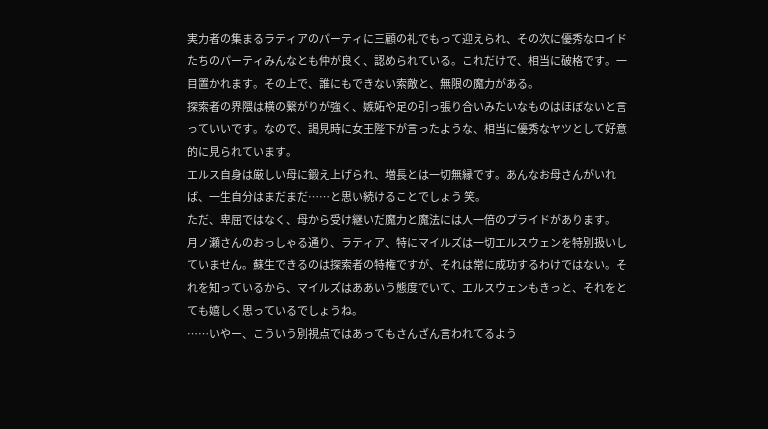実力者の集まるラティアのパーティに三顧の礼でもって迎えられ、その次に優秀なロイドたちのパーティみんなとも仲が良く、認められている。これだけで、相当に破格です。一目置かれます。その上で、誰にもできない索敵と、無限の魔力がある。
探索者の界隈は横の繋がりが強く、嫉妬や足の引っ張り合いみたいなものはほぼないと言っていいです。なので、謁見時に女王陛下が言ったような、相当に優秀なヤツとして好意的に見られています。
エルス自身は厳しい母に鍛え上げられ、増長とは一切無縁です。あんなお母さんがいれば、一生自分はまだまだ……と思い続けることでしょう 笑。
ただ、卑屈ではなく、母から受け継いだ魔力と魔法には人一倍のプライドがあります。
月ノ瀬さんのおっしゃる通り、ラティア、特にマイルズは一切エルスウェンを特別扱いしていません。蘇生できるのは探索者の特権ですが、それは常に成功するわけではない。それを知っているから、マイルズはああいう態度でいて、エルスウェンもきっと、それをとても嬉しく思っているでしょうね。
……いやー、こういう別視点ではあってもさんざん言われてるよう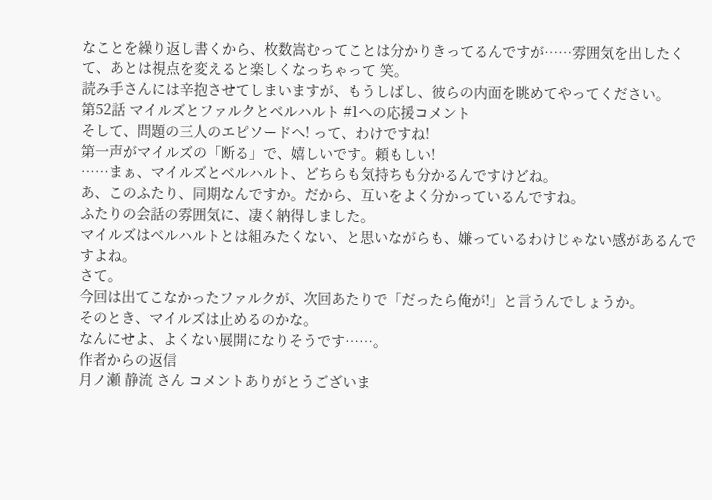なことを繰り返し書くから、枚数嵩むってことは分かりきってるんですが……雰囲気を出したくて、あとは視点を変えると楽しくなっちゃって 笑。
読み手さんには辛抱させてしまいますが、もうしばし、彼らの内面を眺めてやってください。
第52話 マイルズとファルクとベルハルト #1への応援コメント
そして、問題の三人のエピソードへ! って、わけですね!
第一声がマイルズの「断る」で、嬉しいです。頼もしい!
……まぁ、マイルズとベルハルト、どちらも気持ちも分かるんですけどね。
あ、このふたり、同期なんですか。だから、互いをよく分かっているんですね。
ふたりの会話の雰囲気に、凄く納得しました。
マイルズはベルハルトとは組みたくない、と思いながらも、嫌っているわけじゃない感があるんですよね。
さて。
今回は出てこなかったファルクが、次回あたりで「だったら俺が!」と言うんでしょうか。
そのとき、マイルズは止めるのかな。
なんにせよ、よくない展開になりそうです……。
作者からの返信
月ノ瀬 静流 さん コメントありがとうございま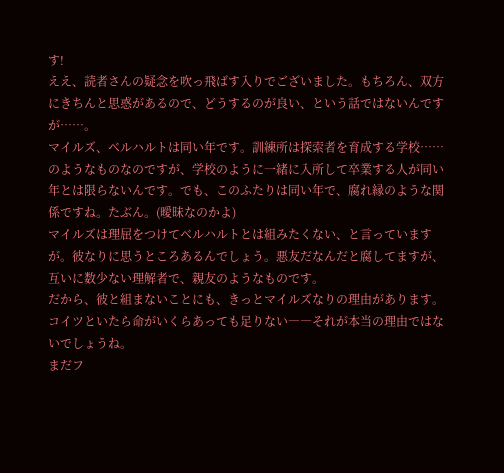す!
ええ、読者さんの疑念を吹っ飛ばす入りでございました。もちろん、双方にきちんと思惑があるので、どうするのが良い、という話ではないんですが……。
マイルズ、ベルハルトは同い年です。訓練所は探索者を育成する学校……のようなものなのですが、学校のように一緒に入所して卒業する人が同い年とは限らないんです。でも、このふたりは同い年で、腐れ縁のような関係ですね。たぶん。(曖昧なのかよ)
マイルズは理屈をつけてベルハルトとは組みたくない、と言っていますが。彼なりに思うところあるんでしょう。悪友だなんだと腐してますが、互いに数少ない理解者で、親友のようなものです。
だから、彼と組まないことにも、きっとマイルズなりの理由があります。コイツといたら命がいくらあっても足りない――それが本当の理由ではないでしょうね。
まだフ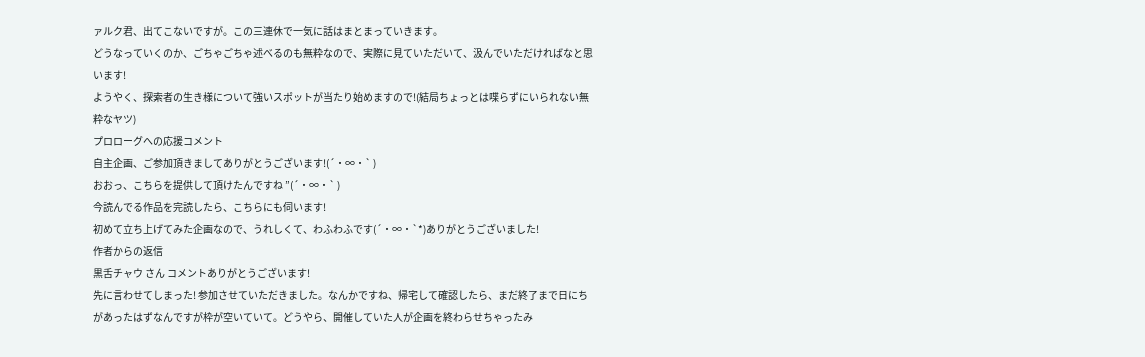ァルク君、出てこないですが。この三連休で一気に話はまとまっていきます。
どうなっていくのか、ごちゃごちゃ述べるのも無粋なので、実際に見ていただいて、汲んでいただければなと思います!
ようやく、探索者の生き様について強いスポットが当たり始めますので!(結局ちょっとは喋らずにいられない無粋なヤツ)
プロローグへの応援コメント
自主企画、ご参加頂きましてありがとうございます!(´・∞・` )
おおっ、こちらを提供して頂けたんですね ”(´・∞・` )
今読んでる作品を完読したら、こちらにも伺います!
初めて立ち上げてみた企画なので、うれしくて、わふわふです(´・∞・`*)ありがとうございました!
作者からの返信
黒舌チャウ さん コメントありがとうございます!
先に言わせてしまった! 参加させていただきました。なんかですね、帰宅して確認したら、まだ終了まで日にちがあったはずなんですが枠が空いていて。どうやら、開催していた人が企画を終わらせちゃったみ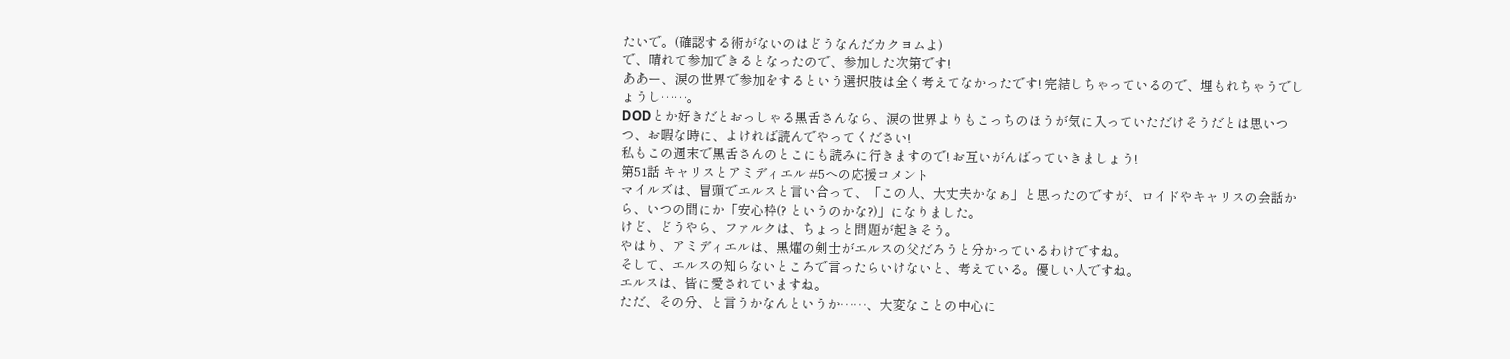たいで。(確認する術がないのはどうなんだカクヨムよ)
で、晴れて参加できるとなったので、参加した次第です!
ああー、涙の世界で参加をするという選択肢は全く考えてなかったです! 完結しちゃっているので、埋もれちゃうでしょうし……。
DODとか好きだとおっしゃる黒舌さんなら、涙の世界よりもこっちのほうが気に入っていただけそうだとは思いつつ、お暇な時に、よければ読んでやってください!
私もこの週末で黒舌さんのとこにも読みに行きますので! お互いがんばっていきましょう!
第51話 キャリスとアミディエル #5への応援コメント
マイルズは、冒頭でエルスと言い合って、「この人、大丈夫かなぁ」と思ったのですが、ロイドやキャリスの会話から、いつの間にか「安心枠(? というのかな?)」になりました。
けど、どうやら、ファルクは、ちょっと問題が起きそう。
やはり、アミディエルは、黒燿の剣士がエルスの父だろうと分かっているわけですね。
そして、エルスの知らないところで言ったらいけないと、考えている。優しい人ですね。
エルスは、皆に愛されていますね。
ただ、その分、と言うかなんというか……、大変なことの中心に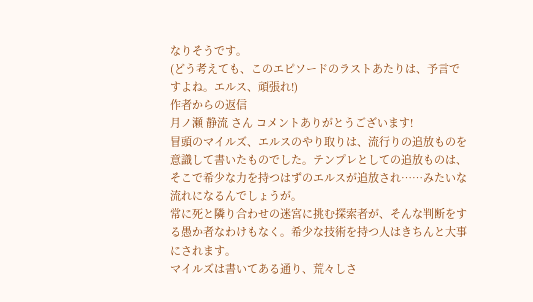なりそうです。
(どう考えても、このエピソードのラストあたりは、予言ですよね。エルス、頑張れ!)
作者からの返信
月ノ瀬 静流 さん コメントありがとうございます!
冒頭のマイルズ、エルスのやり取りは、流行りの追放ものを意識して書いたものでした。テンプレとしての追放ものは、そこで希少な力を持つはずのエルスが追放され……みたいな流れになるんでしょうが。
常に死と隣り合わせの迷宮に挑む探索者が、そんな判断をする愚か者なわけもなく。希少な技術を持つ人はきちんと大事にされます。
マイルズは書いてある通り、荒々しさ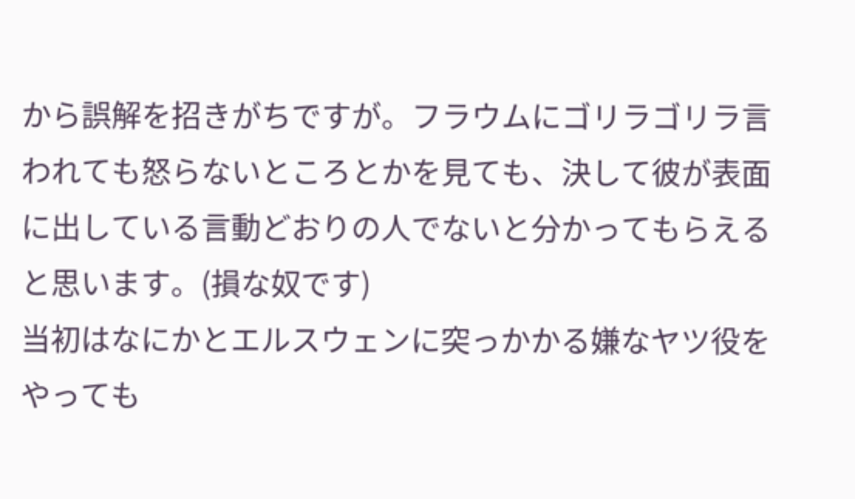から誤解を招きがちですが。フラウムにゴリラゴリラ言われても怒らないところとかを見ても、決して彼が表面に出している言動どおりの人でないと分かってもらえると思います。(損な奴です)
当初はなにかとエルスウェンに突っかかる嫌なヤツ役をやっても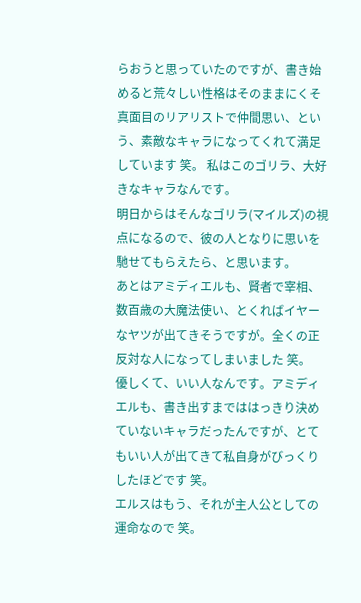らおうと思っていたのですが、書き始めると荒々しい性格はそのままにくそ真面目のリアリストで仲間思い、という、素敵なキャラになってくれて満足しています 笑。 私はこのゴリラ、大好きなキャラなんです。
明日からはそんなゴリラ(マイルズ)の視点になるので、彼の人となりに思いを馳せてもらえたら、と思います。
あとはアミディエルも、賢者で宰相、数百歳の大魔法使い、とくればイヤーなヤツが出てきそうですが。全くの正反対な人になってしまいました 笑。
優しくて、いい人なんです。アミディエルも、書き出すまでははっきり決めていないキャラだったんですが、とてもいい人が出てきて私自身がびっくりしたほどです 笑。
エルスはもう、それが主人公としての運命なので 笑。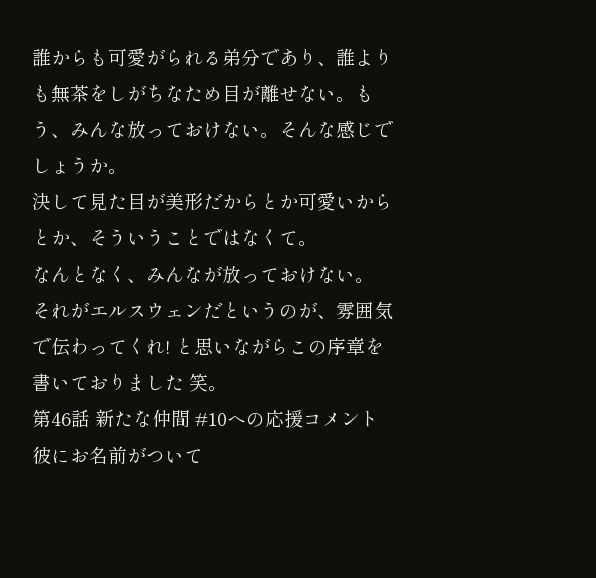誰からも可愛がられる弟分であり、誰よりも無茶をしがちなため目が離せない。もう、みんな放っておけない。そんな感じでしょうか。
決して見た目が美形だからとか可愛いからとか、そういうことではなくて。
なんとなく、みんなが放っておけない。
それがエルスウェンだというのが、雰囲気で伝わってくれ! と思いながらこの序章を書いておりました 笑。
第46話 新たな仲間 #10への応援コメント
彼にお名前がついて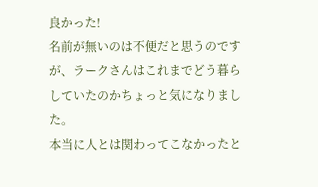良かった!
名前が無いのは不便だと思うのですが、ラークさんはこれまでどう暮らしていたのかちょっと気になりました。
本当に人とは関わってこなかったと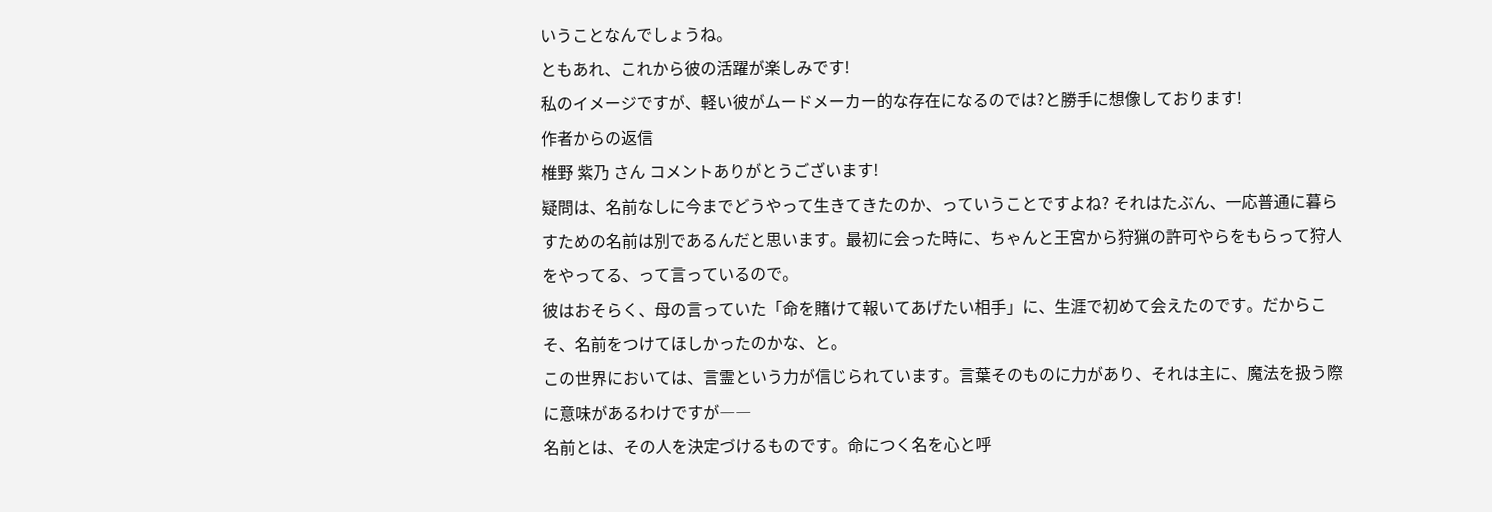いうことなんでしょうね。
ともあれ、これから彼の活躍が楽しみです!
私のイメージですが、軽い彼がムードメーカー的な存在になるのでは?と勝手に想像しております!
作者からの返信
椎野 紫乃 さん コメントありがとうございます!
疑問は、名前なしに今までどうやって生きてきたのか、っていうことですよね? それはたぶん、一応普通に暮らすための名前は別であるんだと思います。最初に会った時に、ちゃんと王宮から狩猟の許可やらをもらって狩人をやってる、って言っているので。
彼はおそらく、母の言っていた「命を賭けて報いてあげたい相手」に、生涯で初めて会えたのです。だからこそ、名前をつけてほしかったのかな、と。
この世界においては、言霊という力が信じられています。言葉そのものに力があり、それは主に、魔法を扱う際に意味があるわけですが――
名前とは、その人を決定づけるものです。命につく名を心と呼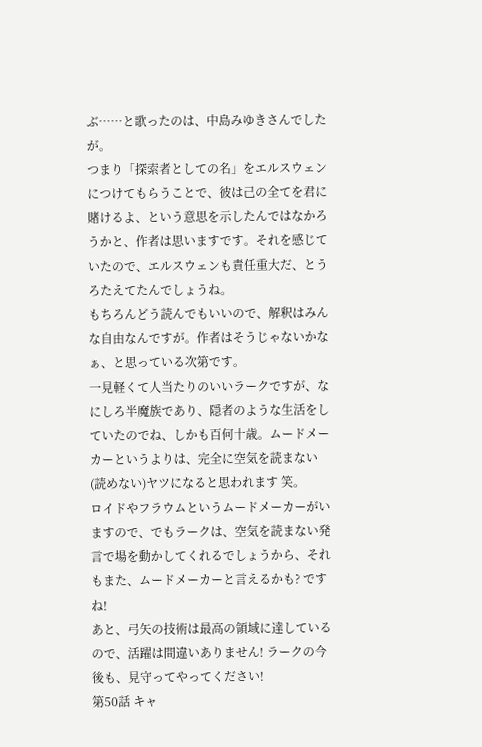ぶ……と歌ったのは、中島みゆきさんでしたが。
つまり「探索者としての名」をエルスウェンにつけてもらうことで、彼は己の全てを君に賭けるよ、という意思を示したんではなかろうかと、作者は思いますです。それを感じていたので、エルスウェンも責任重大だ、とうろたえてたんでしょうね。
もちろんどう読んでもいいので、解釈はみんな自由なんですが。作者はそうじゃないかなぁ、と思っている次第です。
一見軽くて人当たりのいいラークですが、なにしろ半魔族であり、隠者のような生活をしていたのでね、しかも百何十歳。ムードメーカーというよりは、完全に空気を読まない(読めない)ヤツになると思われます 笑。
ロイドやフラウムというムードメーカーがいますので、でもラークは、空気を読まない発言で場を動かしてくれるでしょうから、それもまた、ムードメーカーと言えるかも? ですね!
あと、弓矢の技術は最高の領域に達しているので、活躍は間違いありません! ラークの今後も、見守ってやってください!
第50話 キャ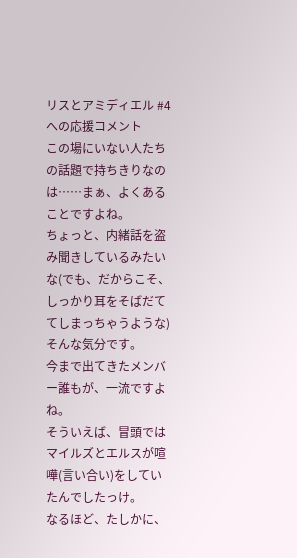リスとアミディエル #4への応援コメント
この場にいない人たちの話題で持ちきりなのは……まぁ、よくあることですよね。
ちょっと、内緒話を盗み聞きしているみたいな(でも、だからこそ、しっかり耳をそばだててしまっちゃうような)そんな気分です。
今まで出てきたメンバー誰もが、一流ですよね。
そういえば、冒頭ではマイルズとエルスが喧嘩(言い合い)をしていたんでしたっけ。
なるほど、たしかに、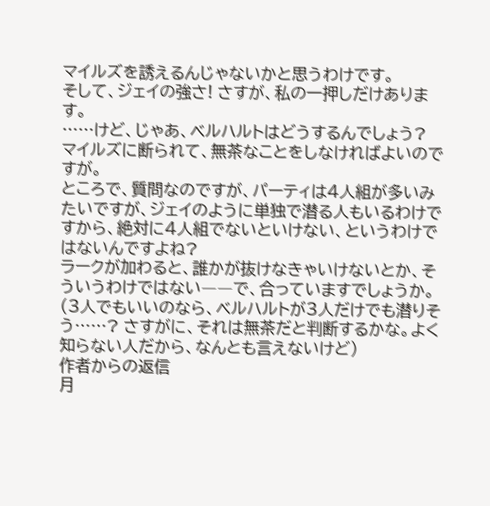マイルズを誘えるんじゃないかと思うわけです。
そして、ジェイの強さ! さすが、私の一押しだけあります。
……けど、じゃあ、ベルハルトはどうするんでしょう?
マイルズに断られて、無茶なことをしなければよいのですが。
ところで、質問なのですが、パーティは4人組が多いみたいですが、ジェイのように単独で潜る人もいるわけですから、絶対に4人組でないといけない、というわけではないんですよね?
ラークが加わると、誰かが抜けなきゃいけないとか、そういうわけではない――で、合っていますでしょうか。
(3人でもいいのなら、ベルハルトが3人だけでも潜りそう……? さすがに、それは無茶だと判断するかな。よく知らない人だから、なんとも言えないけど)
作者からの返信
月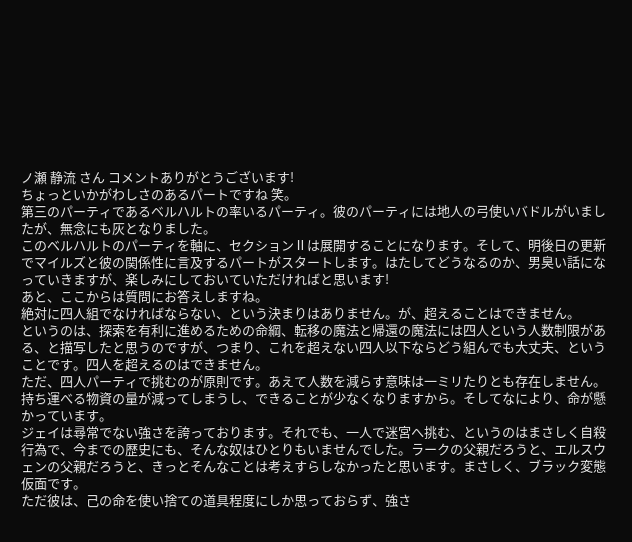ノ瀬 静流 さん コメントありがとうございます!
ちょっといかがわしさのあるパートですね 笑。
第三のパーティであるベルハルトの率いるパーティ。彼のパーティには地人の弓使いバドルがいましたが、無念にも灰となりました。
このベルハルトのパーティを軸に、セクションⅡは展開することになります。そして、明後日の更新でマイルズと彼の関係性に言及するパートがスタートします。はたしてどうなるのか、男臭い話になっていきますが、楽しみにしておいていただければと思います!
あと、ここからは質問にお答えしますね。
絶対に四人組でなければならない、という決まりはありません。が、超えることはできません。
というのは、探索を有利に進めるための命綱、転移の魔法と帰還の魔法には四人という人数制限がある、と描写したと思うのですが、つまり、これを超えない四人以下ならどう組んでも大丈夫、ということです。四人を超えるのはできません。
ただ、四人パーティで挑むのが原則です。あえて人数を減らす意味は一ミリたりとも存在しません。持ち運べる物資の量が減ってしまうし、できることが少なくなりますから。そしてなにより、命が懸かっています。
ジェイは尋常でない強さを誇っております。それでも、一人で迷宮へ挑む、というのはまさしく自殺行為で、今までの歴史にも、そんな奴はひとりもいませんでした。ラークの父親だろうと、エルスウェンの父親だろうと、きっとそんなことは考えすらしなかったと思います。まさしく、ブラック変態仮面です。
ただ彼は、己の命を使い捨ての道具程度にしか思っておらず、強さ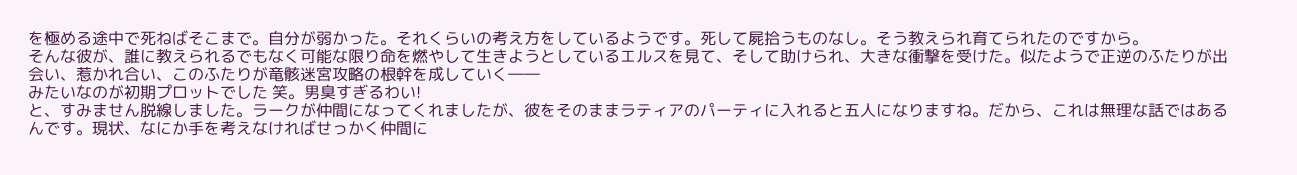を極める途中で死ねばそこまで。自分が弱かった。それくらいの考え方をしているようです。死して屍拾うものなし。そう教えられ育てられたのですから。
そんな彼が、誰に教えられるでもなく可能な限り命を燃やして生きようとしているエルスを見て、そして助けられ、大きな衝撃を受けた。似たようで正逆のふたりが出会い、惹かれ合い、このふたりが竜骸迷宮攻略の根幹を成していく――
みたいなのが初期プロットでした 笑。男臭すぎるわい!
と、すみません脱線しました。ラークが仲間になってくれましたが、彼をそのままラティアのパーティに入れると五人になりますね。だから、これは無理な話ではあるんです。現状、なにか手を考えなければせっかく仲間に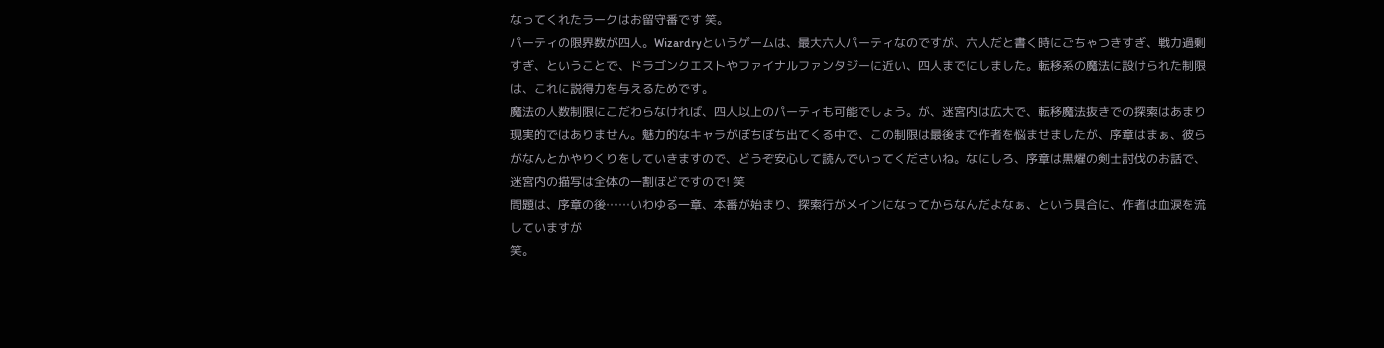なってくれたラークはお留守番です 笑。
パーティの限界数が四人。Wizardryというゲームは、最大六人パーティなのですが、六人だと書く時にごちゃつきすぎ、戦力過剰すぎ、ということで、ドラゴンクエストやファイナルファンタジーに近い、四人までにしました。転移系の魔法に設けられた制限は、これに説得力を与えるためです。
魔法の人数制限にこだわらなければ、四人以上のパーティも可能でしょう。が、迷宮内は広大で、転移魔法抜きでの探索はあまり現実的ではありません。魅力的なキャラがぼちぼち出てくる中で、この制限は最後まで作者を悩ませましたが、序章はまぁ、彼らがなんとかやりくりをしていきますので、どうぞ安心して読んでいってくださいね。なにしろ、序章は黒燿の剣士討伐のお話で、迷宮内の描写は全体の一割ほどですので! 笑
問題は、序章の後……いわゆる一章、本番が始まり、探索行がメインになってからなんだよなぁ、という具合に、作者は血涙を流していますが
笑。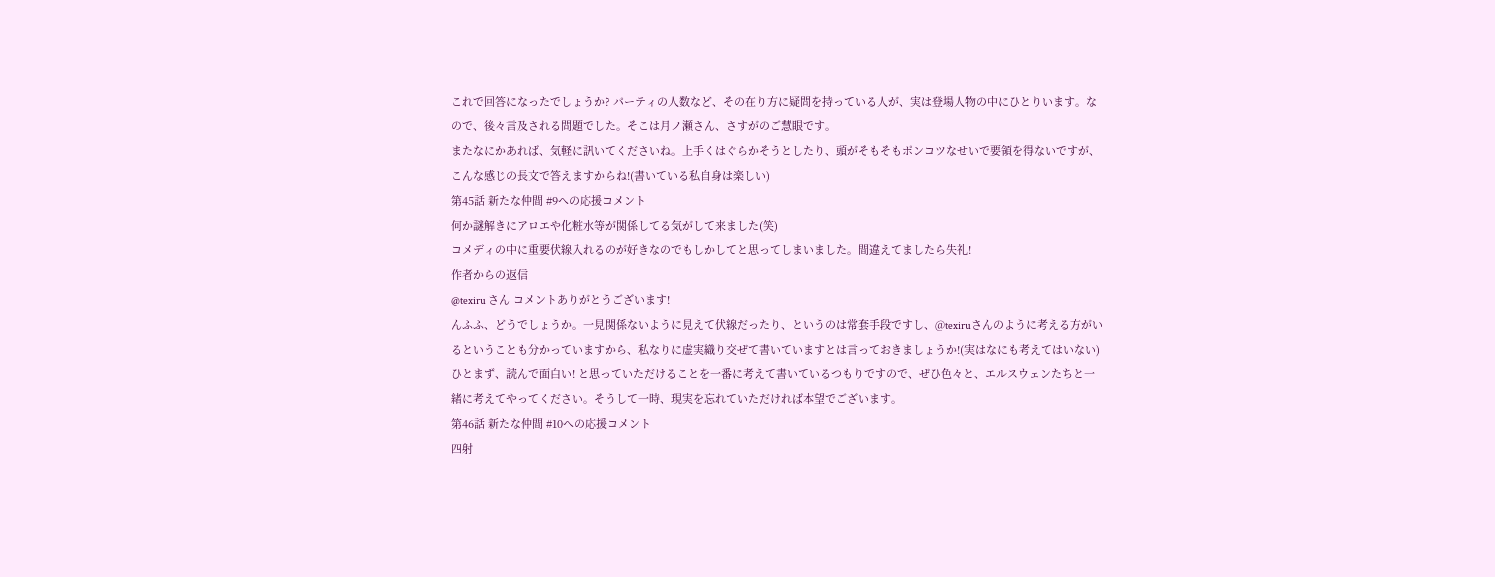これで回答になったでしょうか? パーティの人数など、その在り方に疑問を持っている人が、実は登場人物の中にひとりいます。なので、後々言及される問題でした。そこは月ノ瀬さん、さすがのご慧眼です。
またなにかあれば、気軽に訊いてくださいね。上手くはぐらかそうとしたり、頭がそもそもポンコツなせいで要領を得ないですが、こんな感じの長文で答えますからね!(書いている私自身は楽しい)
第45話 新たな仲間 #9への応援コメント
何か謎解きにアロエや化粧水等が関係してる気がして来ました(笑)
コメディの中に重要伏線入れるのが好きなのでもしかしてと思ってしまいました。間違えてましたら失礼!
作者からの返信
@texiru さん コメントありがとうございます!
んふふ、どうでしょうか。一見関係ないように見えて伏線だったり、というのは常套手段ですし、@texiruさんのように考える方がいるということも分かっていますから、私なりに虚実織り交ぜて書いていますとは言っておきましょうか!(実はなにも考えてはいない)
ひとまず、読んで面白い! と思っていただけることを一番に考えて書いているつもりですので、ぜひ色々と、エルスウェンたちと一緒に考えてやってください。そうして一時、現実を忘れていただければ本望でございます。
第46話 新たな仲間 #10への応援コメント
四射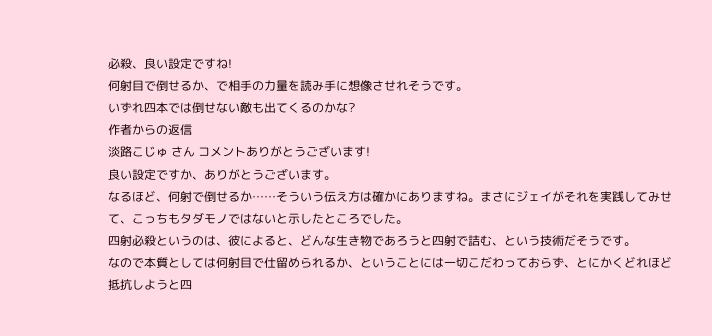必殺、良い設定ですね!
何射目で倒せるか、で相手の力量を読み手に想像させれそうです。
いずれ四本では倒せない敵も出てくるのかな?
作者からの返信
淡路こじゅ さん コメントありがとうございます!
良い設定ですか、ありがとうございます。
なるほど、何射で倒せるか……そういう伝え方は確かにありますね。まさにジェイがそれを実践してみせて、こっちもタダモノではないと示したところでした。
四射必殺というのは、彼によると、どんな生き物であろうと四射で詰む、という技術だそうです。
なので本質としては何射目で仕留められるか、ということには一切こだわっておらず、とにかくどれほど抵抗しようと四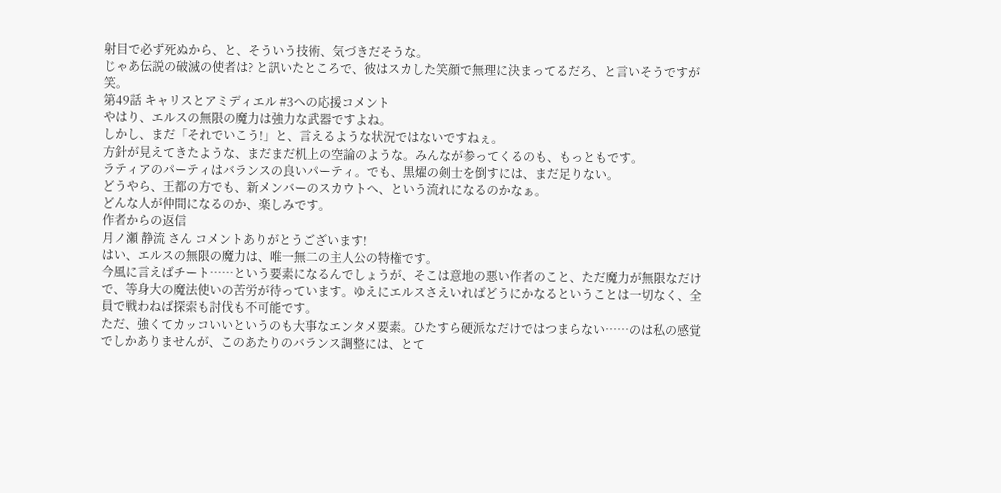射目で必ず死ぬから、と、そういう技術、気づきだそうな。
じゃあ伝説の破滅の使者は? と訊いたところで、彼はスカした笑顔で無理に決まってるだろ、と言いそうですが 笑。
第49話 キャリスとアミディエル #3への応援コメント
やはり、エルスの無限の魔力は強力な武器ですよね。
しかし、まだ「それでいこう!」と、言えるような状況ではないですねぇ。
方針が見えてきたような、まだまだ机上の空論のような。みんなが参ってくるのも、もっともです。
ラティアのパーティはバランスの良いパーティ。でも、黒燿の剣士を倒すには、まだ足りない。
どうやら、王都の方でも、新メンバーのスカウトへ、という流れになるのかなぁ。
どんな人が仲間になるのか、楽しみです。
作者からの返信
月ノ瀬 静流 さん コメントありがとうございます!
はい、エルスの無限の魔力は、唯一無二の主人公の特権です。
今風に言えばチート……という要素になるんでしょうが、そこは意地の悪い作者のこと、ただ魔力が無限なだけで、等身大の魔法使いの苦労が待っています。ゆえにエルスさえいればどうにかなるということは一切なく、全員で戦わねば探索も討伐も不可能です。
ただ、強くてカッコいいというのも大事なエンタメ要素。ひたすら硬派なだけではつまらない……のは私の感覚でしかありませんが、このあたりのバランス調整には、とて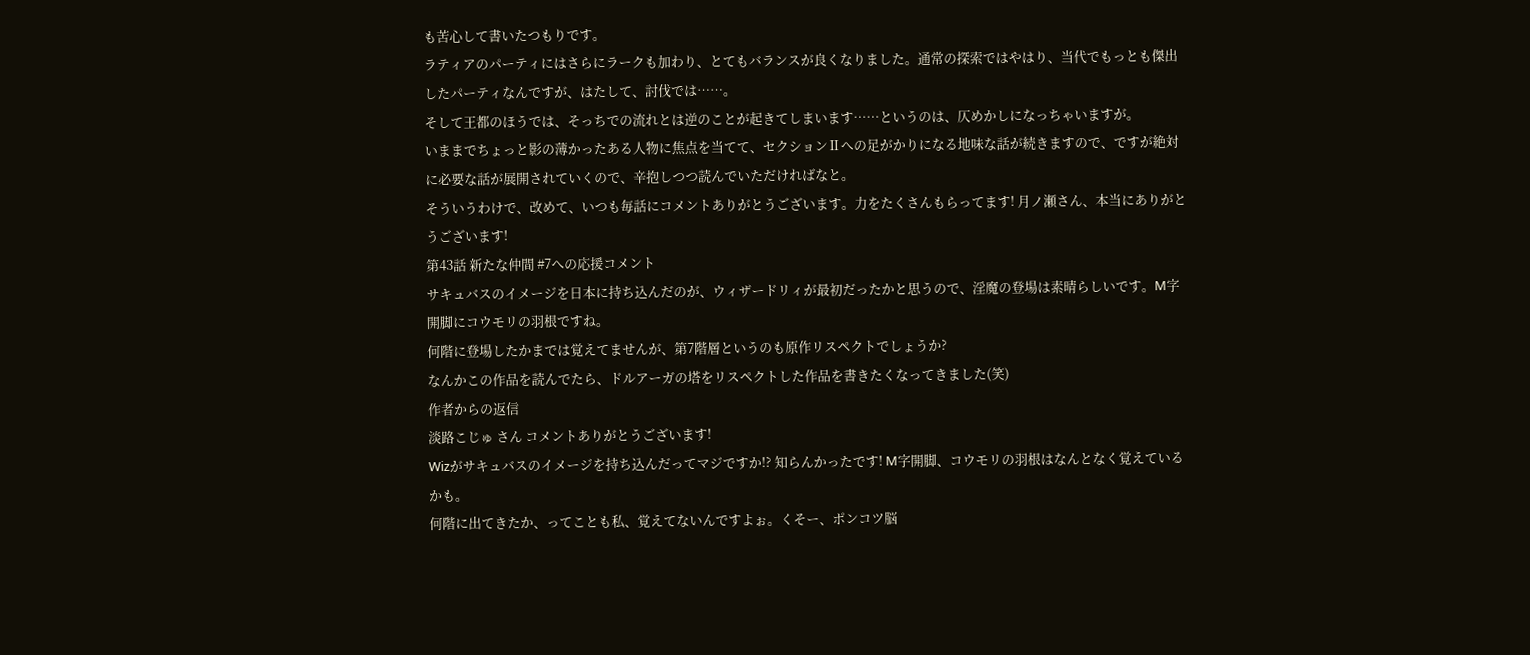も苦心して書いたつもりです。
ラティアのパーティにはさらにラークも加わり、とてもバランスが良くなりました。通常の探索ではやはり、当代でもっとも傑出したパーティなんですが、はたして、討伐では……。
そして王都のほうでは、そっちでの流れとは逆のことが起きてしまいます……というのは、仄めかしになっちゃいますが。
いままでちょっと影の薄かったある人物に焦点を当てて、セクションⅡへの足がかりになる地味な話が続きますので、ですが絶対に必要な話が展開されていくので、辛抱しつつ読んでいただければなと。
そういうわけで、改めて、いつも毎話にコメントありがとうございます。力をたくさんもらってます! 月ノ瀬さん、本当にありがとうございます!
第43話 新たな仲間 #7への応援コメント
サキュバスのイメージを日本に持ち込んだのが、ウィザードリィが最初だったかと思うので、淫魔の登場は素晴らしいです。M字開脚にコウモリの羽根ですね。
何階に登場したかまでは覚えてませんが、第7階層というのも原作リスペクトでしょうか?
なんかこの作品を読んでたら、ドルアーガの塔をリスペクトした作品を書きたくなってきました(笑)
作者からの返信
淡路こじゅ さん コメントありがとうございます!
Wizがサキュバスのイメージを持ち込んだってマジですか!? 知らんかったです! M字開脚、コウモリの羽根はなんとなく覚えているかも。
何階に出てきたか、ってことも私、覚えてないんですよぉ。くそー、ポンコツ脳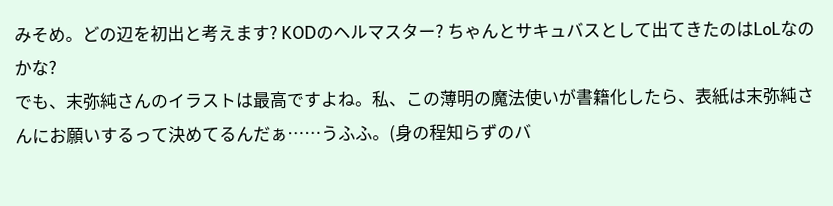みそめ。どの辺を初出と考えます? KODのヘルマスター? ちゃんとサキュバスとして出てきたのはLoLなのかな?
でも、末弥純さんのイラストは最高ですよね。私、この薄明の魔法使いが書籍化したら、表紙は末弥純さんにお願いするって決めてるんだぁ……うふふ。(身の程知らずのバ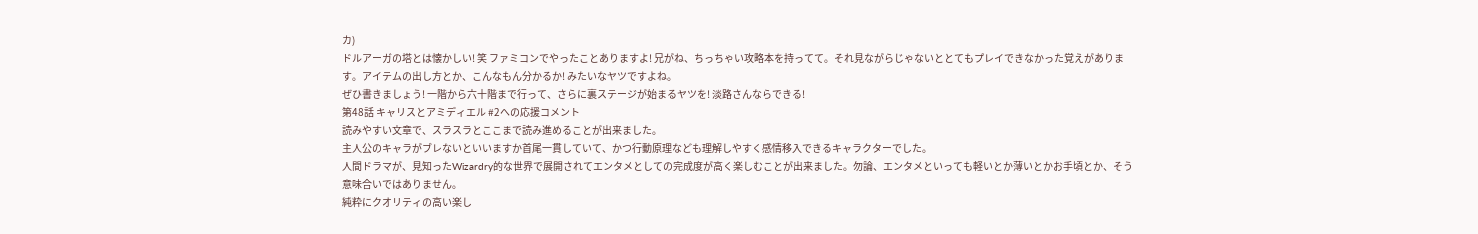カ)
ドルアーガの塔とは懐かしい! 笑 ファミコンでやったことありますよ! 兄がね、ちっちゃい攻略本を持ってて。それ見ながらじゃないととてもプレイできなかった覚えがあります。アイテムの出し方とか、こんなもん分かるか! みたいなヤツですよね。
ぜひ書きましょう! 一階から六十階まで行って、さらに裏ステージが始まるヤツを! 淡路さんならできる!
第48話 キャリスとアミディエル #2への応援コメント
読みやすい文章で、スラスラとここまで読み進めることが出来ました。
主人公のキャラがブレないといいますか首尾一貫していて、かつ行動原理なども理解しやすく感情移入できるキャラクターでした。
人間ドラマが、見知ったWizardry的な世界で展開されてエンタメとしての完成度が高く楽しむことが出来ました。勿論、エンタメといっても軽いとか薄いとかお手頃とか、そう意味合いではありません。
純粋にクオリティの高い楽し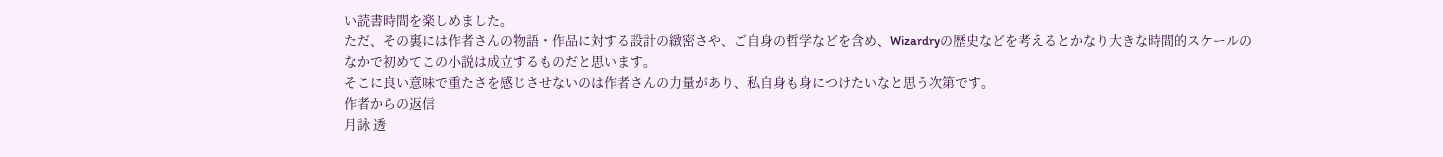い読書時間を楽しめました。
ただ、その裏には作者さんの物語・作品に対する設計の緻密さや、ご自身の哲学などを含め、Wizardryの歴史などを考えるとかなり大きな時間的スケールのなかで初めてこの小説は成立するものだと思います。
そこに良い意味で重たさを感じさせないのは作者さんの力量があり、私自身も身につけたいなと思う次第です。
作者からの返信
月詠 透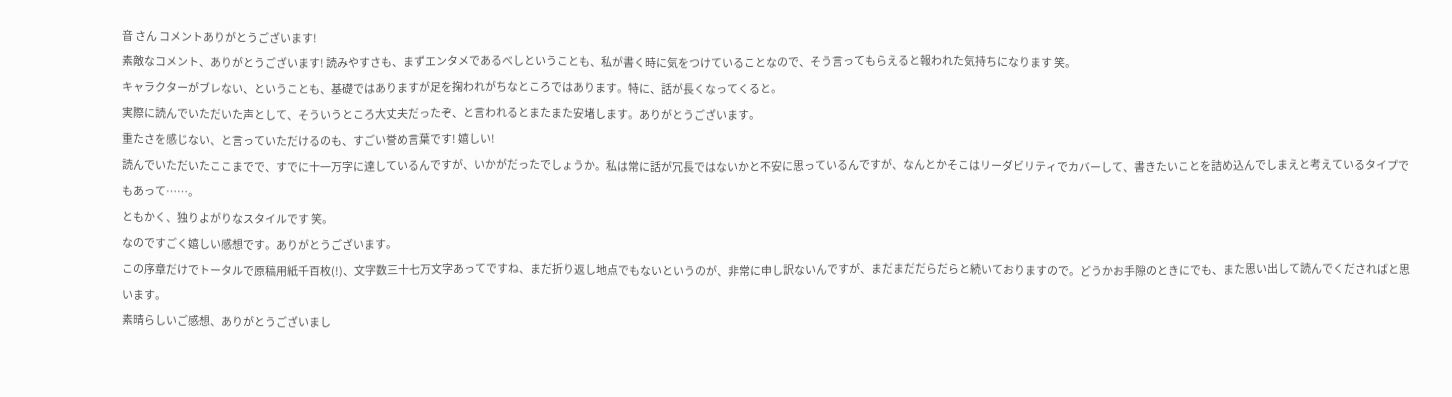音 さん コメントありがとうございます!
素敵なコメント、ありがとうございます! 読みやすさも、まずエンタメであるべしということも、私が書く時に気をつけていることなので、そう言ってもらえると報われた気持ちになります 笑。
キャラクターがブレない、ということも、基礎ではありますが足を掬われがちなところではあります。特に、話が長くなってくると。
実際に読んでいただいた声として、そういうところ大丈夫だったぞ、と言われるとまたまた安堵します。ありがとうございます。
重たさを感じない、と言っていただけるのも、すごい誉め言葉です! 嬉しい!
読んでいただいたここまでで、すでに十一万字に達しているんですが、いかがだったでしょうか。私は常に話が冗長ではないかと不安に思っているんですが、なんとかそこはリーダビリティでカバーして、書きたいことを詰め込んでしまえと考えているタイプでもあって……。
ともかく、独りよがりなスタイルです 笑。
なのですごく嬉しい感想です。ありがとうございます。
この序章だけでトータルで原稿用紙千百枚(!)、文字数三十七万文字あってですね、まだ折り返し地点でもないというのが、非常に申し訳ないんですが、まだまだだらだらと続いておりますので。どうかお手隙のときにでも、また思い出して読んでくださればと思います。
素晴らしいご感想、ありがとうございまし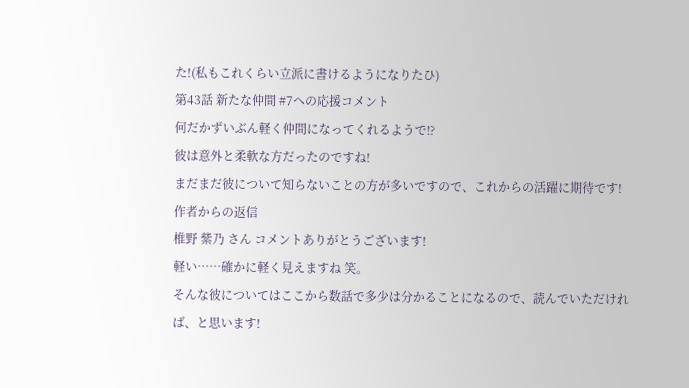た!(私もこれくらい立派に書けるようになりたひ)
第43話 新たな仲間 #7への応援コメント
何だかずいぶん軽く仲間になってくれるようで⁉
彼は意外と柔軟な方だったのですね!
まだまだ彼について知らないことの方が多いですので、これからの活躍に期待です!
作者からの返信
椎野 紫乃 さん コメントありがとうございます!
軽い……確かに軽く見えますね 笑。
そんな彼についてはここから数話で多少は分かることになるので、読んでいただければ、と思います!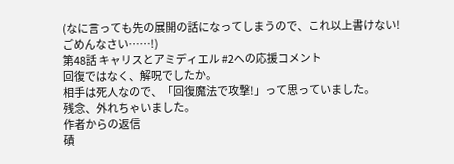(なに言っても先の展開の話になってしまうので、これ以上書けない! ごめんなさい……!)
第48話 キャリスとアミディエル #2への応援コメント
回復ではなく、解呪でしたか。
相手は死人なので、「回復魔法で攻撃!」って思っていました。
残念、外れちゃいました。
作者からの返信
磧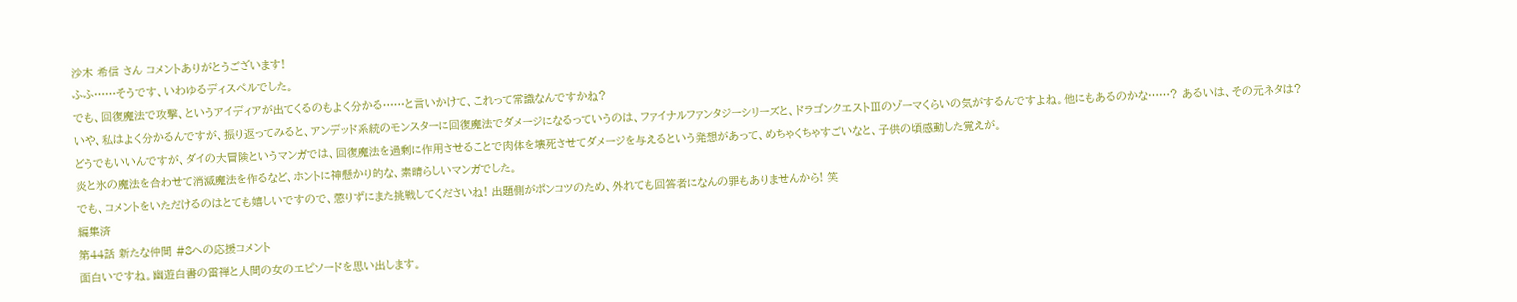沙木 希信 さん コメントありがとうございます!
ふふ……そうです、いわゆるディスペルでした。
でも、回復魔法で攻撃、というアイディアが出てくるのもよく分かる……と言いかけて、これって常識なんですかね?
いや、私はよく分かるんですが、振り返ってみると、アンデッド系統のモンスターに回復魔法でダメージになるっていうのは、ファイナルファンタジーシリーズと、ドラゴンクエストⅢのゾーマくらいの気がするんですよね。他にもあるのかな……? あるいは、その元ネタは?
どうでもいいんですが、ダイの大冒険というマンガでは、回復魔法を過剰に作用させることで肉体を壊死させてダメージを与えるという発想があって、めちゃくちゃすごいなと、子供の頃感動した覚えが。
炎と氷の魔法を合わせて消滅魔法を作るなど、ホントに神懸かり的な、素晴らしいマンガでした。
でも、コメントをいただけるのはとても嬉しいですので、懲りずにまた挑戦してくださいね! 出題側がポンコツのため、外れても回答者になんの罪もありませんから! 笑
編集済
第44話 新たな仲間 #8への応援コメント
面白いですね。幽遊白書の雷禅と人間の女のエピソードを思い出します。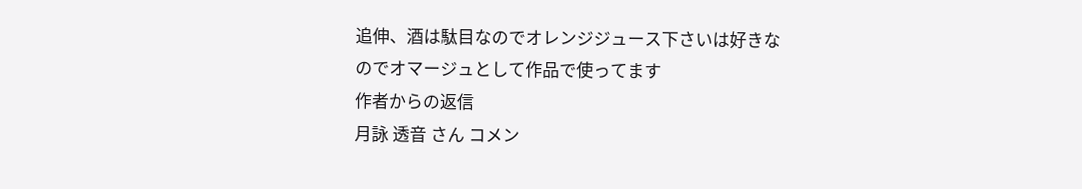追伸、酒は駄目なのでオレンジジュース下さいは好きなのでオマージュとして作品で使ってます
作者からの返信
月詠 透音 さん コメン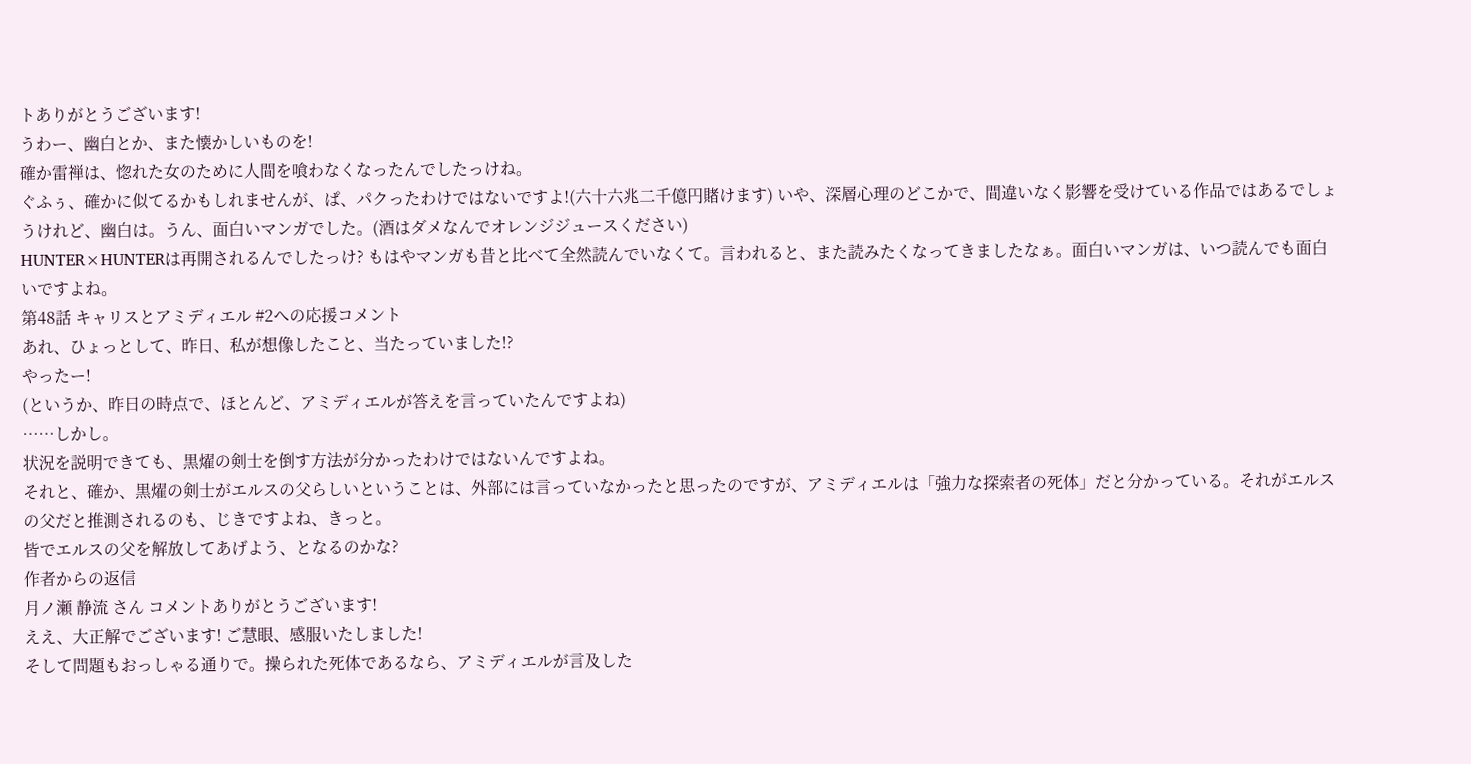トありがとうございます!
うわー、幽白とか、また懐かしいものを!
確か雷禅は、惚れた女のために人間を喰わなくなったんでしたっけね。
ぐふぅ、確かに似てるかもしれませんが、ぱ、パクったわけではないですよ!(六十六兆二千億円賭けます) いや、深層心理のどこかで、間違いなく影響を受けている作品ではあるでしょうけれど、幽白は。うん、面白いマンガでした。(酒はダメなんでオレンジジュースください)
HUNTER×HUNTERは再開されるんでしたっけ? もはやマンガも昔と比べて全然読んでいなくて。言われると、また読みたくなってきましたなぁ。面白いマンガは、いつ読んでも面白いですよね。
第48話 キャリスとアミディエル #2への応援コメント
あれ、ひょっとして、昨日、私が想像したこと、当たっていました!?
やったー!
(というか、昨日の時点で、ほとんど、アミディエルが答えを言っていたんですよね)
……しかし。
状況を説明できても、黒燿の剣士を倒す方法が分かったわけではないんですよね。
それと、確か、黒燿の剣士がエルスの父らしいということは、外部には言っていなかったと思ったのですが、アミディエルは「強力な探索者の死体」だと分かっている。それがエルスの父だと推測されるのも、じきですよね、きっと。
皆でエルスの父を解放してあげよう、となるのかな?
作者からの返信
月ノ瀬 静流 さん コメントありがとうございます!
ええ、大正解でございます! ご慧眼、感服いたしました!
そして問題もおっしゃる通りで。操られた死体であるなら、アミディエルが言及した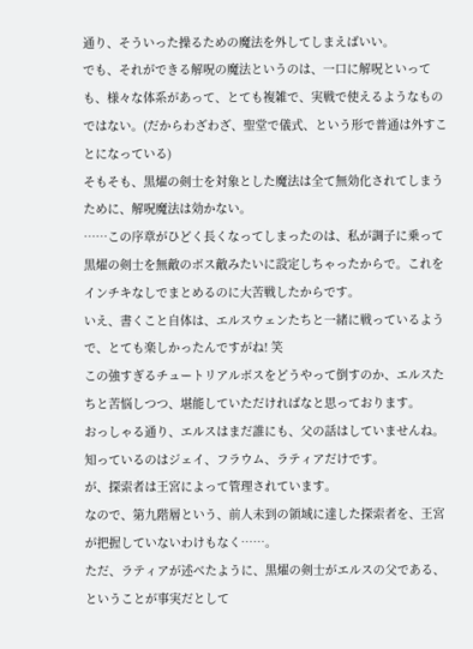通り、そういった操るための魔法を外してしまえばいい。
でも、それができる解呪の魔法というのは、一口に解呪といっても、様々な体系があって、とても複雑で、実戦で使えるようなものではない。(だからわざわざ、聖堂で儀式、という形で普通は外すことになっている)
そもそも、黒燿の剣士を対象とした魔法は全て無効化されてしまうために、解呪魔法は効かない。
……この序章がひどく長くなってしまったのは、私が調子に乗って黒燿の剣士を無敵のボス敵みたいに設定しちゃったからで。これをインチキなしでまとめるのに大苦戦したからです。
いえ、書くこと自体は、エルスウェンたちと一緒に戦っているようで、とても楽しかったんですがね! 笑
この強すぎるチュートリアルボスをどうやって倒すのか、エルスたちと苦悩しつつ、堪能していただければなと思っております。
おっしゃる通り、エルスはまだ誰にも、父の話はしていませんね。知っているのはジェイ、フラウム、ラティアだけです。
が、探索者は王宮によって管理されています。
なので、第九階層という、前人未到の領域に達した探索者を、王宮が把握していないわけもなく……。
ただ、ラティアが述べたように、黒燿の剣士がエルスの父である、ということが事実だとして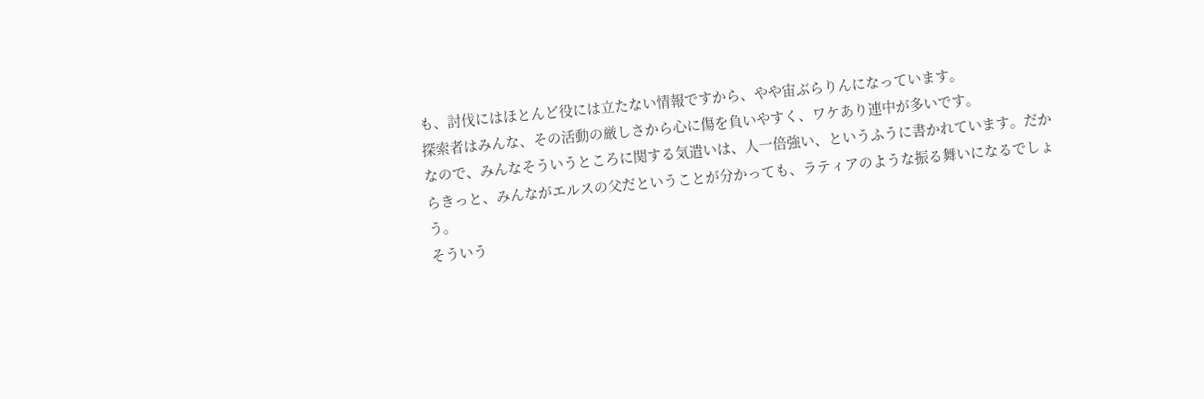も、討伐にはほとんど役には立たない情報ですから、やや宙ぶらりんになっています。
探索者はみんな、その活動の厳しさから心に傷を負いやすく、ワケあり連中が多いです。
なので、みんなそういうところに関する気遣いは、人一倍強い、というふうに書かれています。だからきっと、みんながエルスの父だということが分かっても、ラティアのような振る舞いになるでしょう。
そういう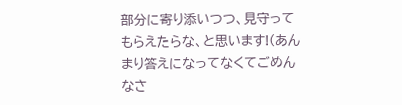部分に寄り添いつつ、見守ってもらえたらな、と思います!(あんまり答えになってなくてごめんなさ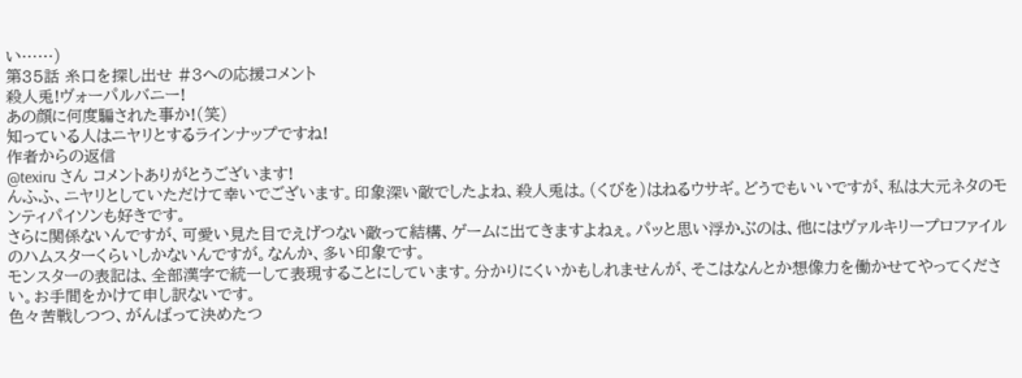い……)
第35話 糸口を探し出せ #3への応援コメント
殺人兎!ヴォーパルバニー!
あの顔に何度騙された事か!(笑)
知っている人はニヤリとするラインナップですね!
作者からの返信
@texiru さん コメントありがとうございます!
んふふ、ニヤリとしていただけて幸いでございます。印象深い敵でしたよね、殺人兎は。(くびを)はねるウサギ。どうでもいいですが、私は大元ネタのモンティパイソンも好きです。
さらに関係ないんですが、可愛い見た目でえげつない敵って結構、ゲームに出てきますよねぇ。パッと思い浮かぶのは、他にはヴァルキリープロファイルのハムスターくらいしかないんですが。なんか、多い印象です。
モンスターの表記は、全部漢字で統一して表現することにしています。分かりにくいかもしれませんが、そこはなんとか想像力を働かせてやってください。お手間をかけて申し訳ないです。
色々苦戦しつつ、がんばって決めたつ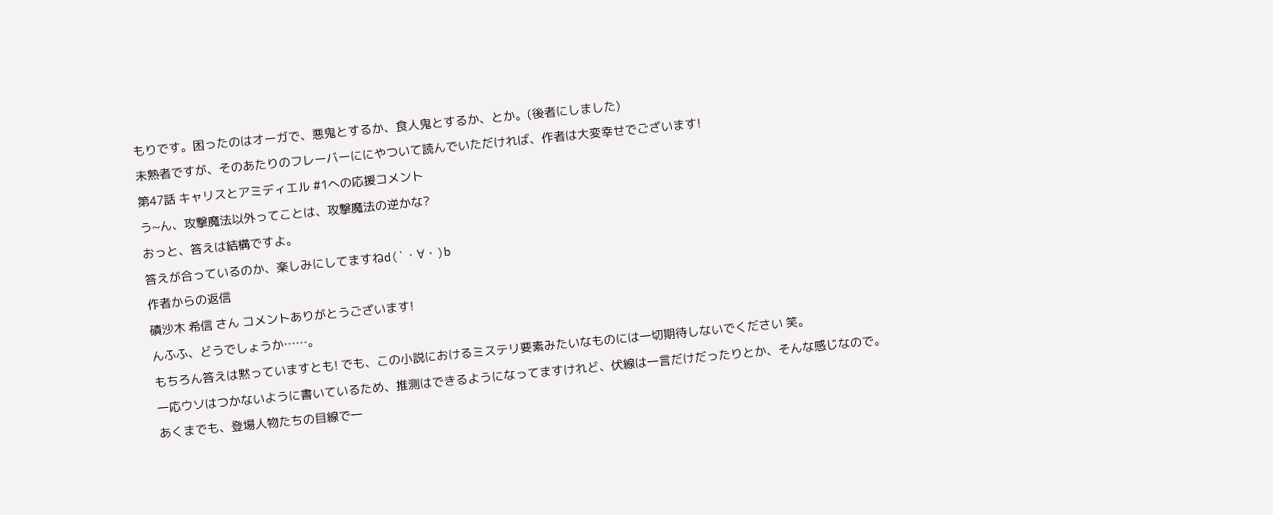もりです。困ったのはオーガで、悪鬼とするか、食人鬼とするか、とか。(後者にしました)
未熟者ですが、そのあたりのフレーバーににやついて読んでいただければ、作者は大変幸せでございます!
第47話 キャリスとアミディエル #1への応援コメント
う~ん、攻撃魔法以外ってことは、攻撃魔法の逆かな?
おっと、答えは結構ですよ。
答えが合っているのか、楽しみにしてますねd(`・∀・)b
作者からの返信
磧沙木 希信 さん コメントありがとうございます!
んふふ、どうでしょうか……。
もちろん答えは黙っていますとも! でも、この小説におけるミステリ要素みたいなものには一切期待しないでください 笑。
一応ウソはつかないように書いているため、推測はできるようになってますけれど、伏線は一言だけだったりとか、そんな感じなので。
あくまでも、登場人物たちの目線で一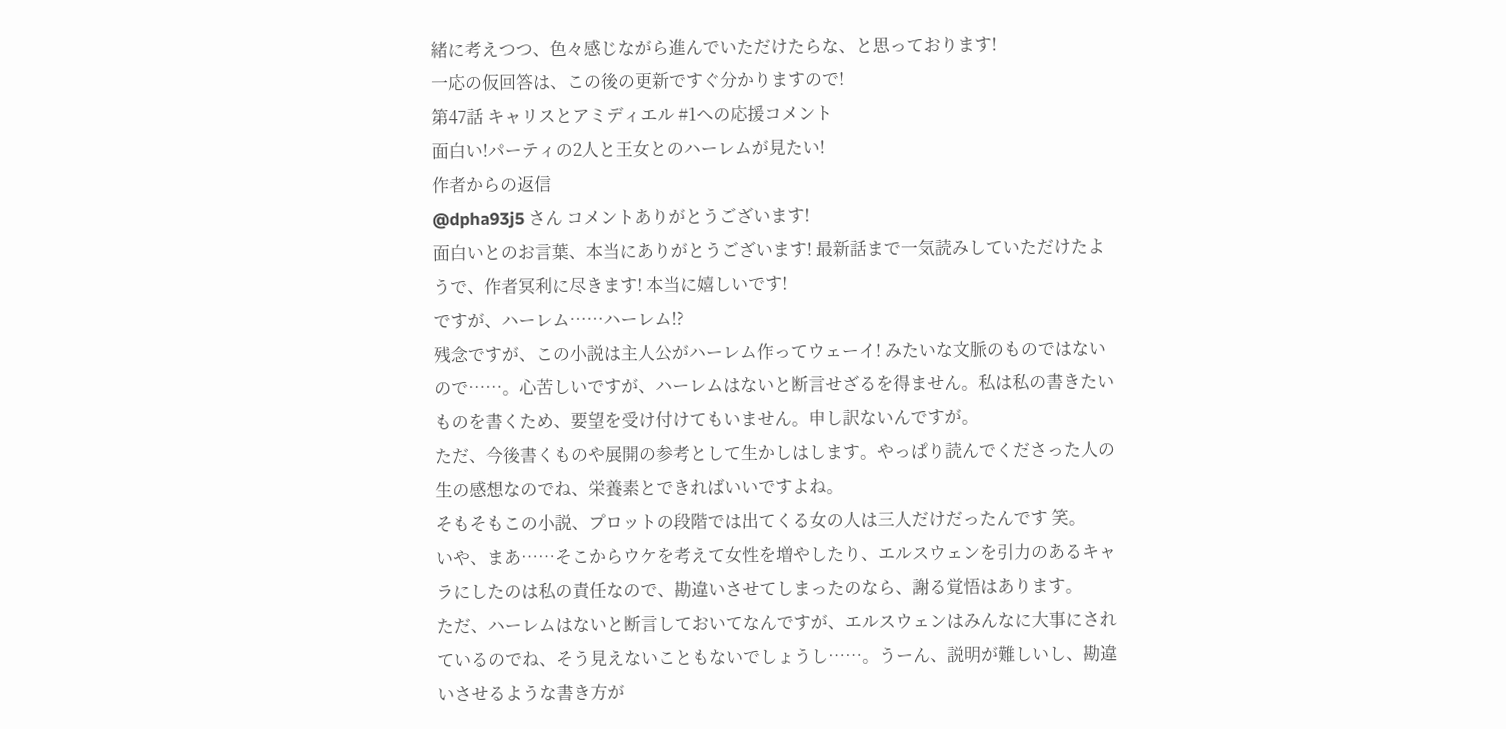緒に考えつつ、色々感じながら進んでいただけたらな、と思っております!
一応の仮回答は、この後の更新ですぐ分かりますので!
第47話 キャリスとアミディエル #1への応援コメント
面白い!パーティの2人と王女とのハーレムが見たい!
作者からの返信
@dpha93j5 さん コメントありがとうございます!
面白いとのお言葉、本当にありがとうございます! 最新話まで一気読みしていただけたようで、作者冥利に尽きます! 本当に嬉しいです!
ですが、ハーレム……ハーレム!?
残念ですが、この小説は主人公がハーレム作ってウェーイ! みたいな文脈のものではないので……。心苦しいですが、ハーレムはないと断言せざるを得ません。私は私の書きたいものを書くため、要望を受け付けてもいません。申し訳ないんですが。
ただ、今後書くものや展開の参考として生かしはします。やっぱり読んでくださった人の生の感想なのでね、栄養素とできればいいですよね。
そもそもこの小説、プロットの段階では出てくる女の人は三人だけだったんです 笑。
いや、まあ……そこからウケを考えて女性を増やしたり、エルスウェンを引力のあるキャラにしたのは私の責任なので、勘違いさせてしまったのなら、謝る覚悟はあります。
ただ、ハーレムはないと断言しておいてなんですが、エルスウェンはみんなに大事にされているのでね、そう見えないこともないでしょうし……。うーん、説明が難しいし、勘違いさせるような書き方が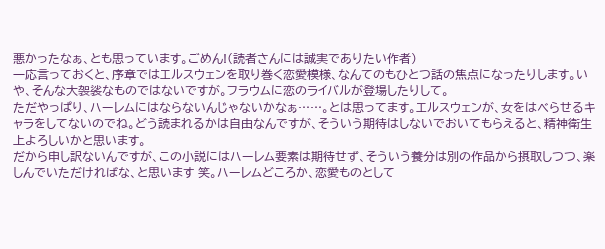悪かったなぁ、とも思っています。ごめん!(読者さんには誠実でありたい作者)
一応言っておくと、序章ではエルスウェンを取り巻く恋愛模様、なんてのもひとつ話の焦点になったりします。いや、そんな大袈裟なものではないですが。フラウムに恋のライバルが登場したりして。
ただやっぱり、ハーレムにはならないんじゃないかなぁ……。とは思ってます。エルスウェンが、女をはべらせるキャラをしてないのでね。どう読まれるかは自由なんですが、そういう期待はしないでおいてもらえると、精神衛生上よろしいかと思います。
だから申し訳ないんですが、この小説にはハーレム要素は期待せず、そういう養分は別の作品から摂取しつつ、楽しんでいただければな、と思います 笑。ハーレムどころか、恋愛ものとして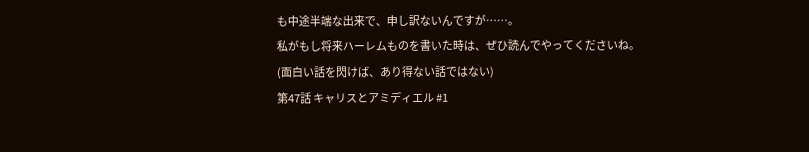も中途半端な出来で、申し訳ないんですが……。
私がもし将来ハーレムものを書いた時は、ぜひ読んでやってくださいね。(面白い話を閃けば、あり得ない話ではない)
第47話 キャリスとアミディエル #1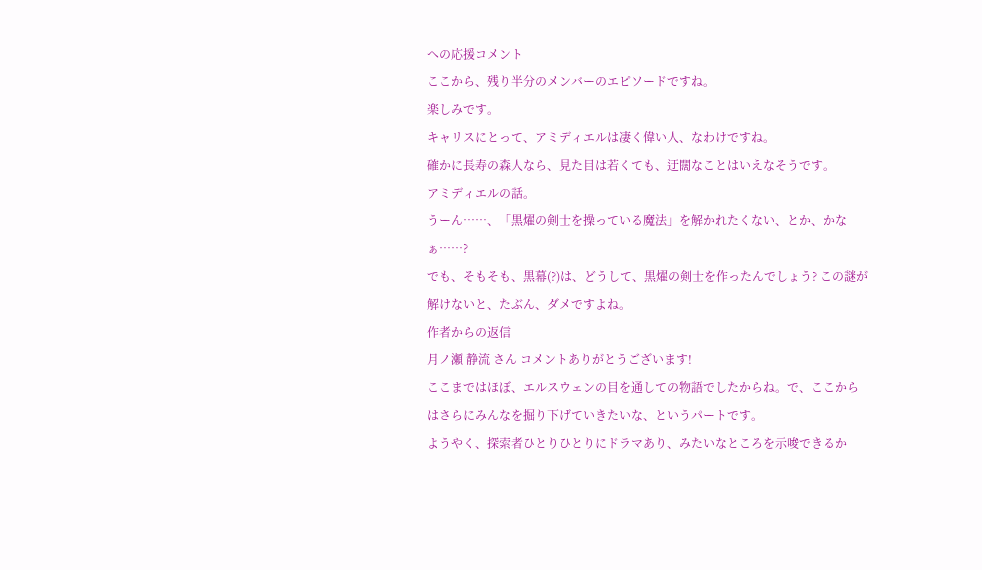への応援コメント
ここから、残り半分のメンバーのエピソードですね。
楽しみです。
キャリスにとって、アミディエルは凄く偉い人、なわけですね。
確かに長寿の森人なら、見た目は若くても、迂闊なことはいえなそうです。
アミディエルの話。
うーん……、「黒燿の剣士を操っている魔法」を解かれたくない、とか、かなぁ……?
でも、そもそも、黒幕(?)は、どうして、黒燿の剣士を作ったんでしょう? この謎が解けないと、たぶん、ダメですよね。
作者からの返信
月ノ瀬 静流 さん コメントありがとうございます!
ここまではほぼ、エルスウェンの目を通しての物語でしたからね。で、ここからはさらにみんなを掘り下げていきたいな、というパートです。
ようやく、探索者ひとりひとりにドラマあり、みたいなところを示唆できるか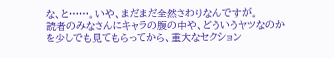な、と……。いや、まだまだ全然さわりなんですが。
読者のみなさんにキャラの腹の中や、どういうヤツなのかを少しでも見てもらってから、重大なセクション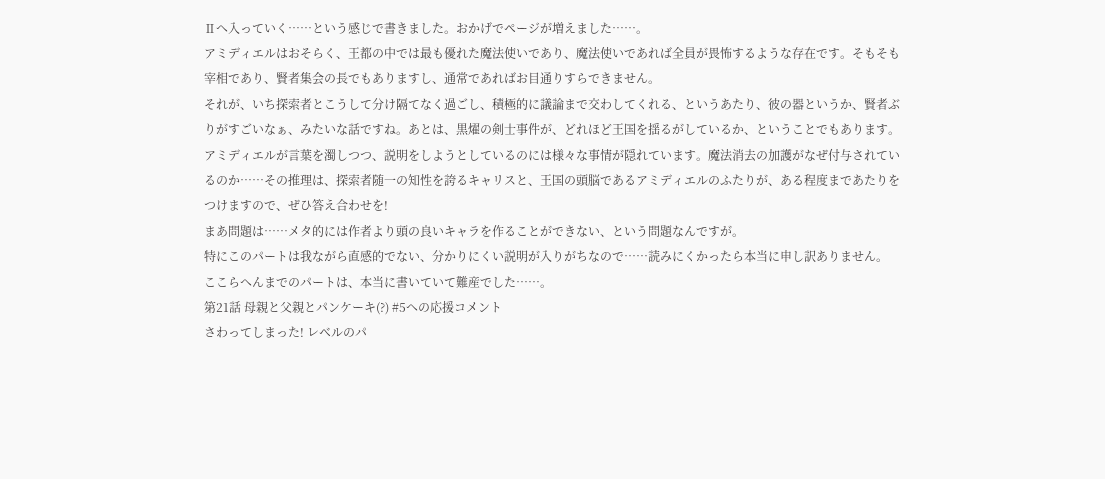Ⅱへ入っていく……という感じで書きました。おかげでページが増えました……。
アミディエルはおそらく、王都の中では最も優れた魔法使いであり、魔法使いであれば全員が畏怖するような存在です。そもそも宰相であり、賢者集会の長でもありますし、通常であればお目通りすらできません。
それが、いち探索者とこうして分け隔てなく過ごし、積極的に議論まで交わしてくれる、というあたり、彼の器というか、賢者ぶりがすごいなぁ、みたいな話ですね。あとは、黒燿の剣士事件が、どれほど王国を揺るがしているか、ということでもあります。
アミディエルが言葉を濁しつつ、説明をしようとしているのには様々な事情が隠れています。魔法消去の加護がなぜ付与されているのか……その推理は、探索者随一の知性を誇るキャリスと、王国の頭脳であるアミディエルのふたりが、ある程度まであたりをつけますので、ぜひ答え合わせを!
まあ問題は……メタ的には作者より頭の良いキャラを作ることができない、という問題なんですが。
特にこのパートは我ながら直感的でない、分かりにくい説明が入りがちなので……読みにくかったら本当に申し訳ありません。
ここらへんまでのパートは、本当に書いていて難産でした……。
第21話 母親と父親とパンケーキ(?) #5への応援コメント
さわってしまった! レベルのパ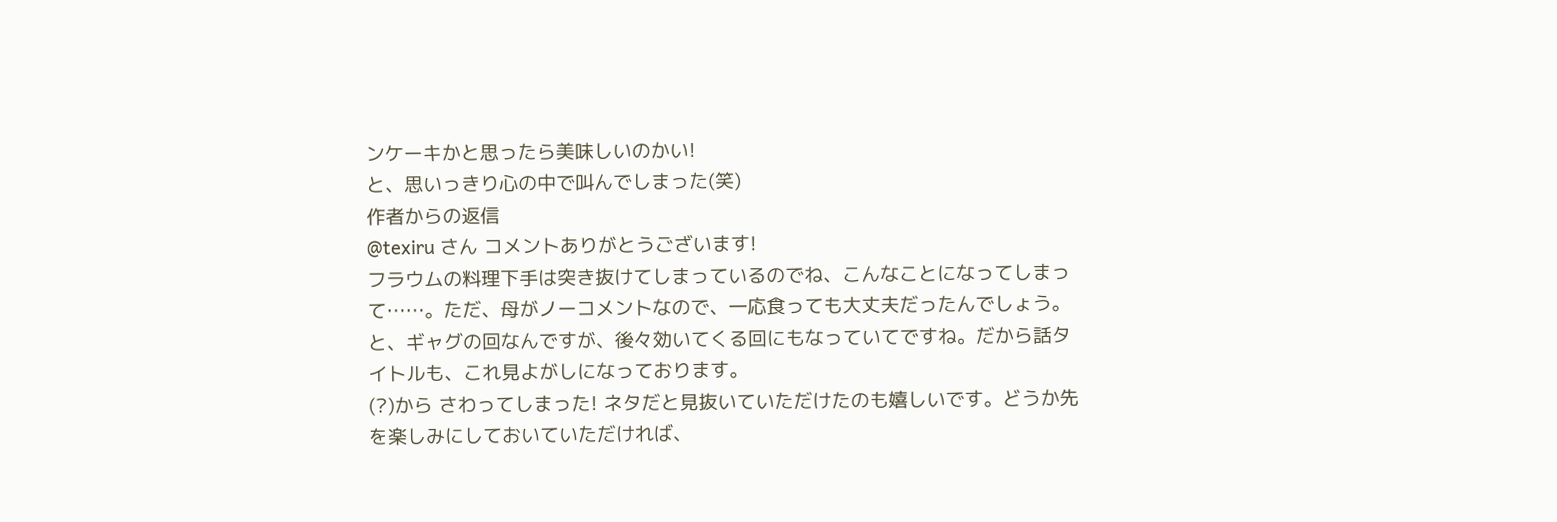ンケーキかと思ったら美味しいのかい!
と、思いっきり心の中で叫んでしまった(笑)
作者からの返信
@texiru さん コメントありがとうございます!
フラウムの料理下手は突き抜けてしまっているのでね、こんなことになってしまって……。ただ、母がノーコメントなので、一応食っても大丈夫だったんでしょう。
と、ギャグの回なんですが、後々効いてくる回にもなっていてですね。だから話タイトルも、これ見よがしになっております。
(?)から さわってしまった! ネタだと見抜いていただけたのも嬉しいです。どうか先を楽しみにしておいていただければ、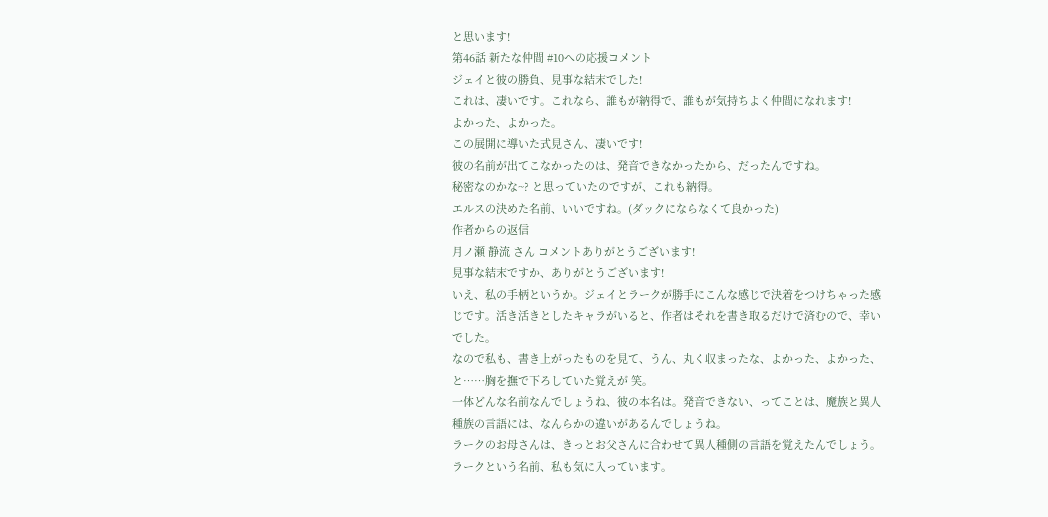と思います!
第46話 新たな仲間 #10への応援コメント
ジェイと彼の勝負、見事な結末でした!
これは、凄いです。これなら、誰もが納得で、誰もが気持ちよく仲間になれます!
よかった、よかった。
この展開に導いた式見さん、凄いです!
彼の名前が出てこなかったのは、発音できなかったから、だったんですね。
秘密なのかな~? と思っていたのですが、これも納得。
エルスの決めた名前、いいですね。(ダックにならなくて良かった)
作者からの返信
月ノ瀬 静流 さん コメントありがとうございます!
見事な結末ですか、ありがとうございます!
いえ、私の手柄というか。ジェイとラークが勝手にこんな感じで決着をつけちゃった感じです。活き活きとしたキャラがいると、作者はそれを書き取るだけで済むので、幸いでした。
なので私も、書き上がったものを見て、うん、丸く収まったな、よかった、よかった、と……胸を撫で下ろしていた覚えが 笑。
一体どんな名前なんでしょうね、彼の本名は。発音できない、ってことは、魔族と異人種族の言語には、なんらかの違いがあるんでしょうね。
ラークのお母さんは、きっとお父さんに合わせて異人種側の言語を覚えたんでしょう。
ラークという名前、私も気に入っています。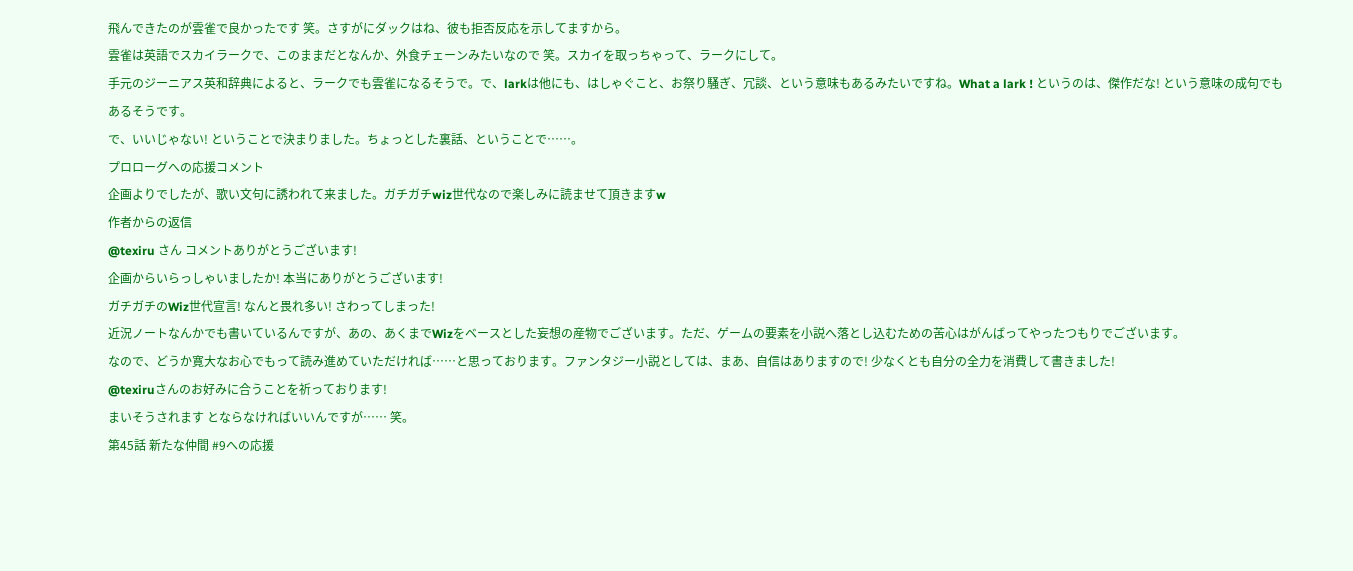飛んできたのが雲雀で良かったです 笑。さすがにダックはね、彼も拒否反応を示してますから。
雲雀は英語でスカイラークで、このままだとなんか、外食チェーンみたいなので 笑。スカイを取っちゃって、ラークにして。
手元のジーニアス英和辞典によると、ラークでも雲雀になるそうで。で、larkは他にも、はしゃぐこと、お祭り騒ぎ、冗談、という意味もあるみたいですね。What a lark ! というのは、傑作だな! という意味の成句でもあるそうです。
で、いいじゃない! ということで決まりました。ちょっとした裏話、ということで……。
プロローグへの応援コメント
企画よりでしたが、歌い文句に誘われて来ました。ガチガチwiz世代なので楽しみに読ませて頂きますw
作者からの返信
@texiru さん コメントありがとうございます!
企画からいらっしゃいましたか! 本当にありがとうございます!
ガチガチのWiz世代宣言! なんと畏れ多い! さわってしまった!
近況ノートなんかでも書いているんですが、あの、あくまでWizをベースとした妄想の産物でございます。ただ、ゲームの要素を小説へ落とし込むための苦心はがんばってやったつもりでございます。
なので、どうか寛大なお心でもって読み進めていただければ……と思っております。ファンタジー小説としては、まあ、自信はありますので! 少なくとも自分の全力を消費して書きました!
@texiruさんのお好みに合うことを祈っております!
まいそうされます とならなければいいんですが…… 笑。
第45話 新たな仲間 #9への応援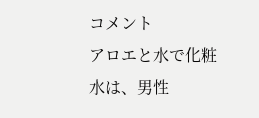コメント
アロエと水で化粧水は、男性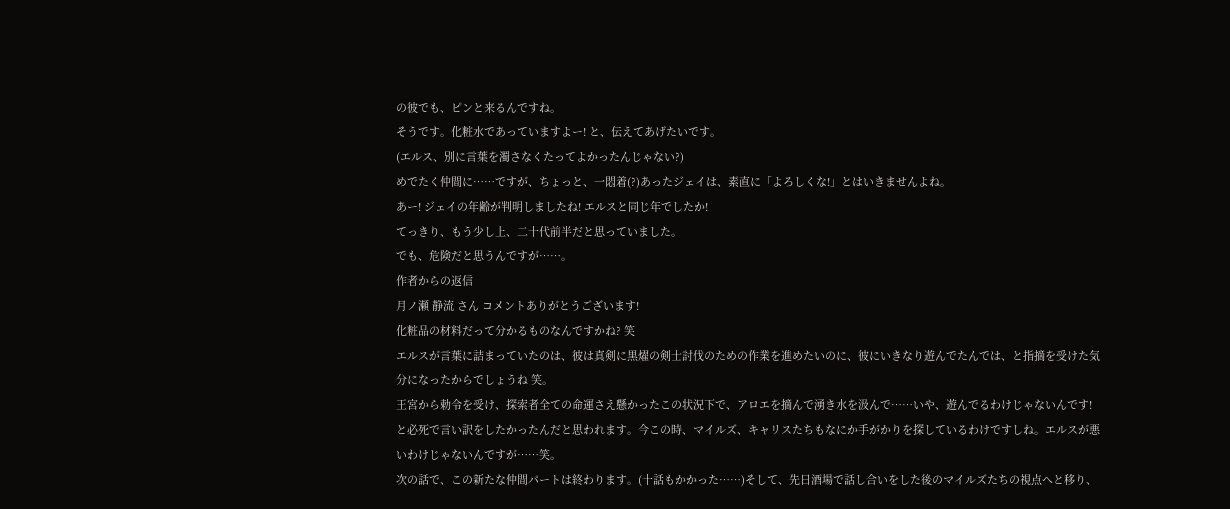の彼でも、ピンと来るんですね。
そうです。化粧水であっていますよー! と、伝えてあげたいです。
(エルス、別に言葉を濁さなくたってよかったんじゃない?)
めでたく仲間に……ですが、ちょっと、一悶着(?)あったジェイは、素直に「よろしくな!」とはいきませんよね。
あー! ジェイの年齢が判明しましたね! エルスと同じ年でしたか!
てっきり、もう少し上、二十代前半だと思っていました。
でも、危険だと思うんですが……。
作者からの返信
月ノ瀬 静流 さん コメントありがとうございます!
化粧品の材料だって分かるものなんですかね? 笑
エルスが言葉に詰まっていたのは、彼は真剣に黒燿の剣士討伐のための作業を進めたいのに、彼にいきなり遊んでたんでは、と指摘を受けた気分になったからでしょうね 笑。
王宮から勅令を受け、探索者全ての命運さえ懸かったこの状況下で、アロエを摘んで湧き水を汲んで……いや、遊んでるわけじゃないんです! と必死で言い訳をしたかったんだと思われます。今この時、マイルズ、キャリスたちもなにか手がかりを探しているわけですしね。エルスが悪いわけじゃないんですが……笑。
次の話で、この新たな仲間パートは終わります。(十話もかかった……)そして、先日酒場で話し合いをした後のマイルズたちの視点へと移り、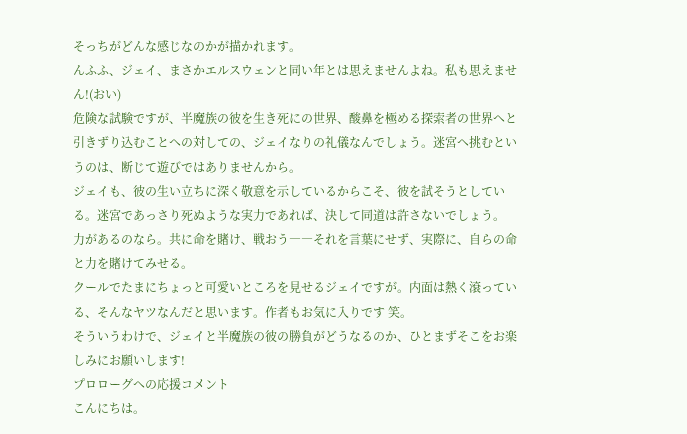そっちがどんな感じなのかが描かれます。
んふふ、ジェイ、まさかエルスウェンと同い年とは思えませんよね。私も思えません!(おい)
危険な試験ですが、半魔族の彼を生き死にの世界、酸鼻を極める探索者の世界へと引きずり込むことへの対しての、ジェイなりの礼儀なんでしょう。迷宮へ挑むというのは、断じて遊びではありませんから。
ジェイも、彼の生い立ちに深く敬意を示しているからこそ、彼を試そうとしている。迷宮であっさり死ぬような実力であれば、決して同道は許さないでしょう。
力があるのなら。共に命を賭け、戦おう――それを言葉にせず、実際に、自らの命と力を賭けてみせる。
クールでたまにちょっと可愛いところを見せるジェイですが。内面は熱く滾っている、そんなヤツなんだと思います。作者もお気に入りです 笑。
そういうわけで、ジェイと半魔族の彼の勝負がどうなるのか、ひとまずそこをお楽しみにお願いします!
プロローグへの応援コメント
こんにちは。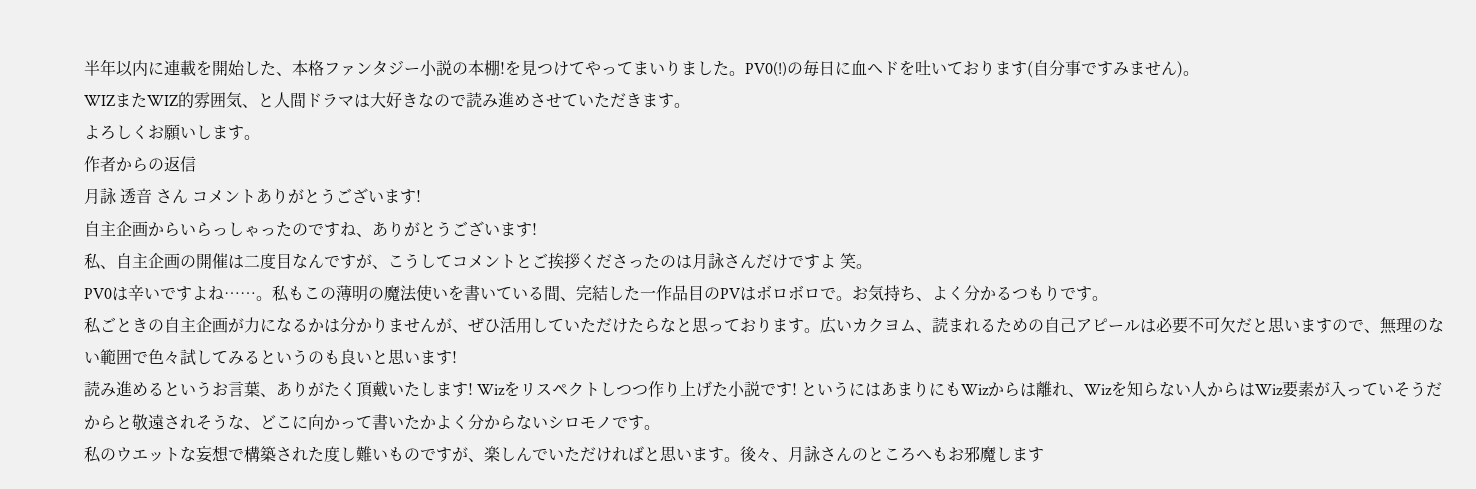半年以内に連載を開始した、本格ファンタジー小説の本棚!を見つけてやってまいりました。PV0(!)の毎日に血ヘドを吐いております(自分事ですみません)。
WIZまたWIZ的雰囲気、と人間ドラマは大好きなので読み進めさせていただきます。
よろしくお願いします。
作者からの返信
月詠 透音 さん コメントありがとうございます!
自主企画からいらっしゃったのですね、ありがとうございます!
私、自主企画の開催は二度目なんですが、こうしてコメントとご挨拶くださったのは月詠さんだけですよ 笑。
PV0は辛いですよね……。私もこの薄明の魔法使いを書いている間、完結した一作品目のPVはボロボロで。お気持ち、よく分かるつもりです。
私ごときの自主企画が力になるかは分かりませんが、ぜひ活用していただけたらなと思っております。広いカクヨム、読まれるための自己アピールは必要不可欠だと思いますので、無理のない範囲で色々試してみるというのも良いと思います!
読み進めるというお言葉、ありがたく頂戴いたします! Wizをリスペクトしつつ作り上げた小説です! というにはあまりにもWizからは離れ、Wizを知らない人からはWiz要素が入っていそうだからと敬遠されそうな、どこに向かって書いたかよく分からないシロモノです。
私のウエットな妄想で構築された度し難いものですが、楽しんでいただければと思います。後々、月詠さんのところへもお邪魔します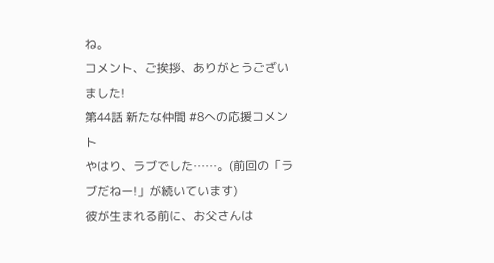ね。
コメント、ご挨拶、ありがとうございました!
第44話 新たな仲間 #8への応援コメント
やはり、ラブでした……。(前回の「ラブだねー!」が続いています)
彼が生まれる前に、お父さんは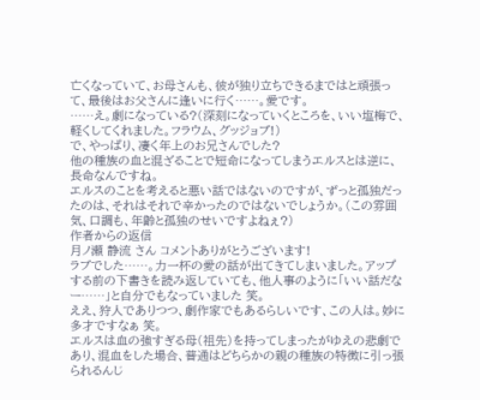亡くなっていて、お母さんも、彼が独り立ちできるまではと頑張って、最後はお父さんに逢いに行く……。愛です。
……え。劇になっている?(深刻になっていくところを、いい塩梅で、軽くしてくれました。フラウム、グッジョブ!)
で、やっぱり、凄く年上のお兄さんでした?
他の種族の血と混ざることで短命になってしまうエルスとは逆に、長命なんですね。
エルスのことを考えると悪い話ではないのですが、ずっと孤独だったのは、それはそれで辛かったのではないでしょうか。(この雰囲気、口調も、年齢と孤独のせいですよねぇ?)
作者からの返信
月ノ瀬 静流 さん コメントありがとうございます!
ラブでした……。力一杯の愛の話が出てきてしまいました。アップする前の下書きを読み返していても、他人事のように「いい話だなー……」と自分でもなっていました 笑。
ええ、狩人でありつつ、劇作家でもあるらしいです、この人は。妙に多才ですなぁ 笑。
エルスは血の強すぎる母(祖先)を持ってしまったがゆえの悲劇であり、混血をした場合、普通はどちらかの親の種族の特徴に引っ張られるんじ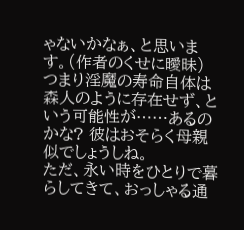ゃないかなぁ、と思います。(作者のくせに曖昧)
つまり淫魔の寿命自体は森人のように存在せず、という可能性が……あるのかな? 彼はおそらく母親似でしょうしね。
ただ、永い時をひとりで暮らしてきて、おっしゃる通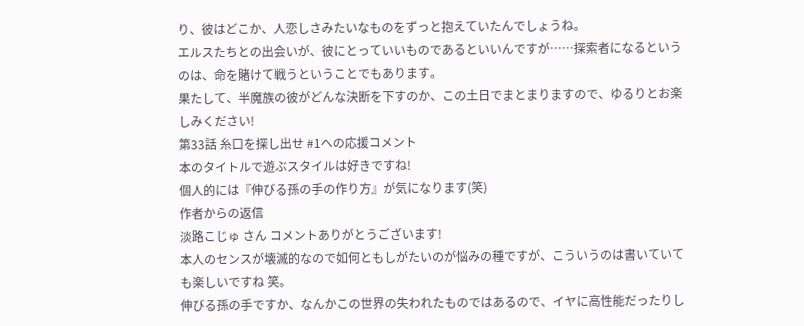り、彼はどこか、人恋しさみたいなものをずっと抱えていたんでしょうね。
エルスたちとの出会いが、彼にとっていいものであるといいんですが……探索者になるというのは、命を賭けて戦うということでもあります。
果たして、半魔族の彼がどんな決断を下すのか、この土日でまとまりますので、ゆるりとお楽しみください!
第33話 糸口を探し出せ #1への応援コメント
本のタイトルで遊ぶスタイルは好きですね!
個人的には『伸びる孫の手の作り方』が気になります(笑)
作者からの返信
淡路こじゅ さん コメントありがとうございます!
本人のセンスが壊滅的なので如何ともしがたいのが悩みの種ですが、こういうのは書いていても楽しいですね 笑。
伸びる孫の手ですか、なんかこの世界の失われたものではあるので、イヤに高性能だったりし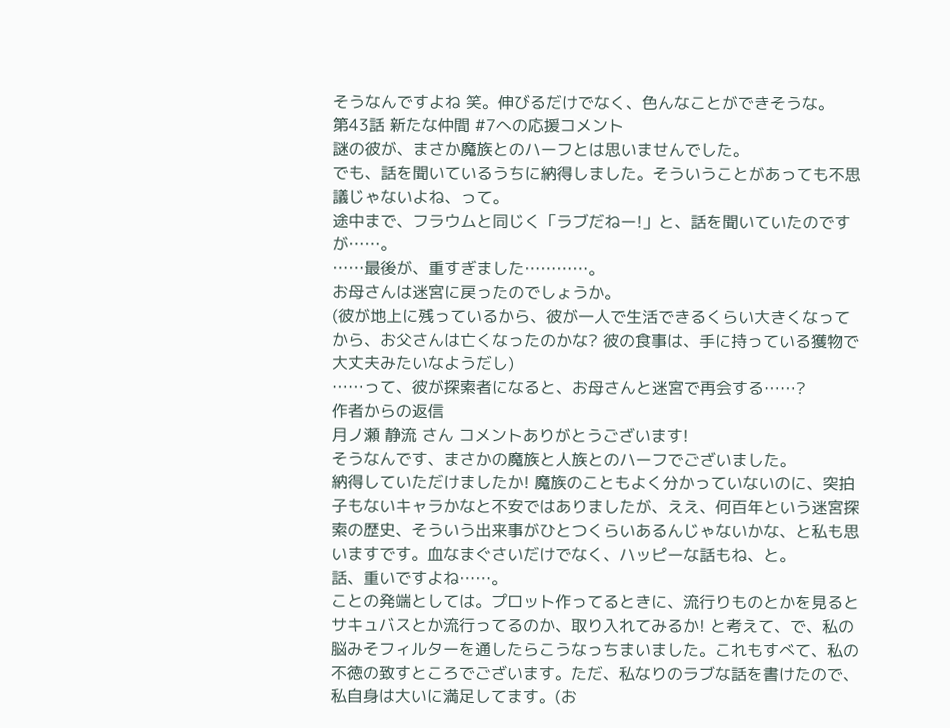そうなんですよね 笑。伸びるだけでなく、色んなことができそうな。
第43話 新たな仲間 #7への応援コメント
謎の彼が、まさか魔族とのハーフとは思いませんでした。
でも、話を聞いているうちに納得しました。そういうことがあっても不思議じゃないよね、って。
途中まで、フラウムと同じく「ラブだねー!」と、話を聞いていたのですが……。
……最後が、重すぎました…………。
お母さんは迷宮に戻ったのでしょうか。
(彼が地上に残っているから、彼が一人で生活できるくらい大きくなってから、お父さんは亡くなったのかな? 彼の食事は、手に持っている獲物で大丈夫みたいなようだし)
……って、彼が探索者になると、お母さんと迷宮で再会する……?
作者からの返信
月ノ瀬 静流 さん コメントありがとうございます!
そうなんです、まさかの魔族と人族とのハーフでございました。
納得していただけましたか! 魔族のこともよく分かっていないのに、突拍子もないキャラかなと不安ではありましたが、ええ、何百年という迷宮探索の歴史、そういう出来事がひとつくらいあるんじゃないかな、と私も思いますです。血なまぐさいだけでなく、ハッピーな話もね、と。
話、重いですよね……。
ことの発端としては。プロット作ってるときに、流行りものとかを見るとサキュバスとか流行ってるのか、取り入れてみるか! と考えて、で、私の脳みそフィルターを通したらこうなっちまいました。これもすべて、私の不徳の致すところでございます。ただ、私なりのラブな話を書けたので、私自身は大いに満足してます。(お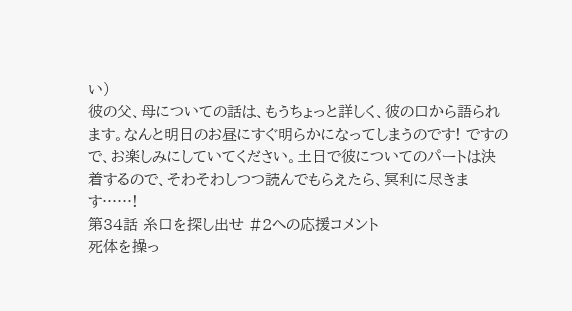い)
彼の父、母についての話は、もうちょっと詳しく、彼の口から語られます。なんと明日のお昼にすぐ明らかになってしまうのです! ですので、お楽しみにしていてください。土日で彼についてのパートは決着するので、そわそわしつつ読んでもらえたら、冥利に尽きます……!
第34話 糸口を探し出せ #2への応援コメント
死体を操っ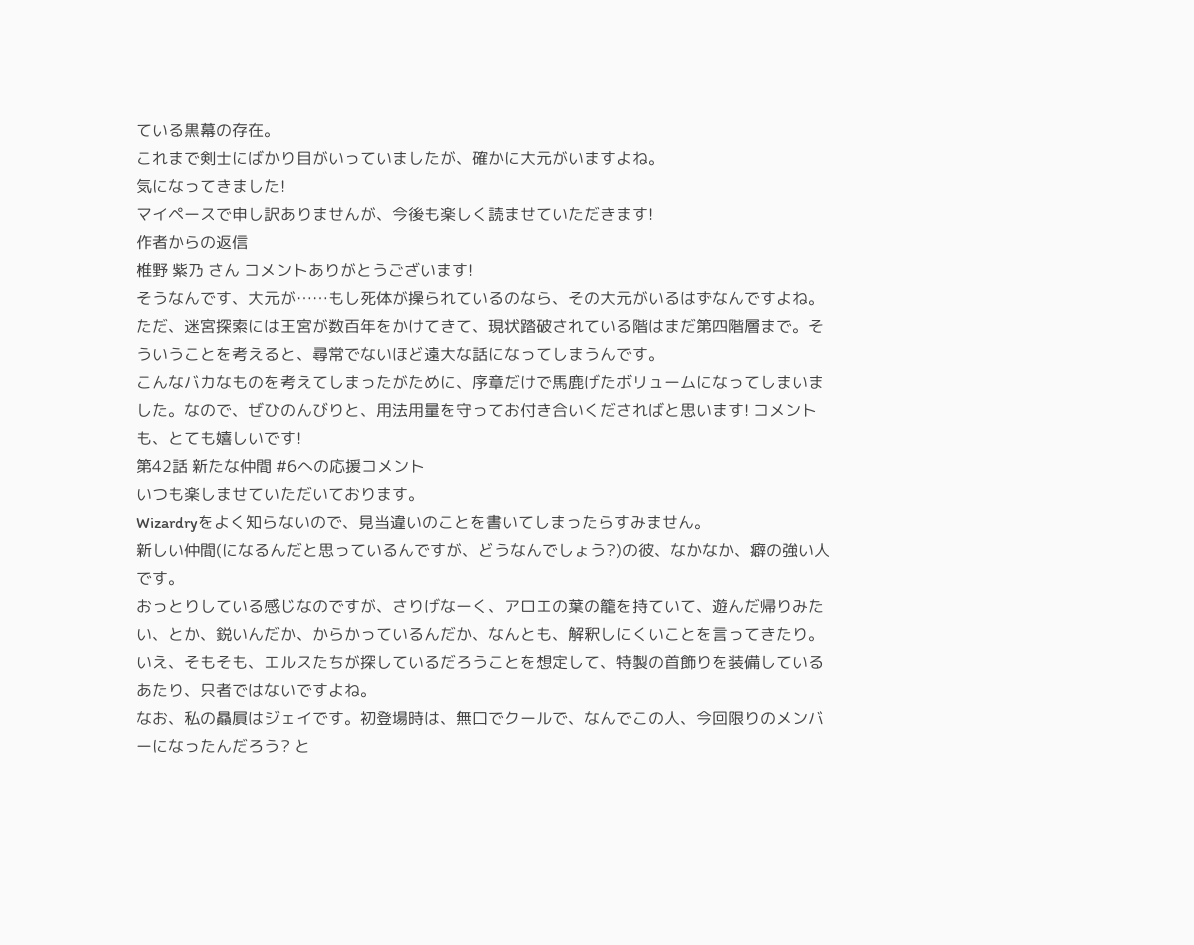ている黒幕の存在。
これまで剣士にばかり目がいっていましたが、確かに大元がいますよね。
気になってきました!
マイペースで申し訳ありませんが、今後も楽しく読ませていただきます!
作者からの返信
椎野 紫乃 さん コメントありがとうございます!
そうなんです、大元が……もし死体が操られているのなら、その大元がいるはずなんですよね。
ただ、迷宮探索には王宮が数百年をかけてきて、現状踏破されている階はまだ第四階層まで。そういうことを考えると、尋常でないほど遠大な話になってしまうんです。
こんなバカなものを考えてしまったがために、序章だけで馬鹿げたボリュームになってしまいました。なので、ぜひのんびりと、用法用量を守ってお付き合いくださればと思います! コメントも、とても嬉しいです!
第42話 新たな仲間 #6への応援コメント
いつも楽しませていただいております。
Wizardryをよく知らないので、見当違いのことを書いてしまったらすみません。
新しい仲間(になるんだと思っているんですが、どうなんでしょう?)の彼、なかなか、癖の強い人です。
おっとりしている感じなのですが、さりげなーく、アロエの葉の籠を持ていて、遊んだ帰りみたい、とか、鋭いんだか、からかっているんだか、なんとも、解釈しにくいことを言ってきたり。
いえ、そもそも、エルスたちが探しているだろうことを想定して、特製の首飾りを装備しているあたり、只者ではないですよね。
なお、私の贔屓はジェイです。初登場時は、無口でクールで、なんでこの人、今回限りのメンバーになったんだろう? と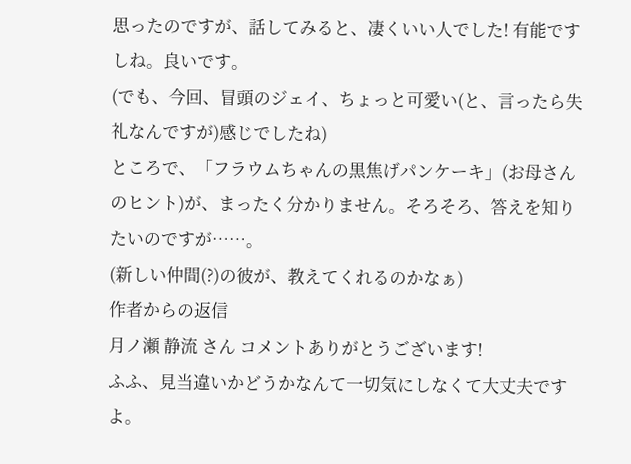思ったのですが、話してみると、凄くいい人でした! 有能ですしね。良いです。
(でも、今回、冒頭のジェイ、ちょっと可愛い(と、言ったら失礼なんですが)感じでしたね)
ところで、「フラウムちゃんの黒焦げパンケーキ」(お母さんのヒント)が、まったく分かりません。そろそろ、答えを知りたいのですが……。
(新しい仲間(?)の彼が、教えてくれるのかなぁ)
作者からの返信
月ノ瀬 静流 さん コメントありがとうございます!
ふふ、見当違いかどうかなんて一切気にしなくて大丈夫ですよ。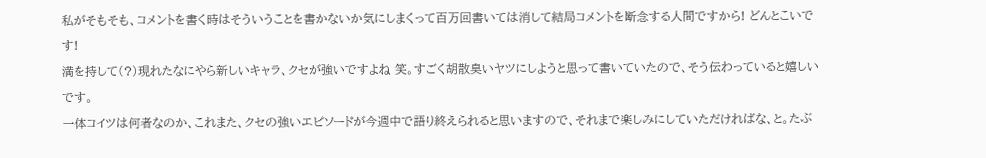私がそもそも、コメントを書く時はそういうことを書かないか気にしまくって百万回書いては消して結局コメントを断念する人間ですから! どんとこいです!
満を持して(?)現れたなにやら新しいキャラ、クセが強いですよね 笑。すごく胡散臭いヤツにしようと思って書いていたので、そう伝わっていると嬉しいです。
一体コイツは何者なのか、これまた、クセの強いエピソードが今週中で語り終えられると思いますので、それまで楽しみにしていただければな、と。たぶ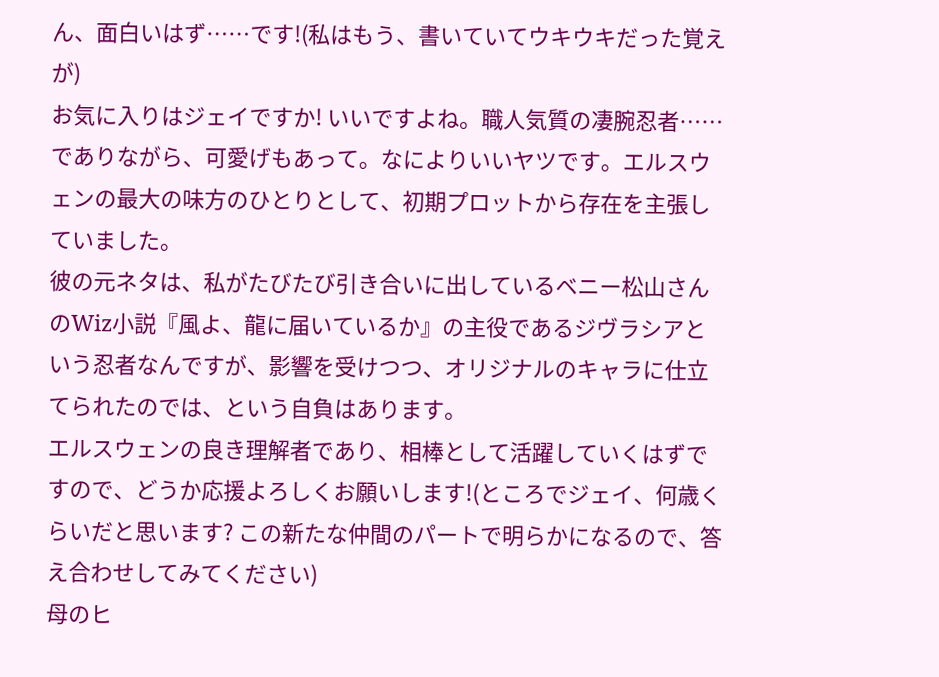ん、面白いはず……です!(私はもう、書いていてウキウキだった覚えが)
お気に入りはジェイですか! いいですよね。職人気質の凄腕忍者……でありながら、可愛げもあって。なによりいいヤツです。エルスウェンの最大の味方のひとりとして、初期プロットから存在を主張していました。
彼の元ネタは、私がたびたび引き合いに出しているベニー松山さんのWiz小説『風よ、龍に届いているか』の主役であるジヴラシアという忍者なんですが、影響を受けつつ、オリジナルのキャラに仕立てられたのでは、という自負はあります。
エルスウェンの良き理解者であり、相棒として活躍していくはずですので、どうか応援よろしくお願いします!(ところでジェイ、何歳くらいだと思います? この新たな仲間のパートで明らかになるので、答え合わせしてみてください)
母のヒ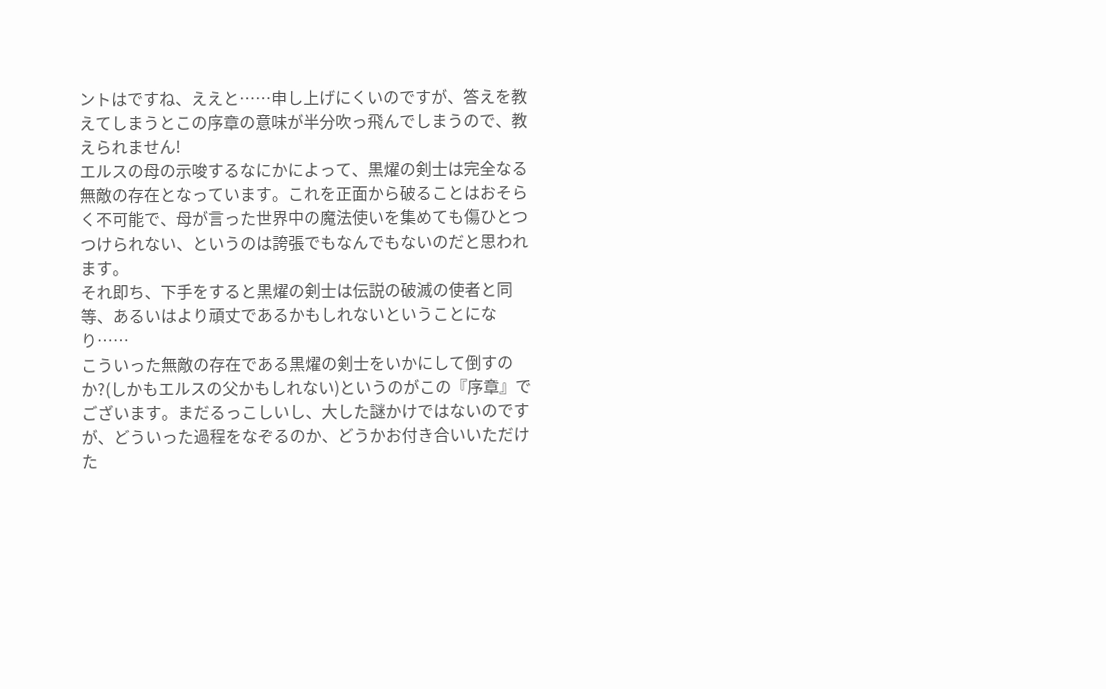ントはですね、ええと……申し上げにくいのですが、答えを教えてしまうとこの序章の意味が半分吹っ飛んでしまうので、教えられません!
エルスの母の示唆するなにかによって、黒燿の剣士は完全なる無敵の存在となっています。これを正面から破ることはおそらく不可能で、母が言った世界中の魔法使いを集めても傷ひとつつけられない、というのは誇張でもなんでもないのだと思われます。
それ即ち、下手をすると黒燿の剣士は伝説の破滅の使者と同等、あるいはより頑丈であるかもしれないということになり……
こういった無敵の存在である黒燿の剣士をいかにして倒すのか?(しかもエルスの父かもしれない)というのがこの『序章』でございます。まだるっこしいし、大した謎かけではないのですが、どういった過程をなぞるのか、どうかお付き合いいただけた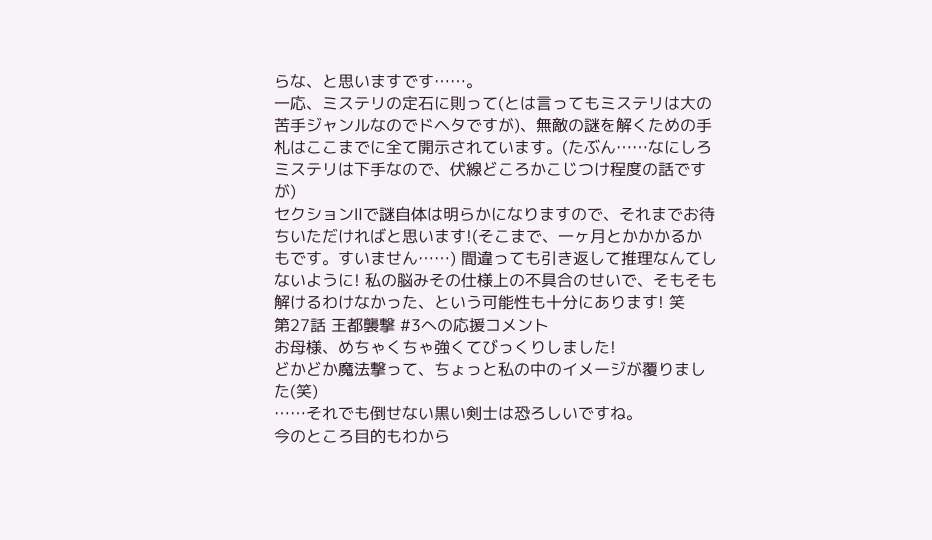らな、と思いますです……。
一応、ミステリの定石に則って(とは言ってもミステリは大の苦手ジャンルなのでドヘタですが)、無敵の謎を解くための手札はここまでに全て開示されています。(たぶん……なにしろミステリは下手なので、伏線どころかこじつけ程度の話ですが)
セクションⅡで謎自体は明らかになりますので、それまでお待ちいただければと思います!(そこまで、一ヶ月とかかかるかもです。すいません……) 間違っても引き返して推理なんてしないように! 私の脳みその仕様上の不具合のせいで、そもそも解けるわけなかった、という可能性も十分にあります! 笑
第27話 王都襲撃 #3への応援コメント
お母様、めちゃくちゃ強くてびっくりしました!
どかどか魔法撃って、ちょっと私の中のイメージが覆りました(笑)
……それでも倒せない黒い剣士は恐ろしいですね。
今のところ目的もわから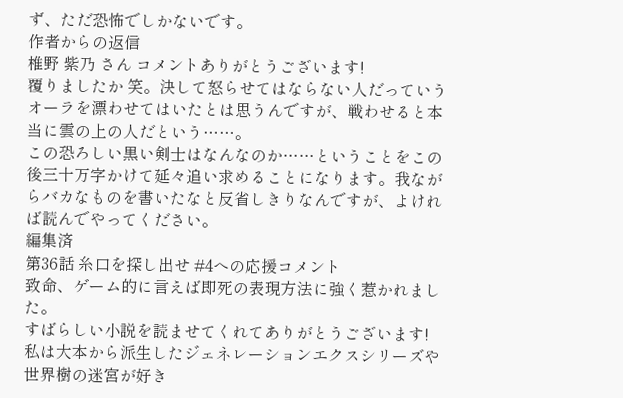ず、ただ恐怖でしかないです。
作者からの返信
椎野 紫乃 さん コメントありがとうございます!
覆りましたか 笑。決して怒らせてはならない人だっていうオーラを漂わせてはいたとは思うんですが、戦わせると本当に雲の上の人だという……。
この恐ろしい黒い剣士はなんなのか……ということをこの後三十万字かけて延々追い求めることになります。我ながらバカなものを書いたなと反省しきりなんですが、よければ読んでやってください。
編集済
第36話 糸口を探し出せ #4への応援コメント
致命、ゲーム的に言えば即死の表現方法に強く惹かれました。
すばらしい小説を読ませてくれてありがとうございます!
私は大本から派生したジェネレーションエクスシリーズや世界樹の迷宮が好き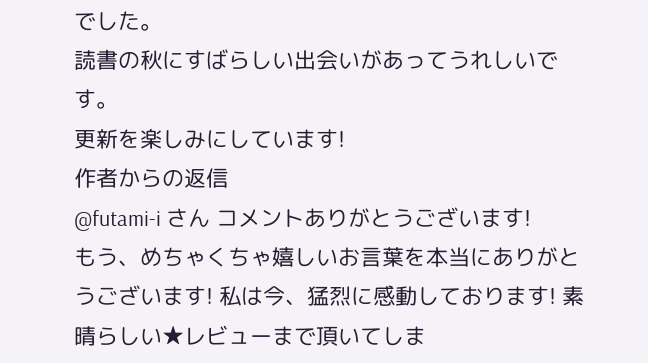でした。
読書の秋にすばらしい出会いがあってうれしいです。
更新を楽しみにしています!
作者からの返信
@futami-i さん コメントありがとうございます!
もう、めちゃくちゃ嬉しいお言葉を本当にありがとうございます! 私は今、猛烈に感動しております! 素晴らしい★レビューまで頂いてしま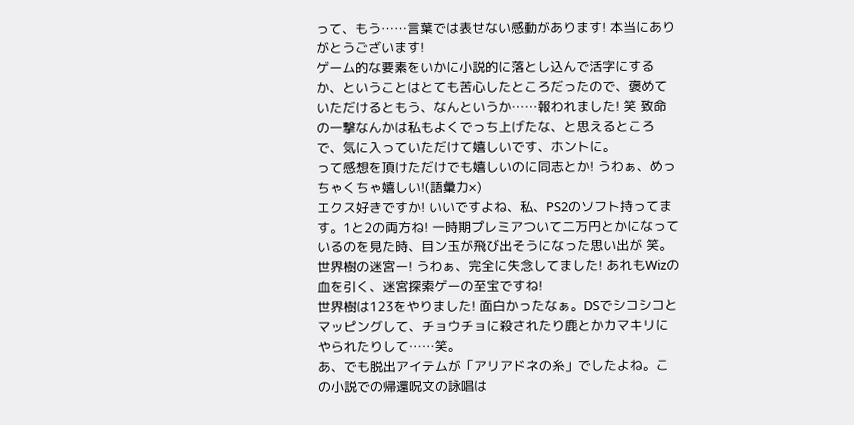って、もう……言葉では表せない感動があります! 本当にありがとうございます!
ゲーム的な要素をいかに小説的に落とし込んで活字にするか、ということはとても苦心したところだったので、褒めていただけるともう、なんというか……報われました! 笑 致命の一撃なんかは私もよくでっち上げたな、と思えるところで、気に入っていただけて嬉しいです、ホントに。
って感想を頂けただけでも嬉しいのに同志とか! うわぁ、めっちゃくちゃ嬉しい!(語彙力×)
エクス好きですか! いいですよね、私、PS2のソフト持ってます。1と2の両方ね! 一時期プレミアついて二万円とかになっているのを見た時、目ン玉が飛び出そうになった思い出が 笑。
世界樹の迷宮ー! うわぁ、完全に失念してました! あれもWizの血を引く、迷宮探索ゲーの至宝ですね!
世界樹は123をやりました! 面白かったなぁ。DSでシコシコとマッピングして、チョウチョに殺されたり鹿とかカマキリにやられたりして……笑。
あ、でも脱出アイテムが「アリアドネの糸」でしたよね。この小説での帰還呪文の詠唱は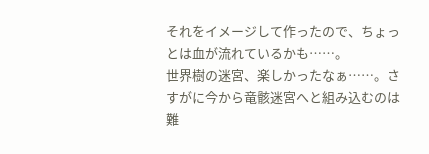それをイメージして作ったので、ちょっとは血が流れているかも……。
世界樹の迷宮、楽しかったなぁ……。さすがに今から竜骸迷宮へと組み込むのは難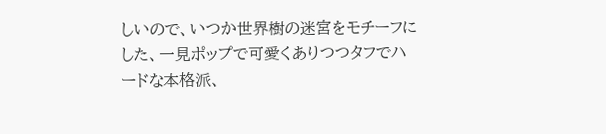しいので、いつか世界樹の迷宮をモチーフにした、一見ポップで可愛くありつつタフでハードな本格派、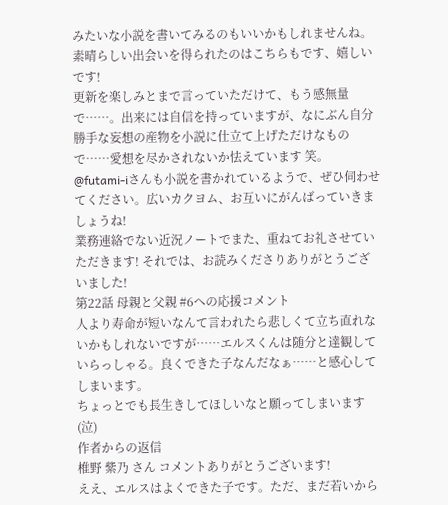みたいな小説を書いてみるのもいいかもしれませんね。
素晴らしい出会いを得られたのはこちらもです、嬉しいです!
更新を楽しみとまで言っていただけて、もう感無量で……。出来には自信を持っていますが、なにぶん自分勝手な妄想の産物を小説に仕立て上げただけなもので……愛想を尽かされないか怯えています 笑。
@futami-iさんも小説を書かれているようで、ぜひ伺わせてください。広いカクヨム、お互いにがんばっていきましょうね!
業務連絡でない近況ノートでまた、重ねてお礼させていただきます! それでは、お読みくださりありがとうございました!
第22話 母親と父親 #6への応援コメント
人より寿命が短いなんて言われたら悲しくて立ち直れないかもしれないですが……エルスくんは随分と達観していらっしゃる。良くできた子なんだなぁ……と感心してしまいます。
ちょっとでも長生きしてほしいなと願ってしまいます(泣)
作者からの返信
椎野 紫乃 さん コメントありがとうございます!
ええ、エルスはよくできた子です。ただ、まだ若いから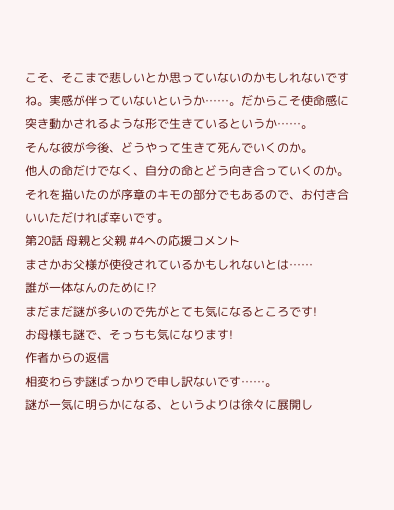こそ、そこまで悲しいとか思っていないのかもしれないですね。実感が伴っていないというか……。だからこそ使命感に突き動かされるような形で生きているというか……。
そんな彼が今後、どうやって生きて死んでいくのか。
他人の命だけでなく、自分の命とどう向き合っていくのか。
それを描いたのが序章のキモの部分でもあるので、お付き合いいただければ幸いです。
第20話 母親と父親 #4への応援コメント
まさかお父様が使役されているかもしれないとは……
誰が一体なんのために⁉
まだまだ謎が多いので先がとても気になるところです!
お母様も謎で、そっちも気になります!
作者からの返信
相変わらず謎ばっかりで申し訳ないです……。
謎が一気に明らかになる、というよりは徐々に展開し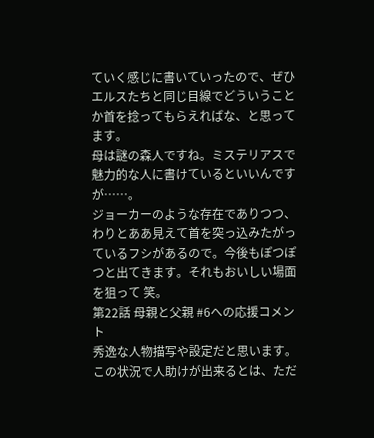ていく感じに書いていったので、ぜひエルスたちと同じ目線でどういうことか首を捻ってもらえればな、と思ってます。
母は謎の森人ですね。ミステリアスで魅力的な人に書けているといいんですが……。
ジョーカーのような存在でありつつ、わりとああ見えて首を突っ込みたがっているフシがあるので。今後もぽつぽつと出てきます。それもおいしい場面を狙って 笑。
第22話 母親と父親 #6への応援コメント
秀逸な人物描写や設定だと思います。
この状況で人助けが出来るとは、ただ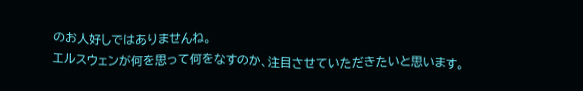のお人好しではありませんね。
エルスウェンが何を思って何をなすのか、注目させていただきたいと思います。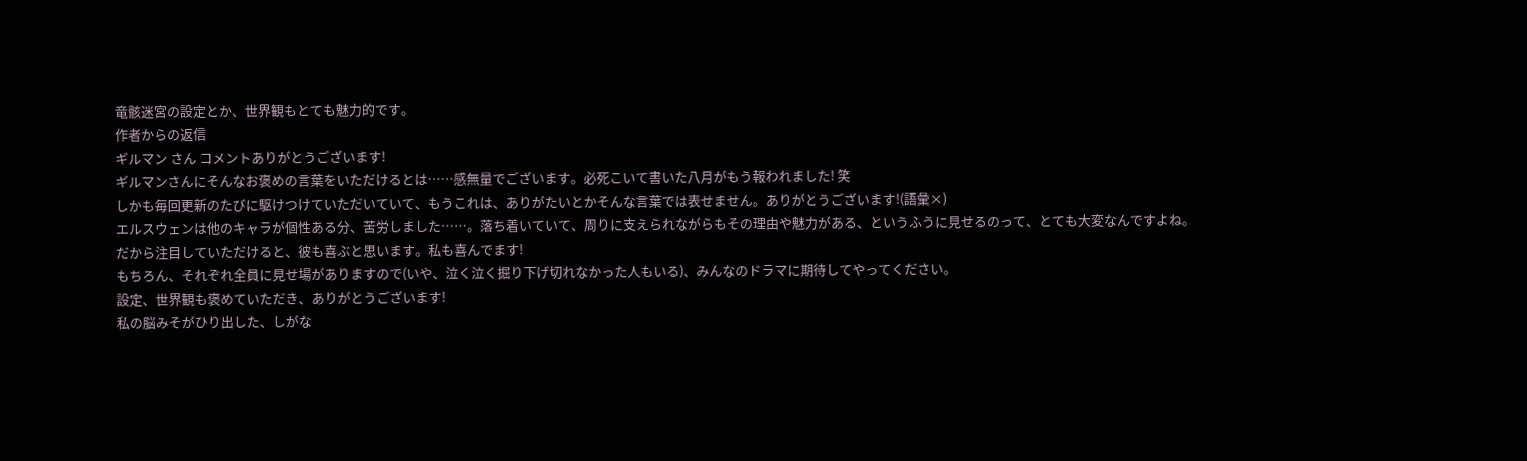竜骸迷宮の設定とか、世界観もとても魅力的です。
作者からの返信
ギルマン さん コメントありがとうございます!
ギルマンさんにそんなお褒めの言葉をいただけるとは……感無量でございます。必死こいて書いた八月がもう報われました! 笑
しかも毎回更新のたびに駆けつけていただいていて、もうこれは、ありがたいとかそんな言葉では表せません。ありがとうございます!(語彙×)
エルスウェンは他のキャラが個性ある分、苦労しました……。落ち着いていて、周りに支えられながらもその理由や魅力がある、というふうに見せるのって、とても大変なんですよね。
だから注目していただけると、彼も喜ぶと思います。私も喜んでます!
もちろん、それぞれ全員に見せ場がありますので(いや、泣く泣く掘り下げ切れなかった人もいる)、みんなのドラマに期待してやってください。
設定、世界観も褒めていただき、ありがとうございます!
私の脳みそがひり出した、しがな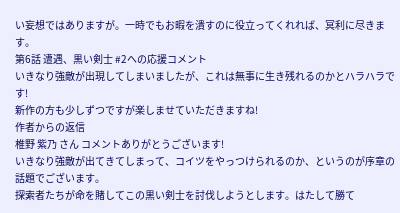い妄想ではありますが。一時でもお暇を潰すのに役立ってくれれば、冥利に尽きます。
第6話 遭遇、黒い剣士 #2への応援コメント
いきなり強敵が出現してしまいましたが、これは無事に生き残れるのかとハラハラです!
新作の方も少しずつですが楽しませていただきますね!
作者からの返信
椎野 紫乃 さん コメントありがとうございます!
いきなり強敵が出てきてしまって、コイツをやっつけられるのか、というのが序章の話題でございます。
探索者たちが命を賭してこの黒い剣士を討伐しようとします。はたして勝て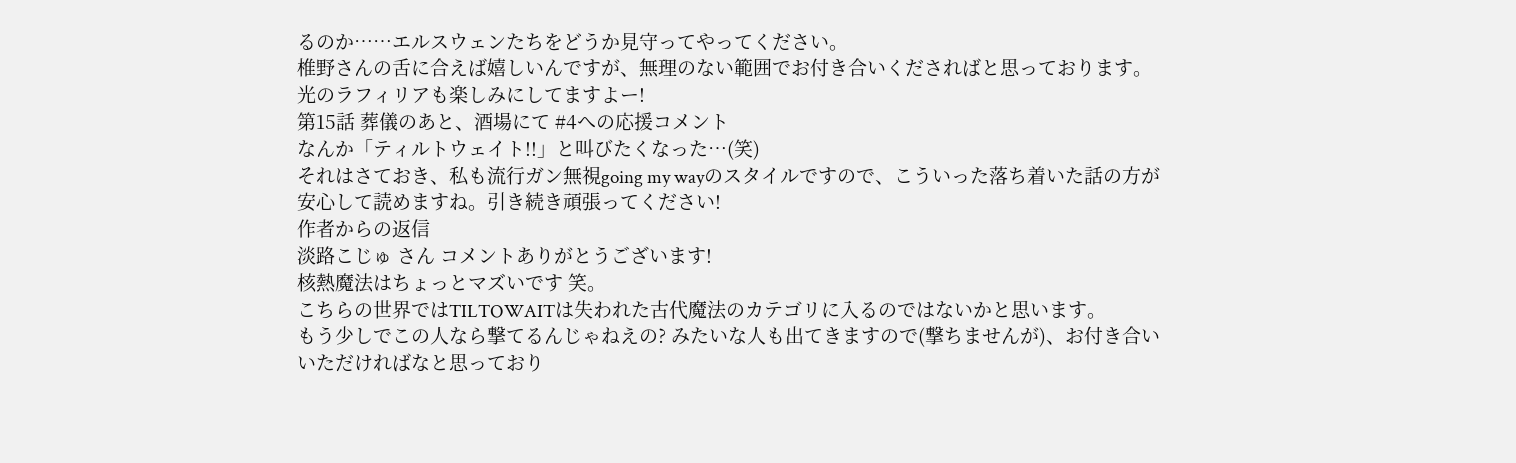るのか……エルスウェンたちをどうか見守ってやってください。
椎野さんの舌に合えば嬉しいんですが、無理のない範囲でお付き合いくださればと思っております。
光のラフィリアも楽しみにしてますよー!
第15話 葬儀のあと、酒場にて #4への応援コメント
なんか「ティルトウェイト!!」と叫びたくなった…(笑)
それはさておき、私も流行ガン無視going my wayのスタイルですので、こういった落ち着いた話の方が安心して読めますね。引き続き頑張ってください!
作者からの返信
淡路こじゅ さん コメントありがとうございます!
核熱魔法はちょっとマズいです 笑。
こちらの世界ではTILTOWAITは失われた古代魔法のカテゴリに入るのではないかと思います。
もう少しでこの人なら撃てるんじゃねえの? みたいな人も出てきますので(撃ちませんが)、お付き合いいただければなと思っており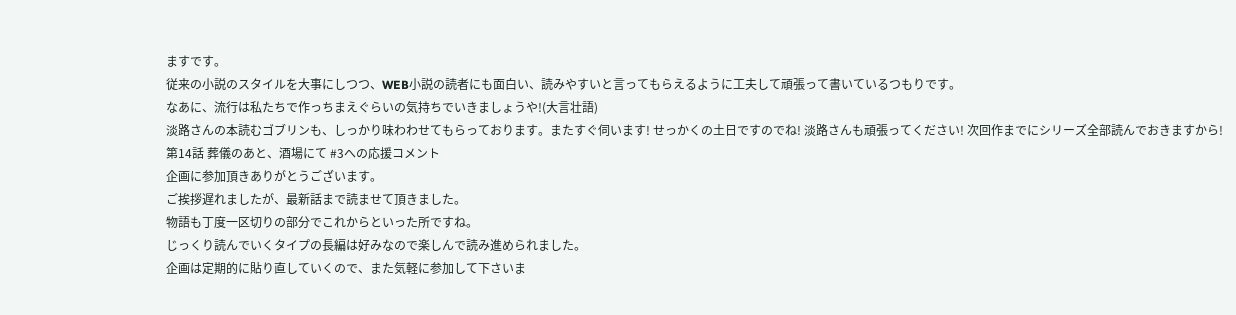ますです。
従来の小説のスタイルを大事にしつつ、WEB小説の読者にも面白い、読みやすいと言ってもらえるように工夫して頑張って書いているつもりです。
なあに、流行は私たちで作っちまえぐらいの気持ちでいきましょうや!(大言壮語)
淡路さんの本読むゴブリンも、しっかり味わわせてもらっております。またすぐ伺います! せっかくの土日ですのでね! 淡路さんも頑張ってください! 次回作までにシリーズ全部読んでおきますから!
第14話 葬儀のあと、酒場にて #3への応援コメント
企画に参加頂きありがとうございます。
ご挨拶遅れましたが、最新話まで読ませて頂きました。
物語も丁度一区切りの部分でこれからといった所ですね。
じっくり読んでいくタイプの長編は好みなので楽しんで読み進められました。
企画は定期的に貼り直していくので、また気軽に参加して下さいま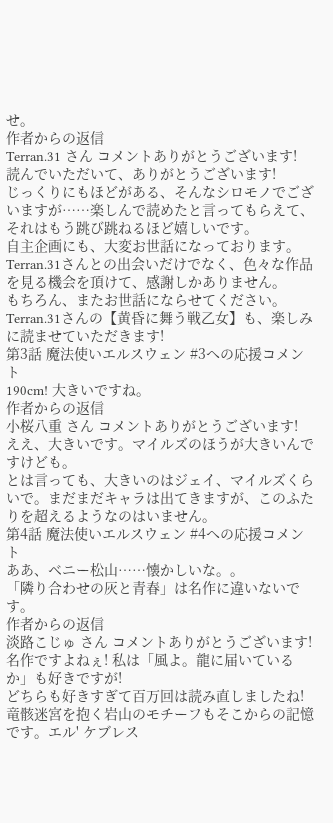せ。
作者からの返信
Terran.31 さん コメントありがとうございます!
読んでいただいて、ありがとうございます!
じっくりにもほどがある、そんなシロモノでございますが……楽しんで読めたと言ってもらえて、それはもう跳び跳ねるほど嬉しいです。
自主企画にも、大変お世話になっております。Terran.31さんとの出会いだけでなく、色々な作品を見る機会を頂けて、感謝しかありません。
もちろん、またお世話にならせてください。Terran.31さんの【黄昏に舞う戦乙女】も、楽しみに読ませていただきます!
第3話 魔法使いエルスウェン #3への応援コメント
190cm! 大きいですね。
作者からの返信
小桜八重 さん コメントありがとうございます!
ええ、大きいです。マイルズのほうが大きいんですけども。
とは言っても、大きいのはジェイ、マイルズくらいで。まだまだキャラは出てきますが、このふたりを超えるようなのはいません。
第4話 魔法使いエルスウェン #4への応援コメント
ああ、ベニー松山……懐かしいな。。
「隣り合わせの灰と青春」は名作に違いないです。
作者からの返信
淡路こじゅ さん コメントありがとうございます!
名作ですよねぇ! 私は「風よ。龍に届いているか」も好きですが!
どちらも好きすぎて百万回は読み直しましたね!
竜骸迷宮を抱く岩山のモチーフもそこからの記憶です。エル' ケブレス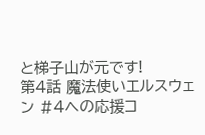と梯子山が元です!
第4話 魔法使いエルスウェン #4への応援コ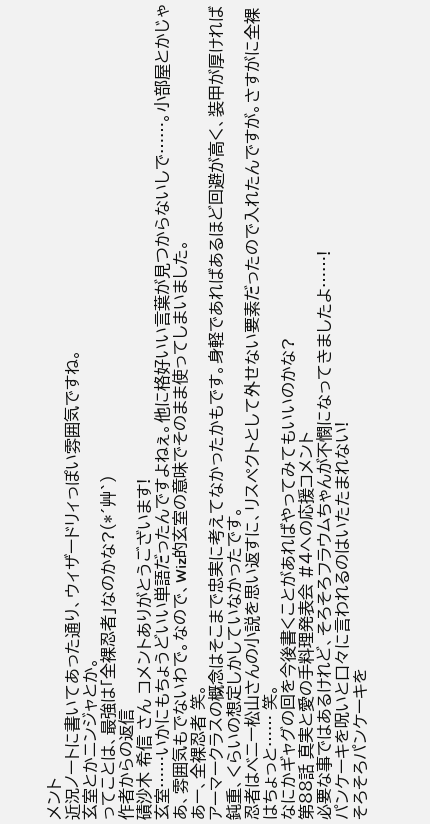メント
近況ノートに書いてあった通り、ウィザードリィっぽい雰囲気ですね。
玄室とかニンジャとか。
ってことは、最強は「全裸忍者」なのかな?(*´艸`)
作者からの返信
磧沙木 希信 さん コメントありがとうございます!
玄室……いかにもちょうどいい単語だったんですよねぇ。他に格好いい言葉が見つからないしで……。小部屋とかじゃあ、雰囲気もでないわで。なので、Wiz的玄室の意味でそのまま使ってしまいました。
あー、全裸忍者 笑。
アーマークラスの概念はそこまで忠実に考えてなかったかもです。身軽であればあるほど回避が高く、装甲が厚ければ鈍重、くらいの想定しかしていなかったです。
忍者はベニー松山さんの小説を思い返すに、リスペクトとして外せない要素だったので入れたんですが。さすがに全裸はちょっと…… 笑。
なにかギャグの回を今後書くことがあればやってみてもいいのかな?
第88話 真実と愛の手料理発表会 #4への応援コメント
必要な事ではあるけれど、そろそろフラウムちゃんが不憫になってきましたよ……!
パンケーキを呪いと口々に言われるのはいたたまれない!
そろそろパンケーキを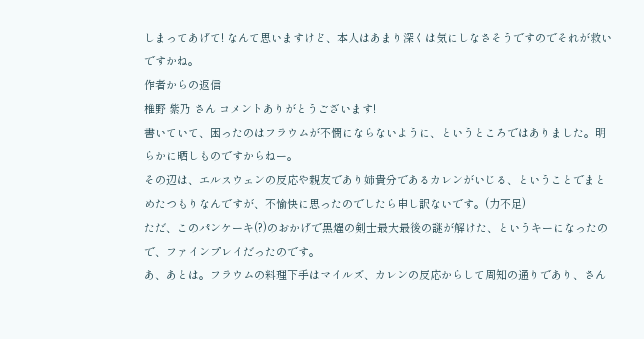しまってあげて! なんて思いますけど、本人はあまり深くは気にしなさそうですのでそれが救いですかね。
作者からの返信
椎野 紫乃 さん コメントありがとうございます!
書いていて、困ったのはフラウムが不憫にならないように、というところではありました。明らかに晒しものですからねー。
その辺は、エルスウェンの反応や親友であり姉貴分であるカレンがいじる、ということでまとめたつもりなんですが、不愉快に思ったのでしたら申し訳ないです。(力不足)
ただ、このパンケーキ(?)のおかげで黒燿の剣士最大最後の謎が解けた、というキーになったので、ファインプレイだったのです。
あ、あとは。フラウムの料理下手はマイルズ、カレンの反応からして周知の通りであり、さん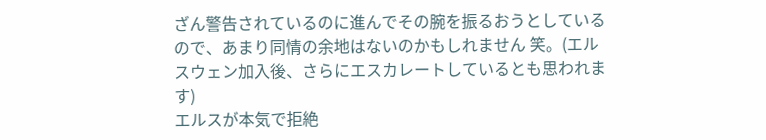ざん警告されているのに進んでその腕を振るおうとしているので、あまり同情の余地はないのかもしれません 笑。(エルスウェン加入後、さらにエスカレートしているとも思われます)
エルスが本気で拒絶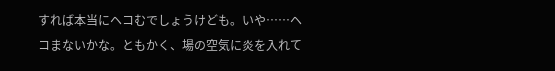すれば本当にヘコむでしょうけども。いや……ヘコまないかな。ともかく、場の空気に炎を入れて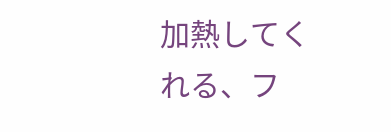加熱してくれる、フ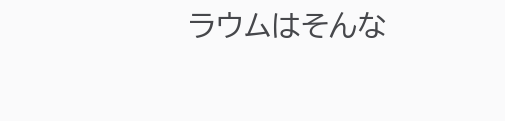ラウムはそんな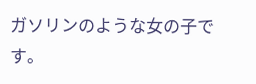ガソリンのような女の子です。